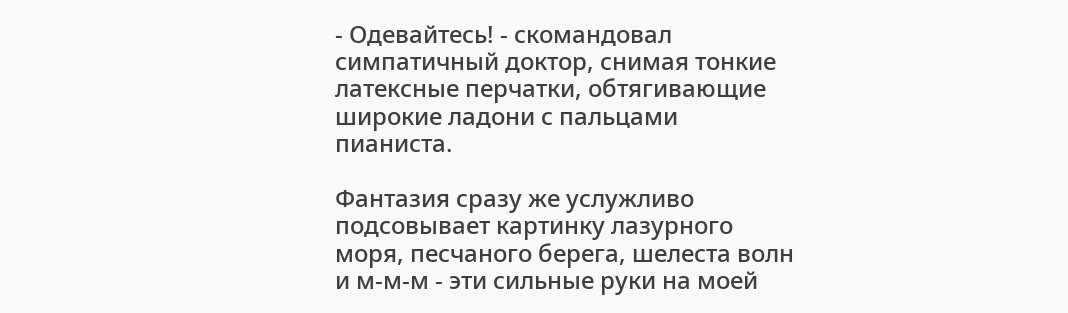- Одевайтесь! - скомандовал симпатичный доктор, снимая тонкие латексные перчатки, обтягивающие широкие ладони с пальцами пианиста.

Фантазия сразу же услужливо подсовывает картинку лазурного моря, песчаного берега, шелеста волн и м-м-м - эти сильные руки на моей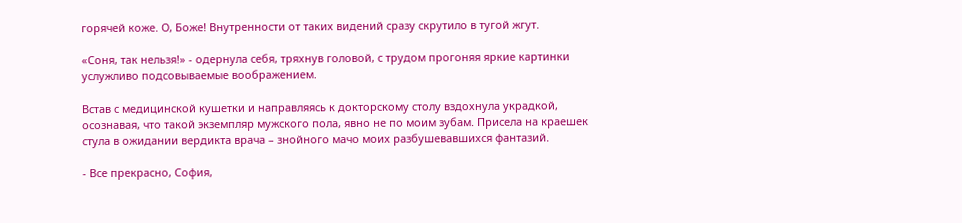горячей коже. О, Боже! Внутренности от таких видений сразу скрутило в тугой жгут.

«Соня, так нельзя!» - одернула себя, тряхнув головой, с трудом прогоняя яркие картинки услужливо подсовываемые воображением.

Встав с медицинской кушетки и направляясь к докторскому столу вздохнула украдкой, осознавая, что такой экземпляр мужского пола, явно не по моим зубам. Присела на краешек стула в ожидании вердикта врача – знойного мачо моих разбушевавшихся фантазий.

- Все прекрасно, София,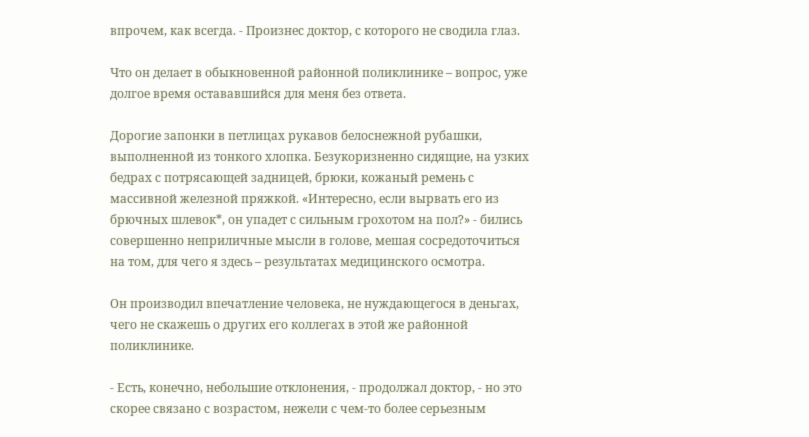впрочем, как всегда. - Произнес доктор, с которого не сводила глаз.

Что он делает в обыкновенной районной поликлинике – вопрос, уже долгое время остававшийся для меня без ответа.

Дорогие запонки в петлицах рукавов белоснежной рубашки, выполненной из тонкого хлопка. Безукоризненно сидящие, на узких бедрах с потрясающей задницей, брюки, кожаный ремень с массивной железной пряжкой. «Интересно, если вырвать его из брючных шлевок*, он упадет с сильным грохотом на пол?» - бились совершенно неприличные мысли в голове, мешая сосредоточиться на том, для чего я здесь – результатах медицинского осмотра.

Он производил впечатление человека, не нуждающегося в деньгах, чего не скажешь о других его коллегах в этой же районной поликлинике.

- Есть, конечно, небольшие отклонения, - продолжал доктор, - но это скорее связано с возрастом, нежели с чем-то более серьезным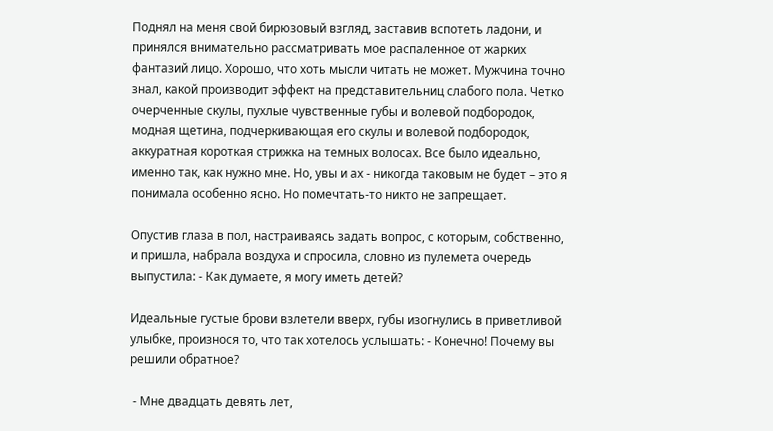Поднял на меня свой бирюзовый взгляд, заставив вспотеть ладони, и принялся внимательно рассматривать мое распаленное от жарких фантазий лицо. Хорошо, что хоть мысли читать не может. Мужчина точно знал, какой производит эффект на представительниц слабого пола. Четко очерченные скулы, пухлые чувственные губы и волевой подбородок, модная щетина, подчеркивающая его скулы и волевой подбородок, аккуратная короткая стрижка на темных волосах. Все было идеально, именно так, как нужно мне. Но, увы и ах - никогда таковым не будет – это я понимала особенно ясно. Но помечтать-то никто не запрещает.

Опустив глаза в пол, настраиваясь задать вопрос, с которым, собственно, и пришла, набрала воздуха и спросила, словно из пулемета очередь выпустила: - Как думаете, я могу иметь детей?

Идеальные густые брови взлетели вверх, губы изогнулись в приветливой улыбке, произнося то, что так хотелось услышать: - Конечно! Почему вы решили обратное?

 - Мне двадцать девять лет,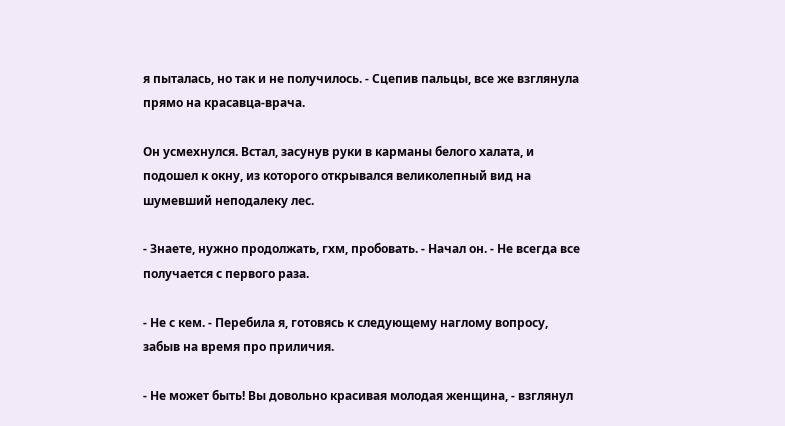я пыталась, но так и не получилось. - Сцепив пальцы, все же взглянула прямо на красавца-врача.

Он усмехнулся. Встал, засунув руки в карманы белого халата, и подошел к окну, из которого открывался великолепный вид на шумевший неподалеку лес.

- Знаете, нужно продолжать, гхм, пробовать. - Начал он. - Не всегда все получается с первого раза.

- Не с кем. - Перебила я, готовясь к следующему наглому вопросу, забыв на время про приличия.

- Не может быть! Вы довольно красивая молодая женщина, - взглянул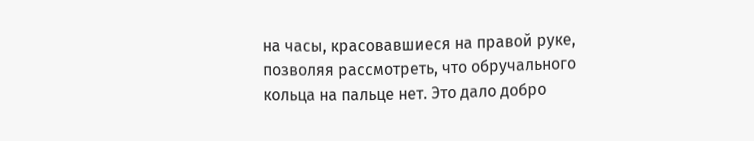на часы, красовавшиеся на правой руке, позволяя рассмотреть, что обручального кольца на пальце нет. Это дало добро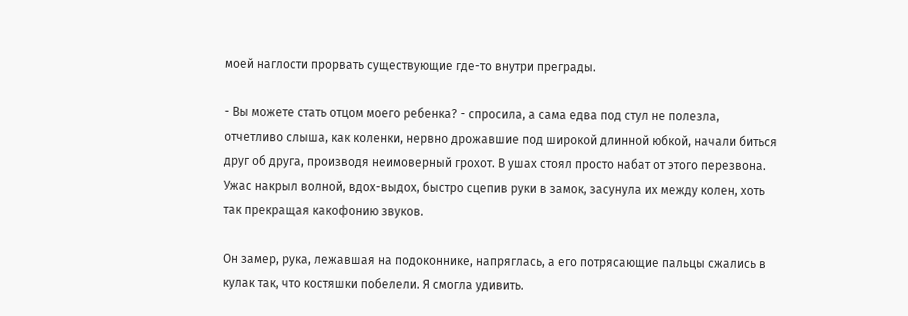моей наглости прорвать существующие где-то внутри преграды.

- Вы можете стать отцом моего ребенка? - спросила, а сама едва под стул не полезла, отчетливо слыша, как коленки, нервно дрожавшие под широкой длинной юбкой, начали биться друг об друга, производя неимоверный грохот. В ушах стоял просто набат от этого перезвона. Ужас накрыл волной, вдох-выдох, быстро сцепив руки в замок, засунула их между колен, хоть так прекращая какофонию звуков.

Он замер, рука, лежавшая на подоконнике, напряглась, а его потрясающие пальцы сжались в кулак так, что костяшки побелели. Я смогла удивить.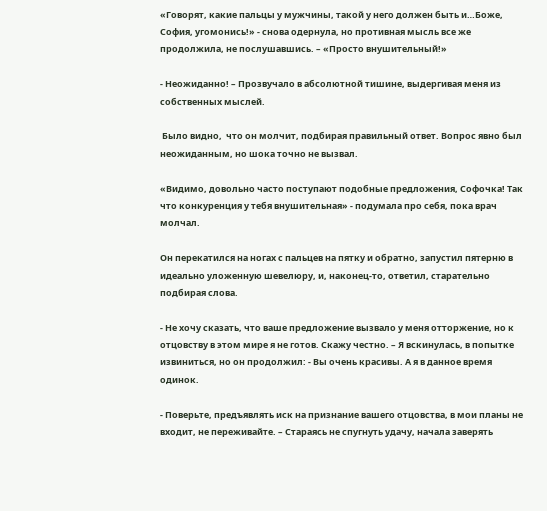«Говорят, какие пальцы у мужчины, такой у него должен быть и…Боже, София, угомонись!» - снова одернула, но противная мысль все же продолжила, не послушавшись. – «Просто внушительный!»

- Неожиданно! – Прозвучало в абсолютной тишине, выдергивая меня из собственных мыслей.

 Было видно,  что он молчит, подбирая правильный ответ. Вопрос явно был неожиданным, но шока точно не вызвал.

«Видимо, довольно часто поступают подобные предложения, Софочка! Так что конкуренция у тебя внушительная» - подумала про себя, пока врач молчал.

Он перекатился на ногах с пальцев на пятку и обратно, запустил пятерню в идеально уложенную шевелюру, и, наконец-то, ответил, старательно подбирая слова.

- Не хочу сказать, что ваше предложение вызвало у меня отторжение, но к отцовству в этом мире я не готов. Скажу честно. – Я вскинулась, в попытке извиниться, но он продолжил: - Вы очень красивы. А я в данное время одинок.

- Поверьте, предъявлять иск на признание вашего отцовства, в мои планы не входит, не переживайте. – Стараясь не спугнуть удачу, начала заверять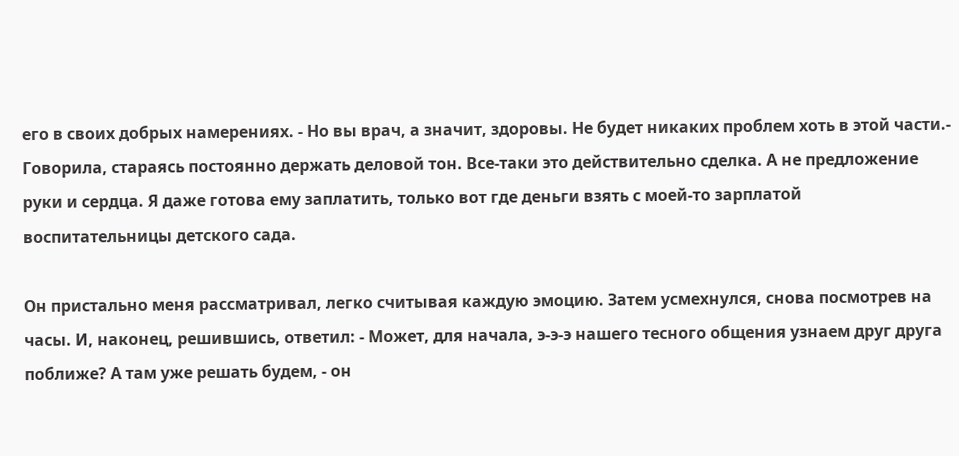его в своих добрых намерениях. - Но вы врач, а значит, здоровы. Не будет никаких проблем хоть в этой части.- Говорила, стараясь постоянно держать деловой тон. Все-таки это действительно сделка. А не предложение руки и сердца. Я даже готова ему заплатить, только вот где деньги взять с моей-то зарплатой воспитательницы детского сада.

Он пристально меня рассматривал, легко считывая каждую эмоцию. Затем усмехнулся, снова посмотрев на часы. И, наконец, решившись, ответил: - Может, для начала, э-э-э нашего тесного общения узнаем друг друга поближе? А там уже решать будем, - он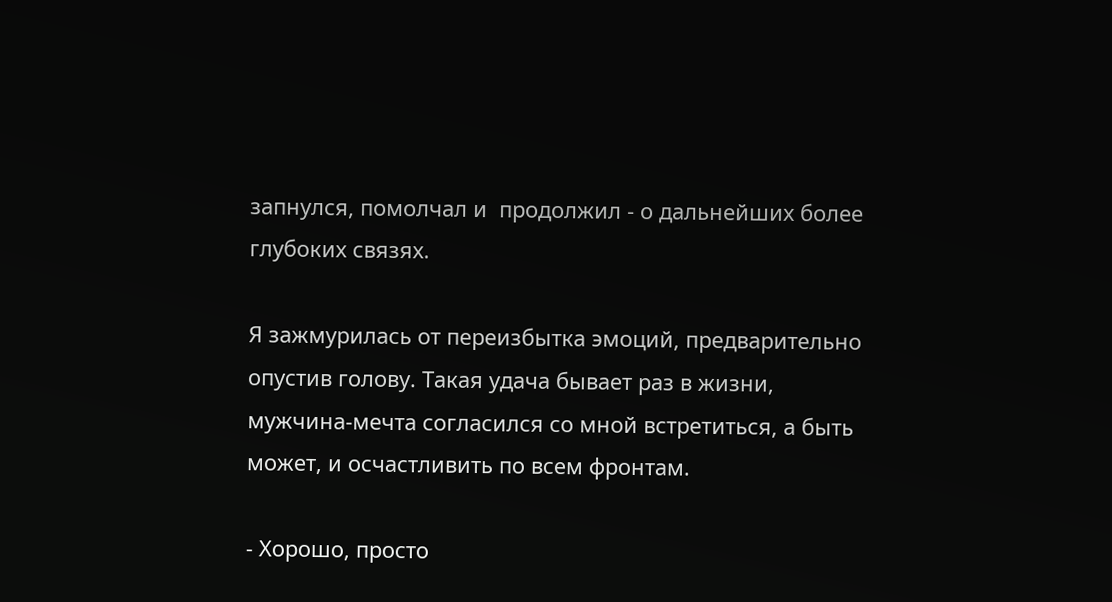запнулся, помолчал и  продолжил - о дальнейших более глубоких связях.

Я зажмурилась от переизбытка эмоций, предварительно опустив голову. Такая удача бывает раз в жизни, мужчина-мечта согласился со мной встретиться, а быть может, и осчастливить по всем фронтам.

- Хорошо, просто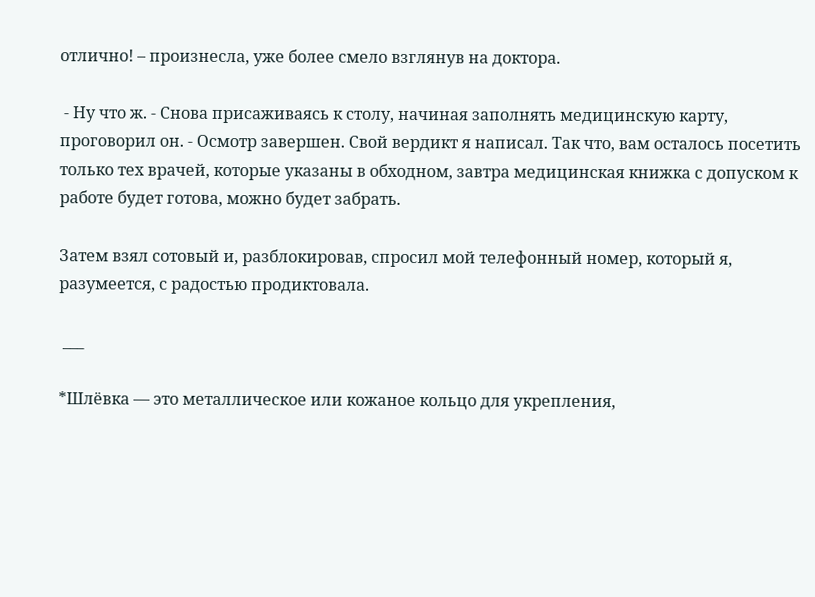отлично! – произнесла, уже более смело взглянув на доктора.

 - Ну что ж. - Снова присаживаясь к столу, начиная заполнять медицинскую карту, проговорил он. - Осмотр завершен. Свой вердикт я написал. Так что, вам осталось посетить только тех врачей, которые указаны в обходном, завтра медицинская книжка с допуском к работе будет готова, можно будет забрать.

Затем взял сотовый и, разблокировав, спросил мой телефонный номер, который я, разумеется, с радостью продиктовала.

 ___

*Шлёвка — это металлическое или кожаное кольцо для укрепления,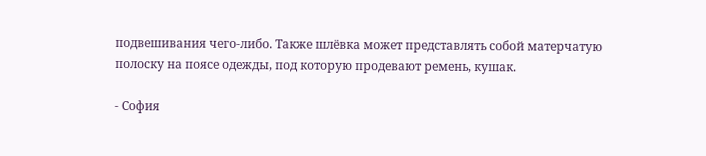подвешивания чего-либо. Также шлёвка может представлять собой матерчатую полоску на поясе одежды, под которую продевают ремень, кушак.

- София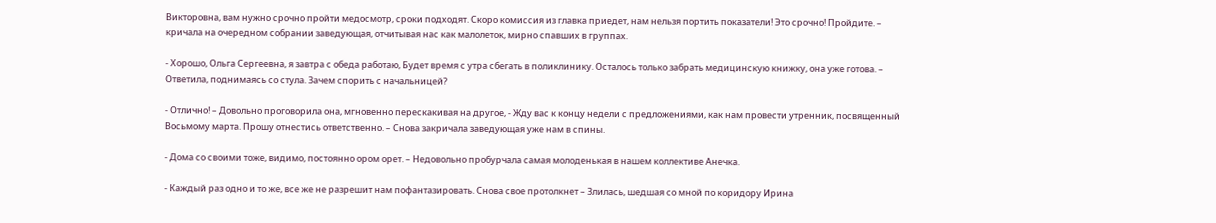Викторовна, вам нужно срочно пройти медосмотр, сроки подходят. Скоро комиссия из главка приедет, нам нельзя портить показатели! Это срочно! Пройдите. – кричала на очередном собрании заведующая, отчитывая нас как малолеток, мирно спавших в группах.

- Хорошо, Ольга Сергеевна, я завтра с обеда работаю, Будет время с утра сбегать в поликлинику. Осталось только забрать медицинскую книжку, она уже готова. – Ответила, поднимаясь со стула. Зачем спорить с начальницей?

- Отлично! – Довольно проговорила она, мгновенно перескакивая на другое, - Жду вас к концу недели с предложениями, как нам провести утренник, посвященный Восьмому марта. Прошу отнестись ответственно. – Снова закричала заведующая уже нам в спины.

- Дома со своими тоже, видимо, постоянно ором орет. – Недовольно пробурчала самая молоденькая в нашем коллективе Анечка.

- Каждый раз одно и то же, все же не разрешит нам пофантазировать. Снова свое протолкнет – Злилась, шедшая со мной по коридору Ирина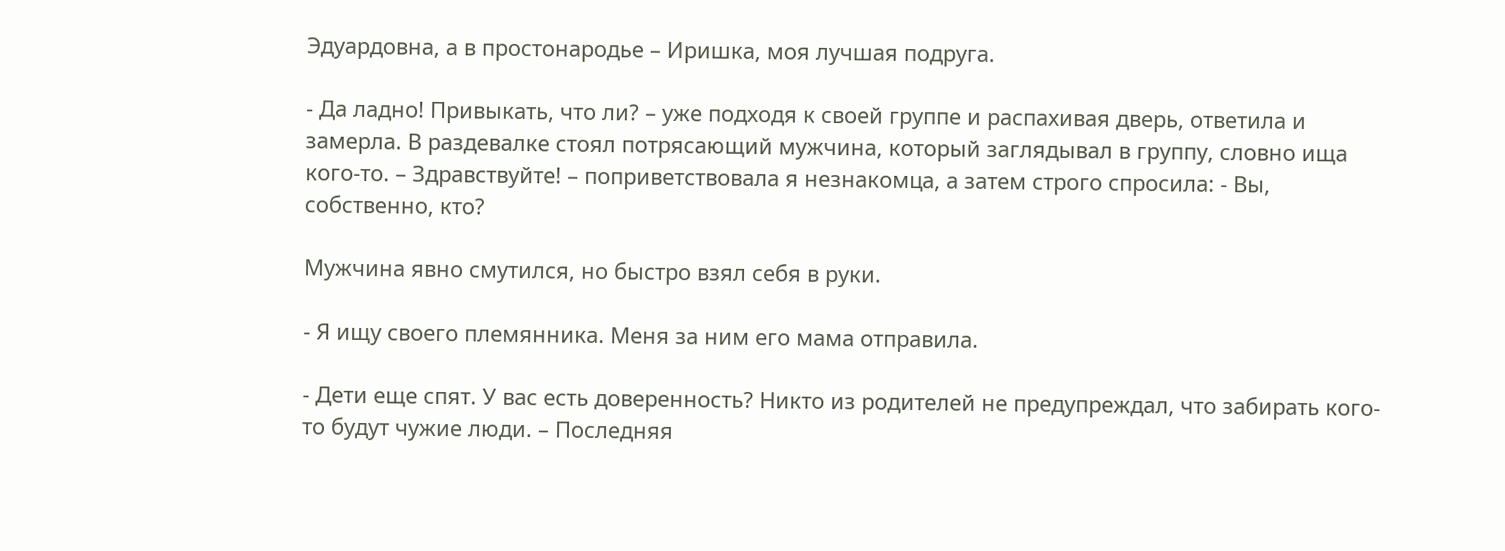Эдуардовна, а в простонародье – Иришка, моя лучшая подруга.

- Да ладно! Привыкать, что ли? – уже подходя к своей группе и распахивая дверь, ответила и замерла. В раздевалке стоял потрясающий мужчина, который заглядывал в группу, словно ища кого-то. – Здравствуйте! – поприветствовала я незнакомца, а затем строго спросила: - Вы, собственно, кто?

Мужчина явно смутился, но быстро взял себя в руки.

- Я ищу своего племянника. Меня за ним его мама отправила.

- Дети еще спят. У вас есть доверенность? Никто из родителей не предупреждал, что забирать кого-то будут чужие люди. – Последняя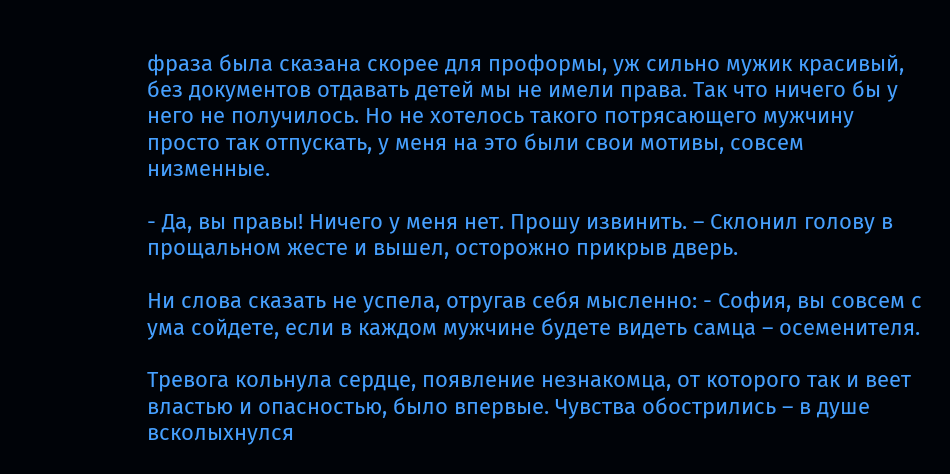фраза была сказана скорее для проформы, уж сильно мужик красивый, без документов отдавать детей мы не имели права. Так что ничего бы у него не получилось. Но не хотелось такого потрясающего мужчину просто так отпускать, у меня на это были свои мотивы, совсем низменные.

- Да, вы правы! Ничего у меня нет. Прошу извинить. – Склонил голову в прощальном жесте и вышел, осторожно прикрыв дверь.

Ни слова сказать не успела, отругав себя мысленно: - София, вы совсем с ума сойдете, если в каждом мужчине будете видеть самца – осеменителя.

Тревога кольнула сердце, появление незнакомца, от которого так и веет властью и опасностью, было впервые. Чувства обострились – в душе всколыхнулся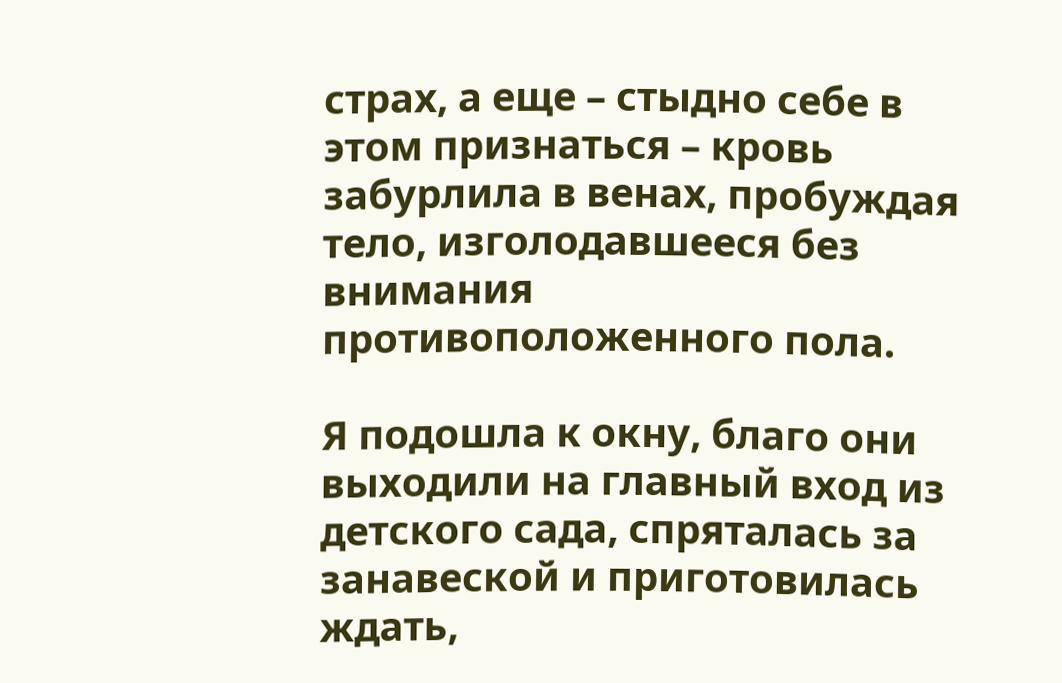страх, а еще – стыдно себе в этом признаться – кровь забурлила в венах, пробуждая тело, изголодавшееся без внимания противоположенного пола.

Я подошла к окну, благо они выходили на главный вход из детского сада, спряталась за занавеской и приготовилась ждать,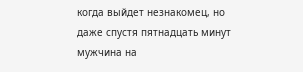когда выйдет незнакомец, но даже спустя пятнадцать минут мужчина на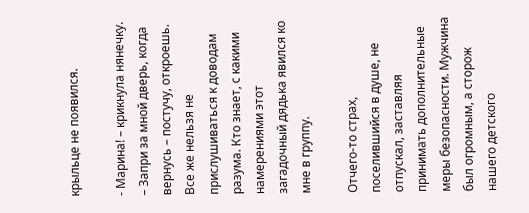крыльце не появился.

- Марина! – крикнула нянечку. – Запри за мной дверь, когда вернусь – постучу, откроешь. Все же нельзя не прислушиваться к доводам разума. Кто знает, с какими намерениями этот загадочный дядька явился ко мне в группу.

Отчего-то страх, поселившийся в душе, не отпускал, заставляя принимать дополнительные меры безопасности. Мужчина был огромным, а сторож нашего детского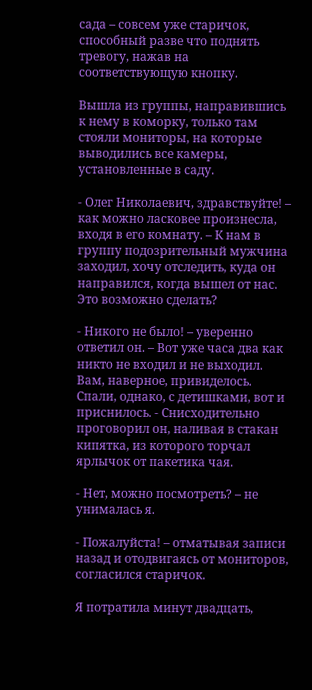сада – совсем уже старичок, способный разве что поднять тревогу, нажав на соответствующую кнопку.

Вышла из группы, направившись к нему в коморку, только там стояли мониторы, на которые выводились все камеры, установленные в саду.

- Олег Николаевич, здравствуйте! – как можно ласковее произнесла, входя в его комнату. – К нам в группу подозрительный мужчина заходил, хочу отследить, куда он направился, когда вышел от нас. Это возможно сделать?

- Никого не было! – уверенно ответил он. – Вот уже часа два как никто не входил и не выходил. Вам, наверное, привиделось. Спали, однако, с детишками, вот и приснилось. - Снисходительно проговорил он, наливая в стакан кипятка, из которого торчал ярлычок от пакетика чая.

- Нет, можно посмотреть? – не унималась я.

- Пожалуйста! – отматывая записи назад и отодвигаясь от мониторов, согласился старичок.

Я потратила минут двадцать,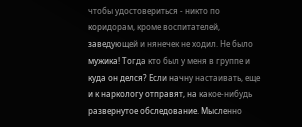чтобы удостовериться - никто по коридорам, кроме воспитателей, заведующей и нянечек не ходил. Не было мужика! Тогда кто был у меня в группе и куда он делся? Если начну настаивать, еще и к наркологу отправят, на какое-нибудь развернутое обследование. Мысленно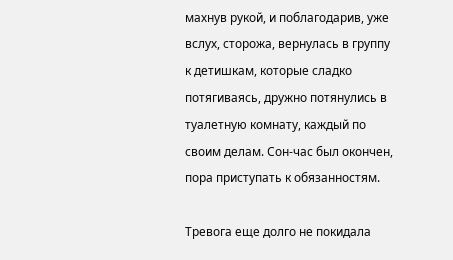махнув рукой, и поблагодарив, уже вслух, сторожа, вернулась в группу к детишкам, которые сладко потягиваясь, дружно потянулись в туалетную комнату, каждый по своим делам. Сон-час был окончен, пора приступать к обязанностям.

Тревога еще долго не покидала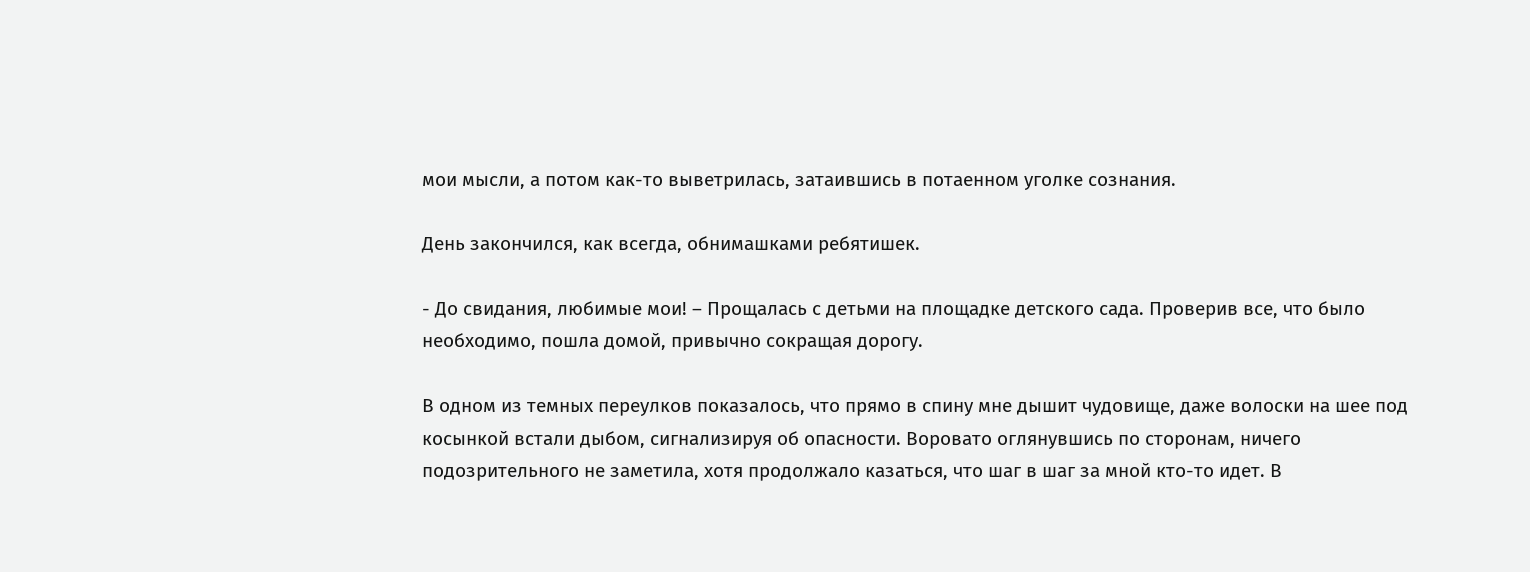мои мысли, а потом как-то выветрилась, затаившись в потаенном уголке сознания.

День закончился, как всегда, обнимашками ребятишек.

- До свидания, любимые мои! – Прощалась с детьми на площадке детского сада. Проверив все, что было необходимо, пошла домой, привычно сокращая дорогу.

В одном из темных переулков показалось, что прямо в спину мне дышит чудовище, даже волоски на шее под косынкой встали дыбом, сигнализируя об опасности. Воровато оглянувшись по сторонам, ничего подозрительного не заметила, хотя продолжало казаться, что шаг в шаг за мной кто-то идет. В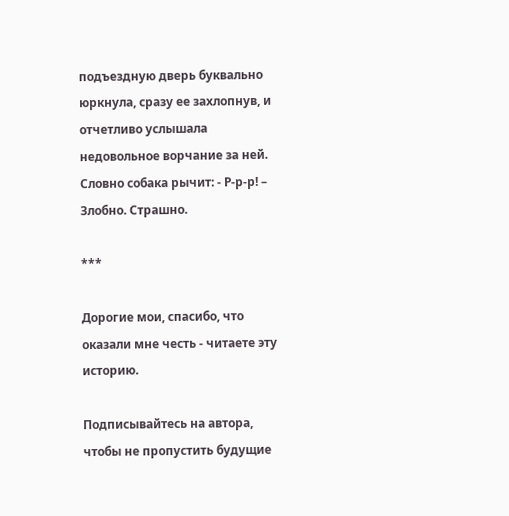подъездную дверь буквально юркнула, сразу ее захлопнув, и отчетливо услышала недовольное ворчание за ней. Словно собака рычит: - Р-р-р! – Злобно. Страшно.

***

Дорогие мои, спасибо, что оказали мне честь - читаете эту историю.

Подписывайтесь на автора, чтобы не пропустить будущие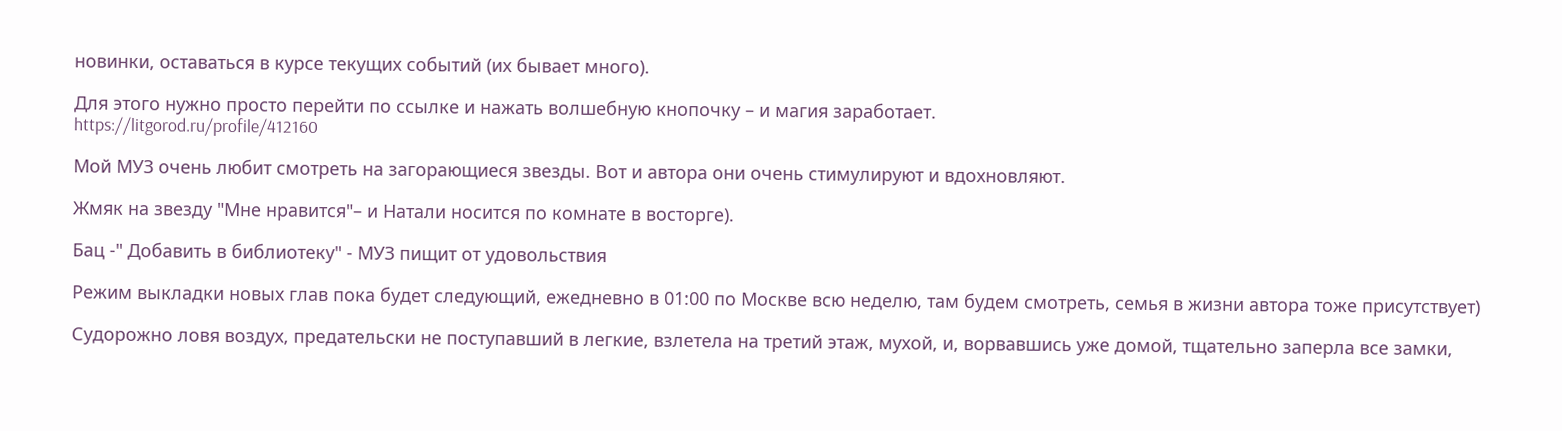новинки, оставаться в курсе текущих событий (их бывает много).

Для этого нужно просто перейти по ссылке и нажать волшебную кнопочку – и магия заработает.
https://litgorod.ru/profile/412160

Мой МУЗ очень любит смотреть на загорающиеся звезды. Вот и автора они очень стимулируют и вдохновляют.

Жмяк на звезду "Мне нравится"– и Натали носится по комнате в восторге).

Бац -" Добавить в библиотеку" - МУЗ пищит от удовольствия

Режим выкладки новых глав пока будет следующий, ежедневно в 01:00 по Москве всю неделю, там будем смотреть, семья в жизни автора тоже присутствует)

Судорожно ловя воздух, предательски не поступавший в легкие, взлетела на третий этаж, мухой, и, ворвавшись уже домой, тщательно заперла все замки,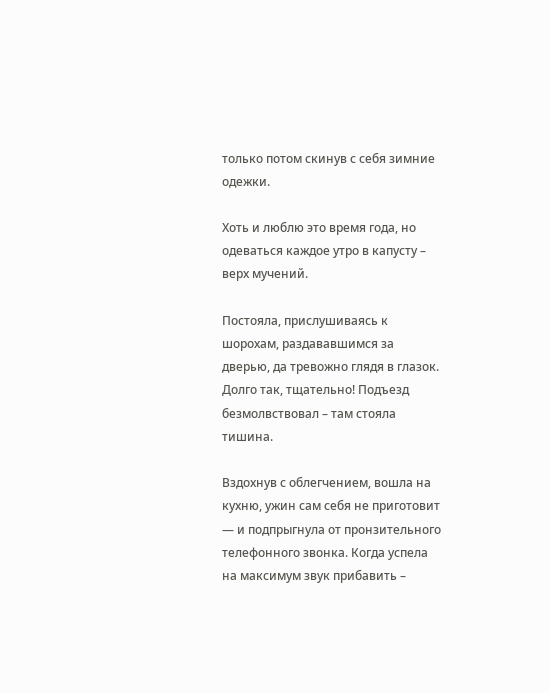только потом скинув с себя зимние одежки.

Хоть и люблю это время года, но одеваться каждое утро в капусту – верх мучений.

Постояла, прислушиваясь к шорохам, раздававшимся за дверью, да тревожно глядя в глазок. Долго так, тщательно! Подъезд безмолвствовал – там стояла тишина.

Вздохнув с облегчением, вошла на кухню, ужин сам себя не приготовит — и подпрыгнула от пронзительного телефонного звонка. Когда успела на максимум звук прибавить –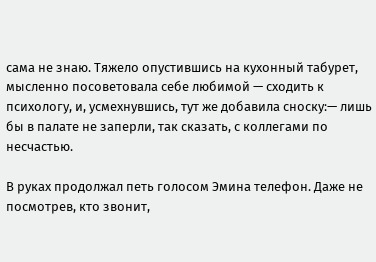сама не знаю. Тяжело опустившись на кухонный табурет, мысленно посоветовала себе любимой — сходить к психологу, и, усмехнувшись, тут же добавила сноску:— лишь бы в палате не заперли, так сказать, с коллегами по несчастью.

В руках продолжал петь голосом Эмина телефон. Даже не посмотрев, кто звонит,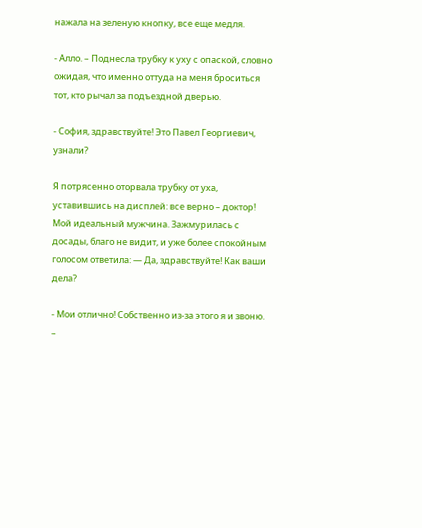нажала на зеленую кнопку, все еще медля.

- Алло. – Поднесла трубку к уху с опаской, словно ожидая, что именно оттуда на меня броситься тот, кто рычал за подъездной дверью.

- София, здравствуйте! Это Павел Георгиевич, узнали?

Я потрясенно оторвала трубку от уха, уставившись на дисплей: все верно – доктор! Мой идеальный мужчина. Зажмурилась с досады, благо не видит, и уже более спокойным голосом ответила: — Да, здравствуйте! Как ваши дела?

- Мои отлично! Собственно из-за этого я и звоню. –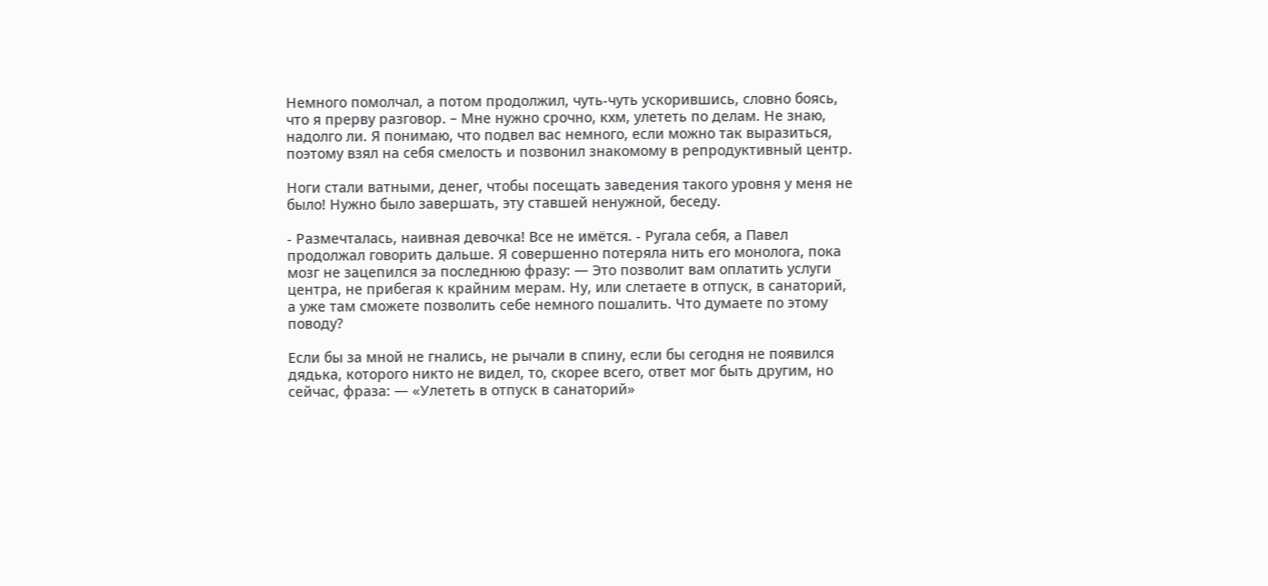Немного помолчал, а потом продолжил, чуть-чуть ускорившись, словно боясь, что я прерву разговор. – Мне нужно срочно, кхм, улететь по делам. Не знаю, надолго ли. Я понимаю, что подвел вас немного, если можно так выразиться, поэтому взял на себя смелость и позвонил знакомому в репродуктивный центр.

Ноги стали ватными, денег, чтобы посещать заведения такого уровня у меня не было! Нужно было завершать, эту ставшей ненужной, беседу.

- Размечталась, наивная девочка! Все не имётся. - Ругала себя, а Павел продолжал говорить дальше. Я совершенно потеряла нить его монолога, пока мозг не зацепился за последнюю фразу: — Это позволит вам оплатить услуги центра, не прибегая к крайним мерам. Ну, или слетаете в отпуск, в санаторий, а уже там сможете позволить себе немного пошалить. Что думаете по этому поводу?

Если бы за мной не гнались, не рычали в спину, если бы сегодня не появился дядька, которого никто не видел, то, скорее всего, ответ мог быть другим, но сейчас, фраза: — «Улететь в отпуск в санаторий»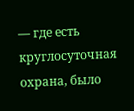— где есть круглосуточная охрана, было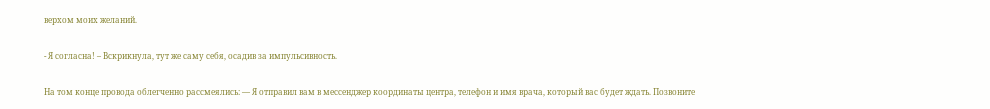верхом моих желаний.

- Я согласна! – Вскрикнула, тут же саму себя, осадив за импульсивность.

На том конце провода облегченно рассмеялись: — Я отправил вам в мессенджер координаты центра, телефон и имя врача, который вас будет ждать. Позвоните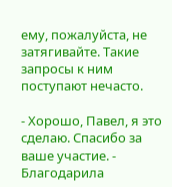ему, пожалуйста, не затягивайте. Такие запросы к ним поступают нечасто.

- Хорошо, Павел, я это сделаю. Спасибо за ваше участие. - Благодарила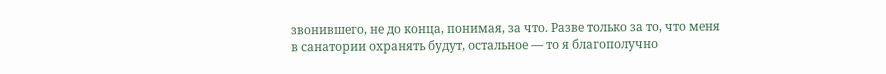звонившего, не до конца, понимая, за что. Разве только за то, что меня в санатории охранять будут, остальное — то я благополучно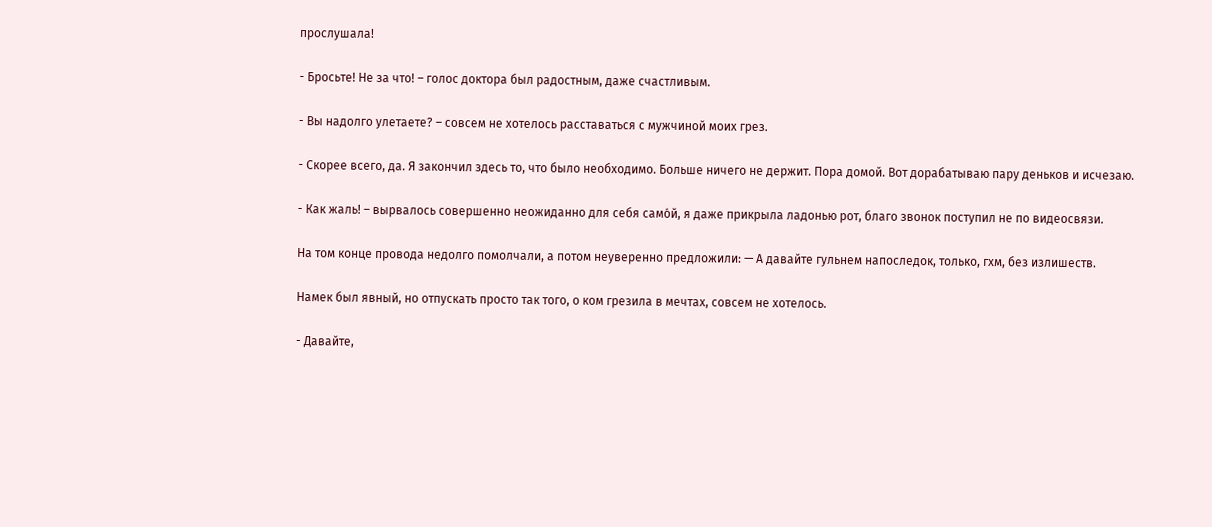прослушала!

- Бросьте! Не за что! – голос доктора был радостным, даже счастливым.

- Вы надолго улетаете? – совсем не хотелось расставаться с мужчиной моих грез.

- Скорее всего, да. Я закончил здесь то, что было необходимо. Больше ничего не держит. Пора домой. Вот дорабатываю пару деньков и исчезаю.

- Как жаль! – вырвалось совершенно неожиданно для себя само́й, я даже прикрыла ладонью рот, благо звонок поступил не по видеосвязи.

На том конце провода недолго помолчали, а потом неуверенно предложили: — А давайте гульнем напоследок, только, гхм, без излишеств.

Намек был явный, но отпускать просто так того, о ком грезила в мечтах, совсем не хотелось.

- Давайте,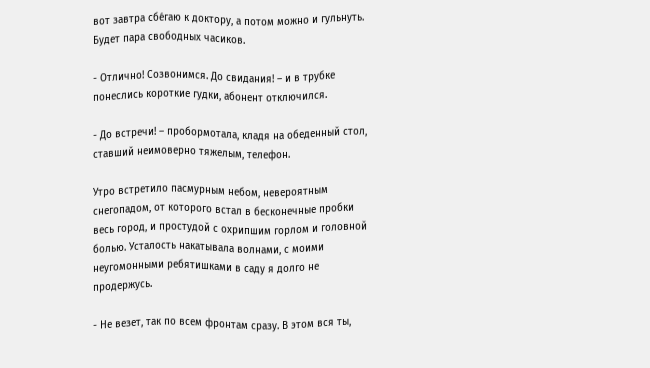вот завтра сбе́гаю к доктору, а потом можно и гульнуть. Будет пара свободных часиков.

- Отлично! Созвонимся. До свидания! – и в трубке понеслись короткие гудки, абонент отключился.

- До встречи! – пробормотала, кладя на обеденный стол, ставший неимоверно тяжелым, телефон.

Утро встретило пасмурным небом, невероятным снегопадом, от которого встал в бесконечные пробки весь город, и простудой с охрипшим горлом и головной болью. Усталость накатывала волнами, с моими неугомонными ребятишками в саду я долго не продержусь.

- Не везет, так по всем фронтам сразу. В этом вся ты,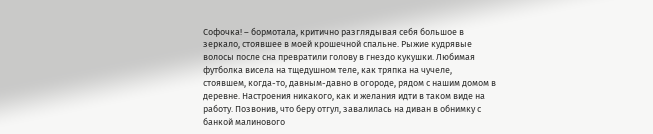Софочка! – бормотала, критично разглядывая себя большое в зеркало, стоявшее в моей крошечной спальне. Рыжие кудрявые волосы после сна превратили голову в гнездо кукушки. Любимая футболка висела на тщедушном теле, как тряпка на чучеле, стоявшем, когда-то, давным-давно в огороде, рядом с нашим домом в деревне. Настроения никакого, как и желания идти в таком виде на работу. Позвонив, что беру отгул, завалилась на диван в обнимку с банкой малинового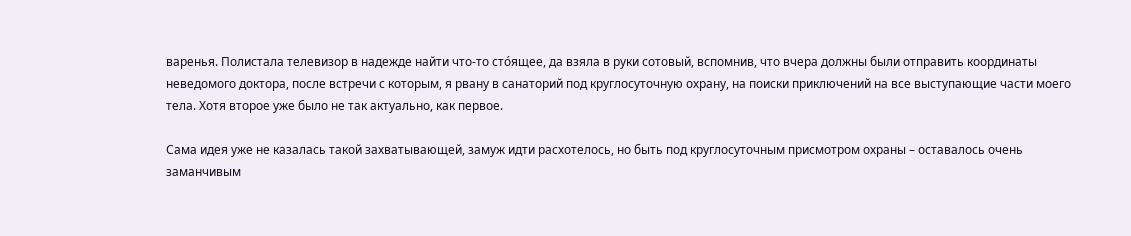варенья. Полистала телевизор в надежде найти что-то сто́ящее, да взяла в руки сотовый, вспомнив, что вчера должны были отправить координаты неведомого доктора, после встречи с которым, я рвану в санаторий под круглосуточную охрану, на поиски приключений на все выступающие части моего тела. Хотя второе уже было не так актуально, как первое.

Сама идея уже не казалась такой захватывающей, замуж идти расхотелось, но быть под круглосуточным присмотром охраны – оставалось очень заманчивым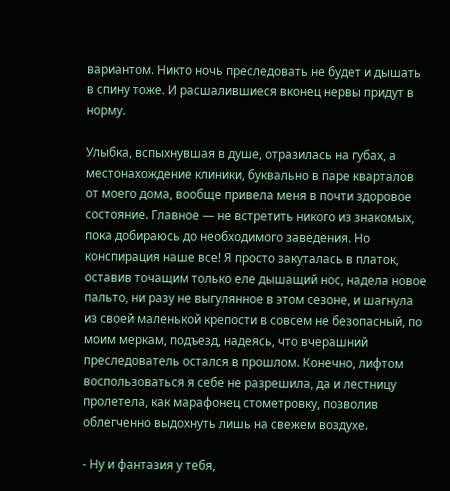вариантом. Никто ночь преследовать не будет и дышать в спину тоже. И расшалившиеся вконец нервы придут в норму.

Улыбка, вспыхнувшая в душе, отразилась на губах, а местонахождение клиники, буквально в паре кварталов от моего дома, вообще привела меня в почти здоровое состояние. Главное — не встретить никого из знакомых, пока добираюсь до необходимого заведения. Но конспирация наше все! Я просто закуталась в платок, оставив точащим только еле дышащий нос, надела новое пальто, ни разу не выгулянное в этом сезоне, и шагнула из своей маленькой крепости в совсем не безопасный, по моим меркам, подъезд, надеясь, что вчерашний преследователь остался в прошлом. Конечно, лифтом воспользоваться я себе не разрешила, да и лестницу пролетела, как марафонец стометровку, позволив облегченно выдохнуть лишь на свежем воздухе.

- Ну и фантазия у тебя,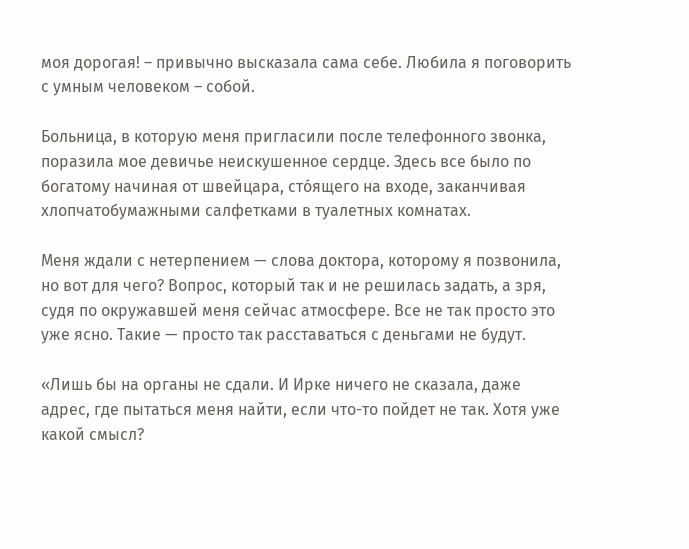моя дорогая! – привычно высказала сама себе. Любила я поговорить с умным человеком – собой.

Больница, в которую меня пригласили после телефонного звонка, поразила мое девичье неискушенное сердце. Здесь все было по богатому начиная от швейцара, сто́ящего на входе, заканчивая хлопчатобумажными салфетками в туалетных комнатах.

Меня ждали с нетерпением — слова доктора, которому я позвонила, но вот для чего? Вопрос, который так и не решилась задать, а зря, судя по окружавшей меня сейчас атмосфере. Все не так просто это уже ясно. Такие — просто так расставаться с деньгами не будут.

«Лишь бы на органы не сдали. И Ирке ничего не сказала, даже адрес, где пытаться меня найти, если что-то пойдет не так. Хотя уже какой смысл?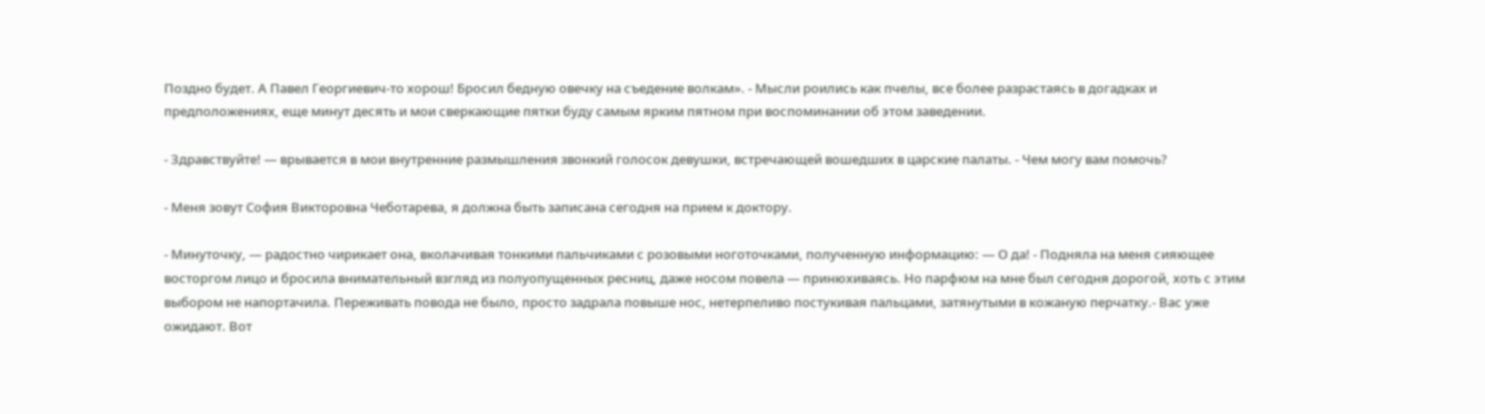Поздно будет. А Павел Георгиевич-то хорош! Бросил бедную овечку на съедение волкам». - Мысли роились как пчелы, все более разрастаясь в догадках и предположениях, еще минут десять и мои сверкающие пятки буду самым ярким пятном при воспоминании об этом заведении.

- Здравствуйте! — врывается в мои внутренние размышления звонкий голосок девушки, встречающей вошедших в царские палаты. - Чем могу вам помочь?

- Меня зовут София Викторовна Чеботарева, я должна быть записана сегодня на прием к доктору.

- Минуточку, — радостно чирикает она, вколачивая тонкими пальчиками с розовыми ноготочками, полученную информацию: — О да! - Подняла на меня сияющее восторгом лицо и бросила внимательный взгляд из полуопущенных ресниц, даже носом повела — принюхиваясь. Но парфюм на мне был сегодня дорогой, хоть с этим выбором не напортачила. Переживать повода не было, просто задрала повыше нос, нетерпеливо постукивая пальцами, затянутыми в кожаную перчатку.- Вас уже ожидают. Вот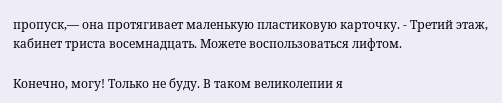пропуск,— она протягивает маленькую пластиковую карточку. - Третий этаж, кабинет триста восемнадцать. Можете воспользоваться лифтом.

Конечно, могу! Только не буду. В таком великолепии я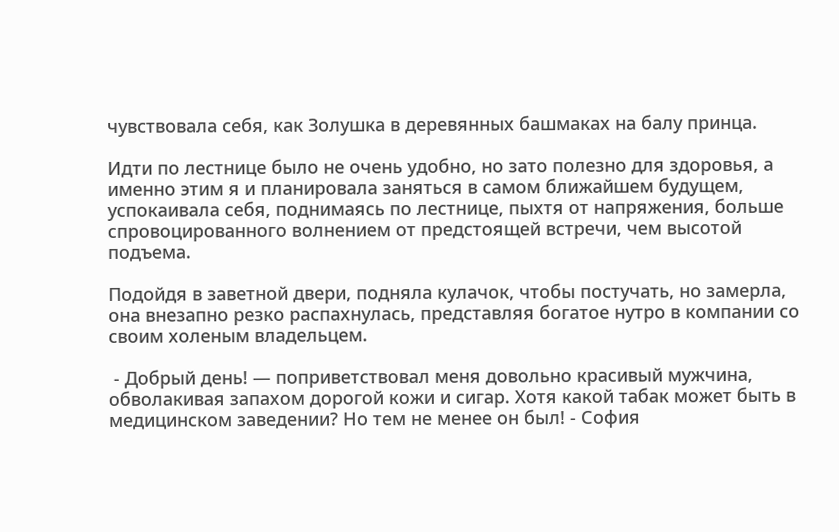чувствовала себя, как Золушка в деревянных башмаках на балу принца.

Идти по лестнице было не очень удобно, но зато полезно для здоровья, а именно этим я и планировала заняться в самом ближайшем будущем, успокаивала себя, поднимаясь по лестнице, пыхтя от напряжения, больше спровоцированного волнением от предстоящей встречи, чем высотой подъема.

Подойдя в заветной двери, подняла кулачок, чтобы постучать, но замерла, она внезапно резко распахнулась, представляя богатое нутро в компании со своим холеным владельцем.

 - Добрый день! — поприветствовал меня довольно красивый мужчина, обволакивая запахом дорогой кожи и сигар. Хотя какой табак может быть в медицинском заведении? Но тем не менее он был! - София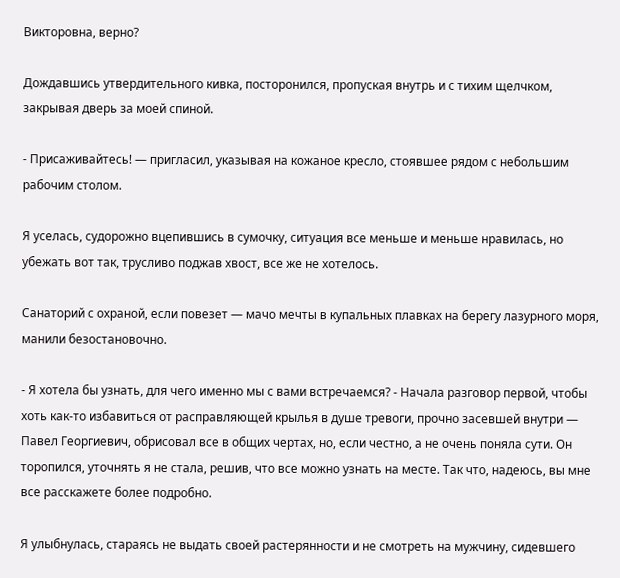Викторовна, верно?

Дождавшись утвердительного кивка, посторонился, пропуская внутрь и с тихим щелчком, закрывая дверь за моей спиной.

- Присаживайтесь! — пригласил, указывая на кожаное кресло, стоявшее рядом с небольшим рабочим столом.

Я уселась, судорожно вцепившись в сумочку, ситуация все меньше и меньше нравилась, но убежать вот так, трусливо поджав хвост, все же не хотелось.

Санаторий с охраной, если повезет — мачо мечты в купальных плавках на берегу лазурного моря, манили безостановочно.

- Я хотела бы узнать, для чего именно мы с вами встречаемся? - Начала разговор первой, чтобы хоть как-то избавиться от расправляющей крылья в душе тревоги, прочно засевшей внутри — Павел Георгиевич, обрисовал все в общих чертах, но, если честно, а не очень поняла сути. Он торопился, уточнять я не стала, решив, что все можно узнать на месте. Так что, надеюсь, вы мне все расскажете более подробно.

Я улыбнулась, стараясь не выдать своей растерянности и не смотреть на мужчину, сидевшего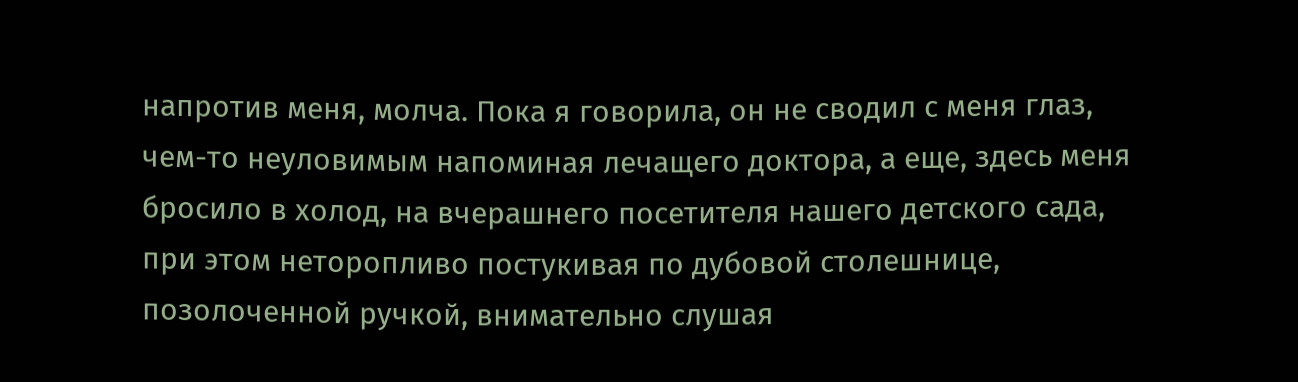напротив меня, молча. Пока я говорила, он не сводил с меня глаз, чем-то неуловимым напоминая лечащего доктора, а еще, здесь меня бросило в холод, на вчерашнего посетителя нашего детского сада, при этом неторопливо постукивая по дубовой столешнице, позолоченной ручкой, внимательно слушая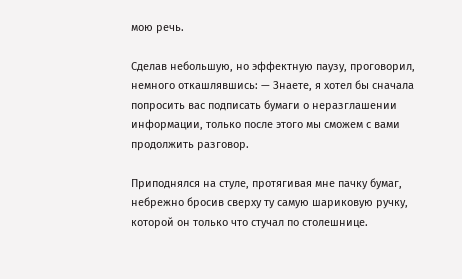мою речь.

Сделав небольшую, но эффектную паузу, проговорил, немного откашлявшись: — Знаете, я хотел бы сначала попросить вас подписать бумаги о неразглашении информации, только после этого мы сможем с вами продолжить разговор.

Приподнялся на стуле, протягивая мне пачку бумаг, небрежно бросив сверху ту самую шариковую ручку, которой он только что стучал по столешнице.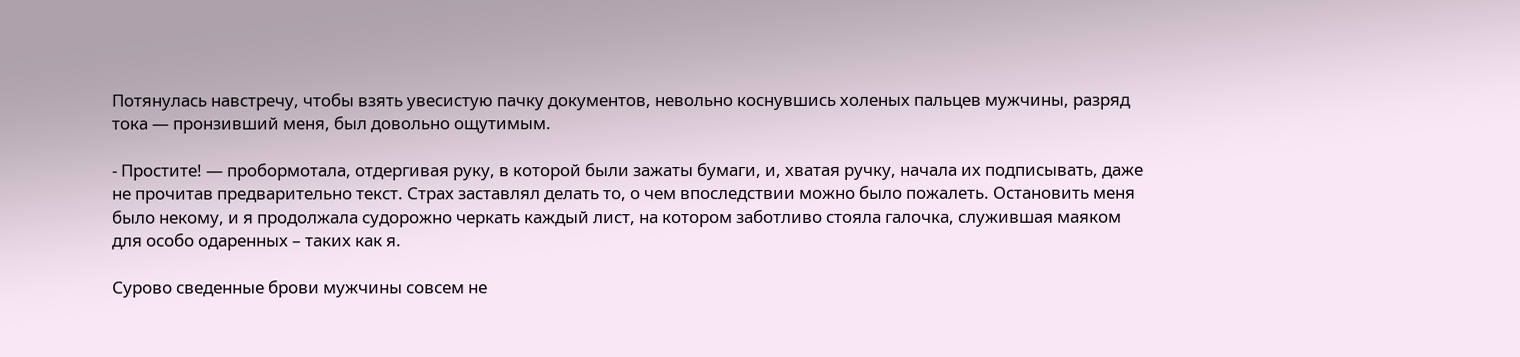Потянулась навстречу, чтобы взять увесистую пачку документов, невольно коснувшись холеных пальцев мужчины, разряд тока — пронзивший меня, был довольно ощутимым.

- Простите! — пробормотала, отдергивая руку, в которой были зажаты бумаги, и, хватая ручку, начала их подписывать, даже не прочитав предварительно текст. Страх заставлял делать то, о чем впоследствии можно было пожалеть. Остановить меня было некому, и я продолжала судорожно черкать каждый лист, на котором заботливо стояла галочка, служившая маяком для особо одаренных – таких как я.

Сурово сведенные брови мужчины совсем не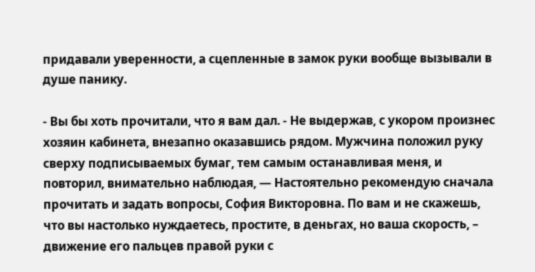придавали уверенности, а сцепленные в замок руки вообще вызывали в душе панику.

- Вы бы хоть прочитали, что я вам дал. - Не выдержав, с укором произнес хозяин кабинета, внезапно оказавшись рядом. Мужчина положил руку сверху подписываемых бумаг, тем самым останавливая меня, и повторил, внимательно наблюдая, — Настоятельно рекомендую сначала прочитать и задать вопросы, София Викторовна. По вам и не скажешь, что вы настолько нуждаетесь, простите, в деньгах, но ваша скорость, – движение его пальцев правой руки с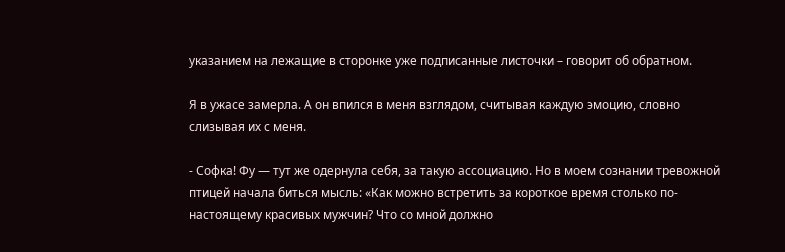указанием на лежащие в сторонке уже подписанные листочки – говорит об обратном.

Я в ужасе замерла. А он впился в меня взглядом, считывая каждую эмоцию, словно слизывая их с меня.

- Софка! Фу — тут же одернула себя, за такую ассоциацию. Но в моем сознании тревожной птицей начала биться мысль: «Как можно встретить за короткое время столько по-настоящему красивых мужчин? Что со мной должно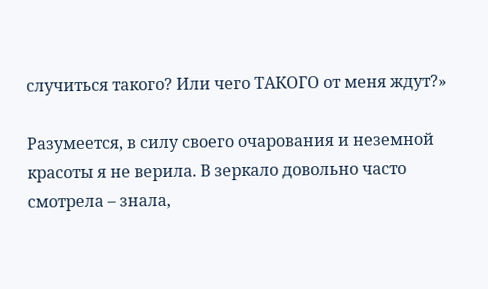случиться такого? Или чего ТАКОГО от меня ждут?»

Разумеется, в силу своего очарования и неземной красоты я не верила. В зеркало довольно часто смотрела – знала,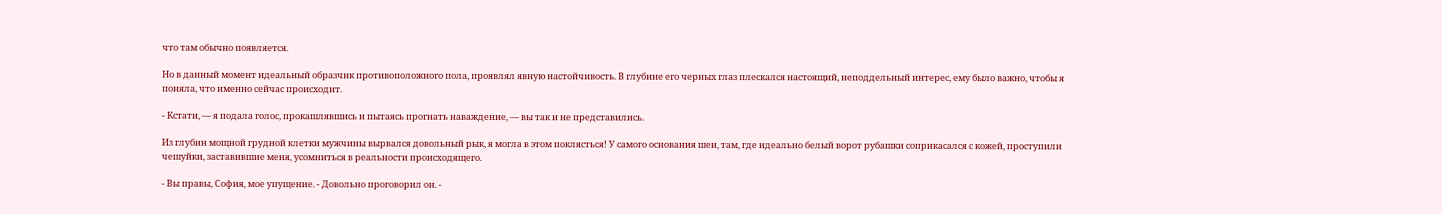что там обычно появляется.

Но в данный момент идеальный образчик противоположного пола, проявлял явную настойчивость. В глубине его черных глаз плескался настоящий, неподдельный интерес, ему было важно, чтобы я поняла, что именно сейчас происходит.

- Кстати, — я подала голос, прокашлявшись и пытаясь прогнать наваждение, — вы так и не представились.

Из глубин мощной грудной клетки мужчины вырвался довольный рык, я могла в этом поклясться! У самого основания шеи, там, где идеально белый ворот рубашки соприкасался с кожей, проступили чешуйки, заставившие меня, усомниться в реальности происходящего.

- Вы правы, София, мое упущение. - Довольно проговорил он. -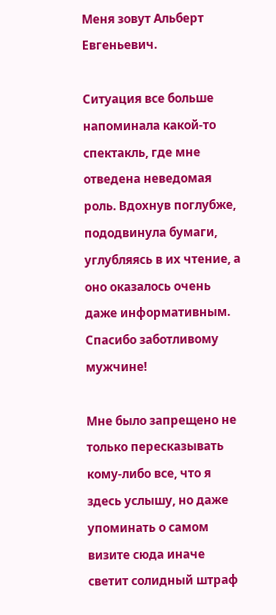Меня зовут Альберт Евгеньевич.

Ситуация все больше напоминала какой-то спектакль, где мне отведена неведомая роль. Вдохнув поглубже, пододвинула бумаги, углубляясь в их чтение, а оно оказалось очень даже информативным. Спасибо заботливому мужчине!

Мне было запрещено не только пересказывать кому-либо все, что я здесь услышу, но даже упоминать о самом визите сюда иначе светит солидный штраф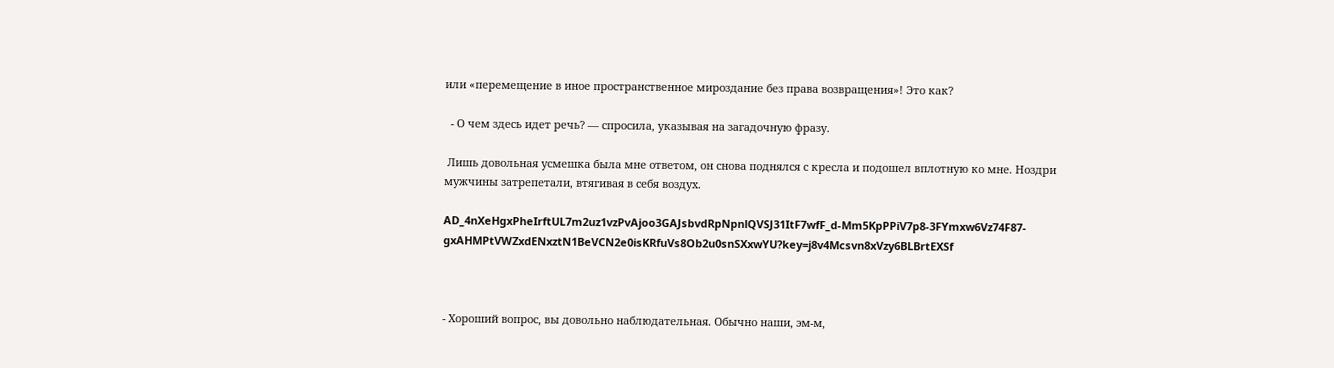или «перемещение в иное пространственное мироздание без права возвращения»! Это как?

  - О чем здесь идет речь? — спросила, указывая на загадочную фразу.

 Лишь довольная усмешка была мне ответом, он снова поднялся с кресла и подошел вплотную ко мне. Ноздри мужчины затрепетали, втягивая в себя воздух.

AD_4nXeHgxPheIrftUL7m2uz1vzPvAjoo3GAJsbvdRpNpnlQVSJ31ItF7wfF_d-Mm5KpPPiV7p8-3FYmxw6Vz74F87-gxAHMPtVWZxdENxztN1BeVCN2e0isKRfuVs8Ob2u0snSXxwYU?key=j8v4Mcsvn8xVzy6BLBrtEXSf



- Хороший вопрос, вы довольно наблюдательная. Обычно наши, эм-м,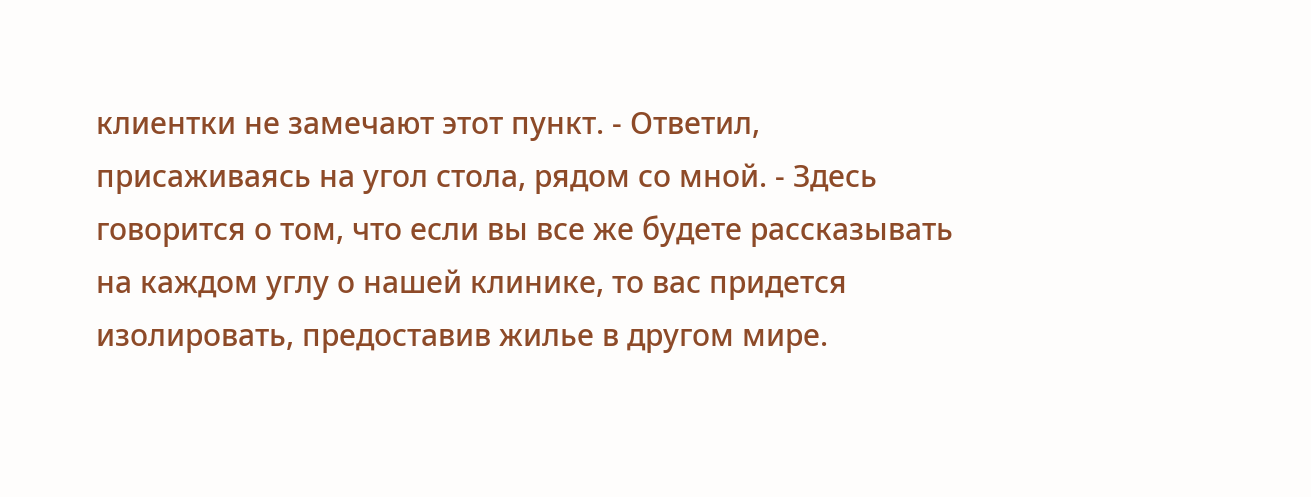клиентки не замечают этот пункт. - Ответил, присаживаясь на угол стола, рядом со мной. - Здесь говорится о том, что если вы все же будете рассказывать на каждом углу о нашей клинике, то вас придется изолировать, предоставив жилье в другом мире.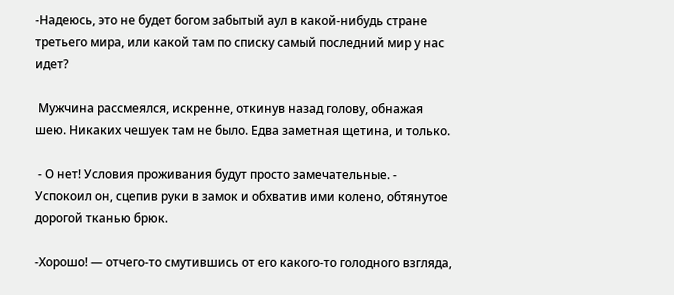-Надеюсь, это не будет богом забытый аул в какой-нибудь стране третьего мира, или какой там по списку самый последний мир у нас идет?

 Мужчина рассмеялся, искренне, откинув назад голову, обнажая шею. Никаких чешуек там не было. Едва заметная щетина, и только.

 - О нет! Условия проживания будут просто замечательные. - Успокоил он, сцепив руки в замок и обхватив ими колено, обтянутое дорогой тканью брюк.

-Хорошо! — отчего-то смутившись от его какого-то голодного взгляда,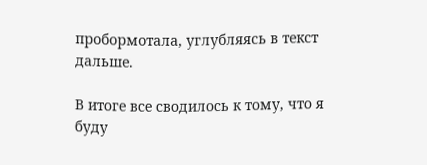пробормотала, углубляясь в текст дальше.

В итоге все сводилось к тому, что я буду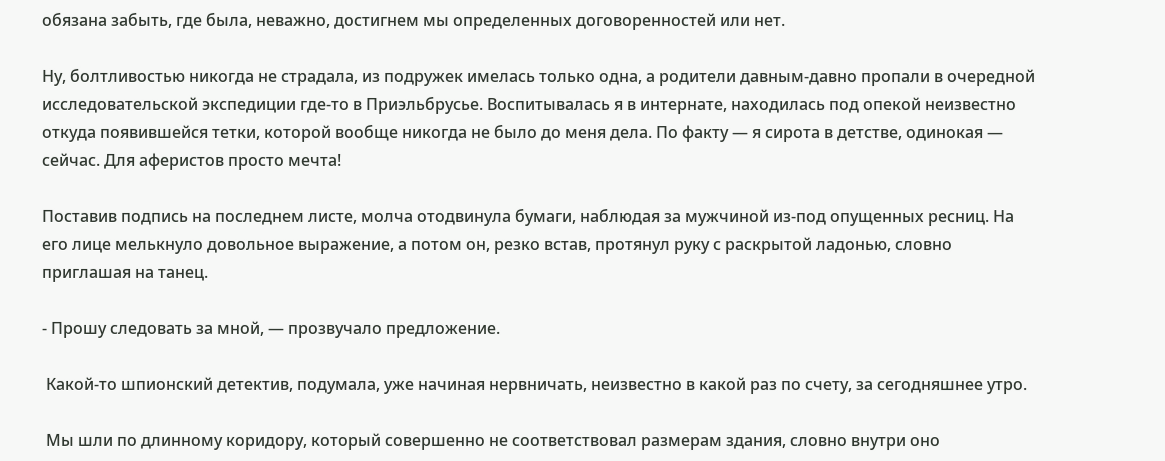обязана забыть, где была, неважно, достигнем мы определенных договоренностей или нет.

Ну, болтливостью никогда не страдала, из подружек имелась только одна, а родители давным-давно пропали в очередной исследовательской экспедиции где-то в Приэльбрусье. Воспитывалась я в интернате, находилась под опекой неизвестно откуда появившейся тетки, которой вообще никогда не было до меня дела. По факту — я сирота в детстве, одинокая — сейчас. Для аферистов просто мечта!

Поставив подпись на последнем листе, молча отодвинула бумаги, наблюдая за мужчиной из-под опущенных ресниц. На его лице мелькнуло довольное выражение, а потом он, резко встав, протянул руку с раскрытой ладонью, словно приглашая на танец.

- Прошу следовать за мной, — прозвучало предложение.

 Какой-то шпионский детектив, подумала, уже начиная нервничать, неизвестно в какой раз по счету, за сегодняшнее утро.

 Мы шли по длинному коридору, который совершенно не соответствовал размерам здания, словно внутри оно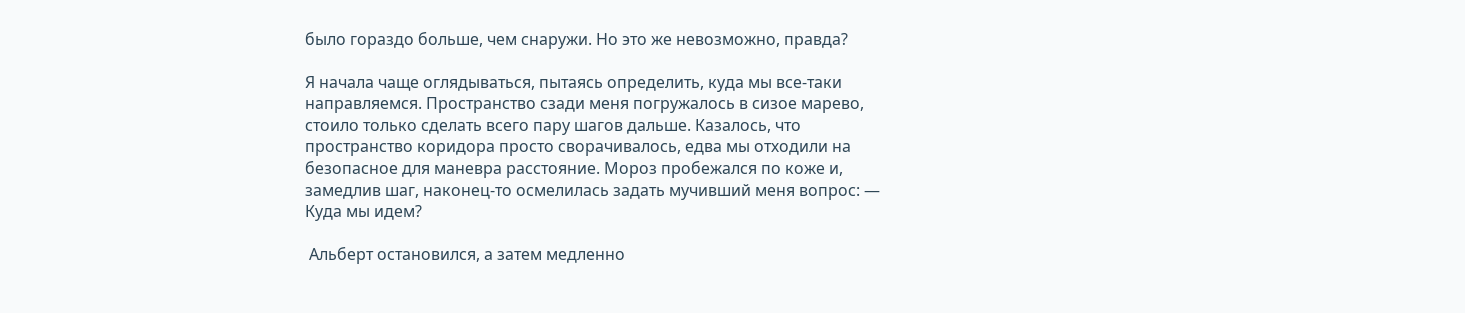было гораздо больше, чем снаружи. Но это же невозможно, правда?

Я начала чаще оглядываться, пытаясь определить, куда мы все-таки направляемся. Пространство сзади меня погружалось в сизое марево, стоило только сделать всего пару шагов дальше. Казалось, что пространство коридора просто сворачивалось, едва мы отходили на безопасное для маневра расстояние. Мороз пробежался по коже и, замедлив шаг, наконец-то осмелилась задать мучивший меня вопрос: — Куда мы идем?

 Альберт остановился, а затем медленно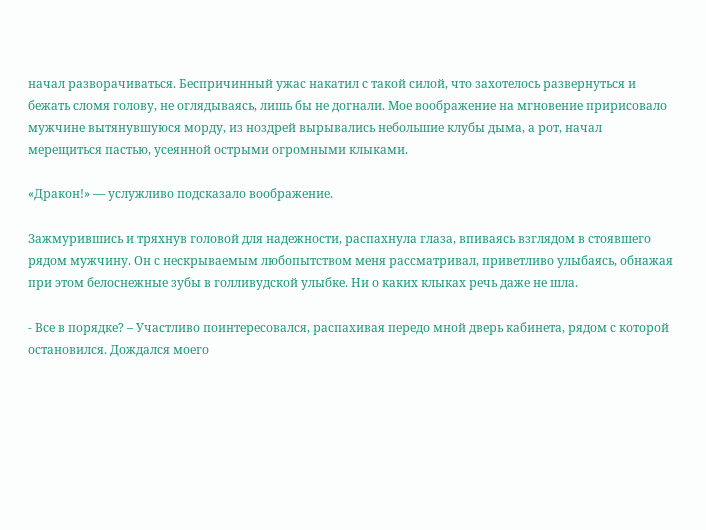начал разворачиваться. Беспричинный ужас накатил с такой силой, что захотелось развернуться и бежать сломя голову, не оглядываясь, лишь бы не догнали. Мое воображение на мгновение пририсовало мужчине вытянувшуюся морду, из ноздрей вырывались небольшие клубы дыма, а рот, начал мерещиться пастью, усеянной острыми огромными клыками.

«Дракон!» — услужливо подсказало воображение.

Зажмурившись и тряхнув головой для надежности, распахнула глаза, впиваясь взглядом в стоявшего рядом мужчину. Он с нескрываемым любопытством меня рассматривал, приветливо улыбаясь, обнажая при этом белоснежные зубы в голливудской улыбке. Ни о каких клыках речь даже не шла.

- Все в порядке? – Участливо поинтересовался, распахивая передо мной дверь кабинета, рядом с которой остановился. Дождался моего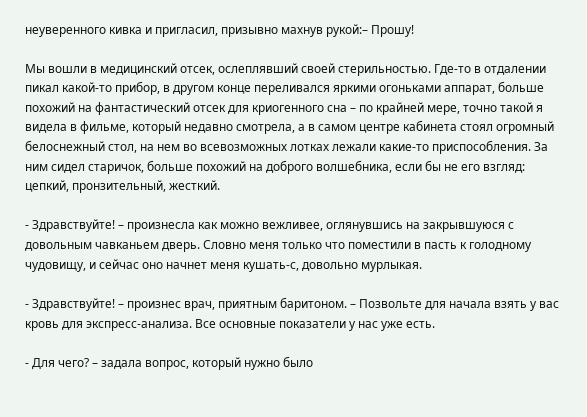неуверенного кивка и пригласил, призывно махнув рукой:– Прошу!

Мы вошли в медицинский отсек, ослеплявший своей стерильностью. Где-то в отдалении пикал какой-то прибор, в другом конце переливался яркими огоньками аппарат, больше похожий на фантастический отсек для криогенного сна – по крайней мере, точно такой я видела в фильме, который недавно смотрела, а в самом центре кабинета стоял огромный белоснежный стол, на нем во всевозможных лотках лежали какие-то приспособления. За ним сидел старичок, больше похожий на доброго волшебника, если бы не его взгляд: цепкий, пронзительный, жесткий.

- Здравствуйте! – произнесла как можно вежливее, оглянувшись на закрывшуюся с довольным чавканьем дверь. Словно меня только что поместили в пасть к голодному чудовищу, и сейчас оно начнет меня кушать-с, довольно мурлыкая.

- Здравствуйте! – произнес врач, приятным баритоном. – Позвольте для начала взять у вас кровь для экспресс-анализа. Все основные показатели у нас уже есть.

- Для чего? – задала вопрос, который нужно было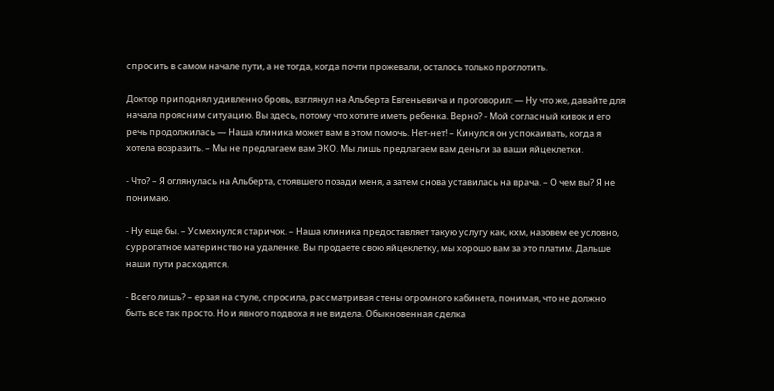спросить в самом начале пути, а не тогда, когда почти прожевали, осталось только проглотить.

Доктор приподнял удивленно бровь, взглянул на Альберта Евгеньевича и проговорил: — Ну что же, давайте для начала проясним ситуацию. Вы здесь, потому что хотите иметь ребенка. Верно? - Мой согласный кивок и его речь продолжилась — Наша клиника может вам в этом помочь. Нет-нет! – Кинулся он успокаивать, когда я хотела возразить. – Мы не предлагаем вам ЭКО. Мы лишь предлагаем вам деньги за ваши яйцеклетки.

- Что? – Я оглянулась на Альберта, стоявшего позади меня, а затем снова уставилась на врача. – О чем вы? Я не понимаю.

- Ну еще бы. – Усмехнулся старичок. – Наша клиника предоставляет такую услугу как, кхм, назовем ее условно, суррогатное материнство на удаленке. Вы продаете свою яйцеклетку, мы хорошо вам за это платим. Дальше наши пути расходятся.

- Всего лишь? – ерзая на стуле, спросила, рассматривая стены огромного кабинета, понимая, что не должно быть все так просто. Но и явного подвоха я не видела. Обыкновенная сделка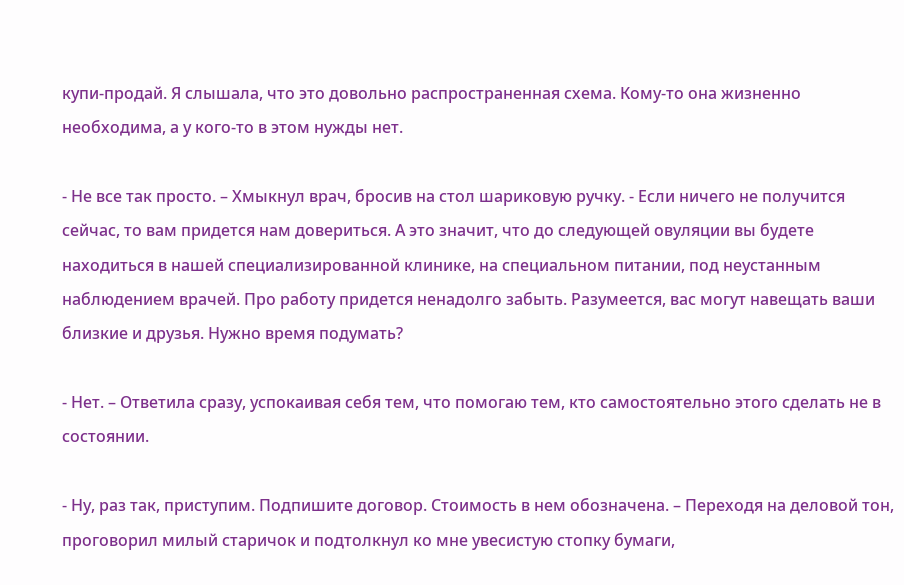купи-продай. Я слышала, что это довольно распространенная схема. Кому-то она жизненно необходима, а у кого-то в этом нужды нет.

- Не все так просто. – Хмыкнул врач, бросив на стол шариковую ручку. - Если ничего не получится сейчас, то вам придется нам довериться. А это значит, что до следующей овуляции вы будете находиться в нашей специализированной клинике, на специальном питании, под неустанным наблюдением врачей. Про работу придется ненадолго забыть. Разумеется, вас могут навещать ваши близкие и друзья. Нужно время подумать?

- Нет. – Ответила сразу, успокаивая себя тем, что помогаю тем, кто самостоятельно этого сделать не в состоянии.

- Ну, раз так, приступим. Подпишите договор. Стоимость в нем обозначена. – Переходя на деловой тон, проговорил милый старичок и подтолкнул ко мне увесистую стопку бумаги,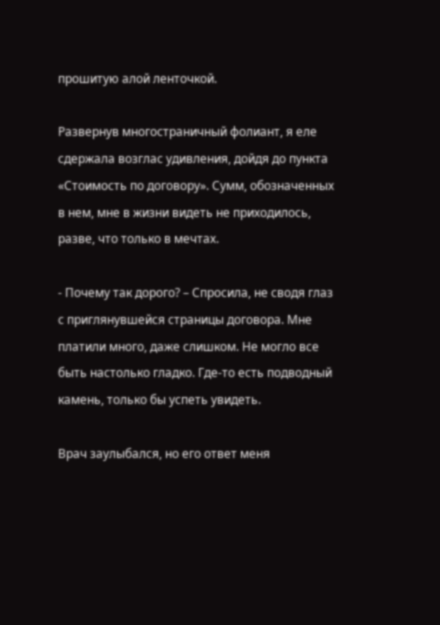прошитую алой ленточкой.

Развернув многостраничный фолиант, я еле сдержала возглас удивления, дойдя до пункта «Стоимость по договору». Сумм, обозначенных в нем, мне в жизни видеть не приходилось, разве, что только в мечтах.

- Почему так дорого? – Спросила, не сводя глаз с приглянувшейся страницы договора. Мне платили много, даже слишком. Не могло все быть настолько гладко. Где-то есть подводный камень, только бы успеть увидеть.

Врач заулыбался, но его ответ меня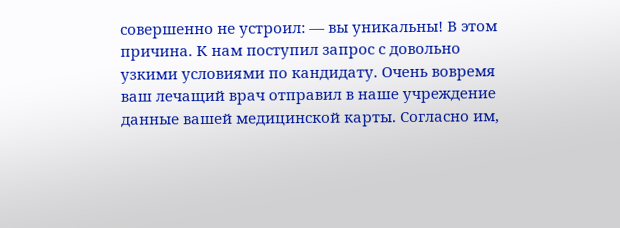совершенно не устроил: — вы уникальны! В этом причина. К нам поступил запрос с довольно узкими условиями по кандидату. Очень вовремя ваш лечащий врач отправил в наше учреждение данные вашей медицинской карты. Согласно им,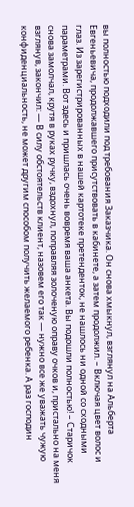вы полностью подходили под требования Заказчика. Он снова хмыкнул, взглянул на Альберта Евгеньевича, продолжавшего присутствовать в кабинете, а затем продолжил. – Включая цвет волос и глаз. Из зарегистрированных в нашей картотеке претенденток, не нашлось ни одной со сходными параметрами. Вот здесь и пришлась очень вовремя ваша анкета. Вы подошли полностью! – Старичок снова замолчал, крутя в руках ручку, вздохнул, поправляя золоченую оправу очков и, пристально на меня взглянув, закончил: — В силу обстоятельств клиент, назовем его так — нужно все же уважать чужую конфиденциальность, не может другим способом получить желаемого ребенка. А раз господин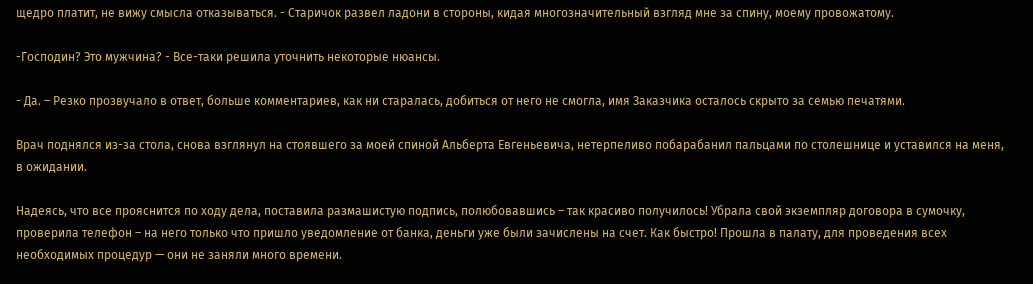щедро платит, не вижу смысла отказываться. - Старичок развел ладони в стороны, кидая многозначительный взгляд мне за спину, моему провожатому.

-Господин? Это мужчина? - Все-таки решила уточнить некоторые нюансы.

- Да. – Резко прозвучало в ответ, больше комментариев, как ни старалась, добиться от него не смогла, имя Заказчика осталось скрыто за семью печатями.

Врач поднялся из-за стола, снова взглянул на стоявшего за моей спиной Альберта Евгеньевича, нетерпеливо побарабанил пальцами по столешнице и уставился на меня, в ожидании.

Надеясь, что все прояснится по ходу дела, поставила размашистую подпись, полюбовавшись – так красиво получилось! Убрала свой экземпляр договора в сумочку, проверила телефон – на него только что пришло уведомление от банка, деньги уже были зачислены на счет. Как быстро! Прошла в палату, для проведения всех необходимых процедур — они не заняли много времени.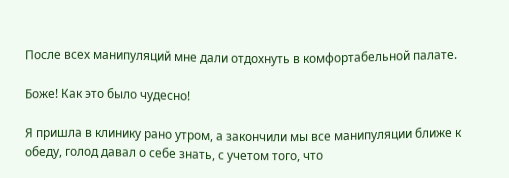После всех манипуляций мне дали отдохнуть в комфортабельной палате.

Боже! Как это было чудесно!

Я пришла в клинику рано утром, а закончили мы все манипуляции ближе к обеду, голод давал о себе знать, с учетом того, что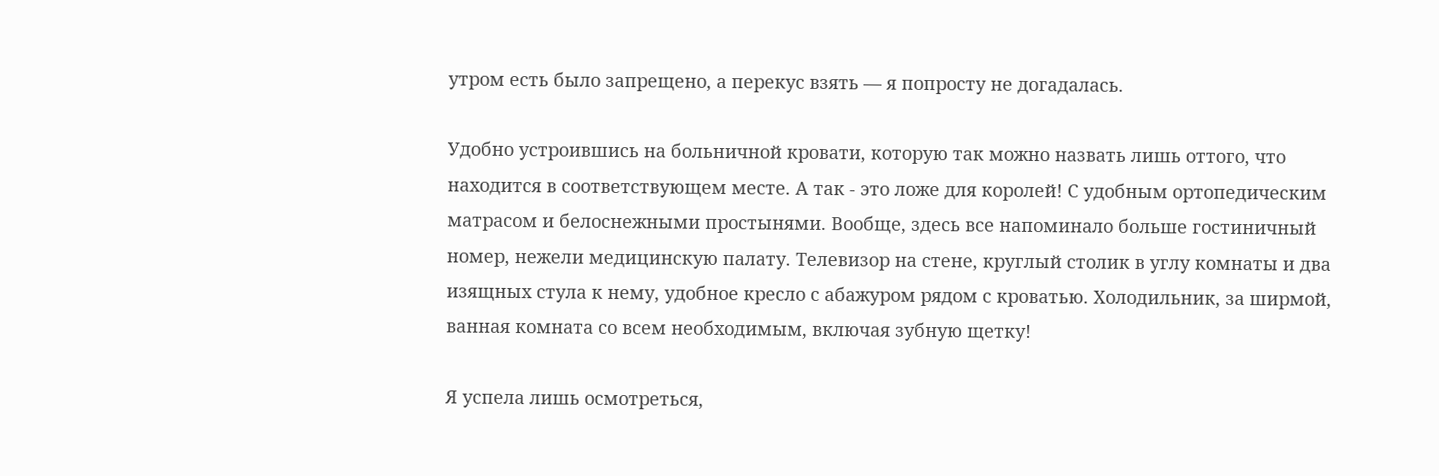утром есть было запрещено, а перекус взять — я попросту не догадалась.

Удобно устроившись на больничной кровати, которую так можно назвать лишь оттого, что находится в соответствующем месте. А так - это ложе для королей! С удобным ортопедическим матрасом и белоснежными простынями. Вообще, здесь все напоминало больше гостиничный номер, нежели медицинскую палату. Телевизор на стене, круглый столик в углу комнаты и два изящных стула к нему, удобное кресло с абажуром рядом с кроватью. Холодильник, за ширмой, ванная комната со всем необходимым, включая зубную щетку!

Я успела лишь осмотреться,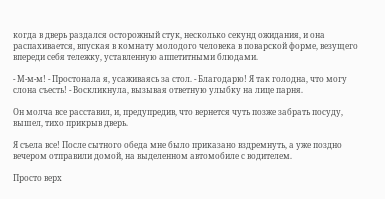когда в дверь раздался осторожный стук, несколько секунд ожидания, и она распахивается, впуская в комнату молодого человека в поварской форме, везущего впереди себя тележку, уставленную аппетитными блюдами.

- М-м-м! - Простонала я, усаживаясь за стол. - Благодарю! Я так голодна, что могу слона съесть! - Воскликнула, вызывая ответную улыбку на лице парня.

Он молча все расставил, и, предупредив, что вернется чуть позже забрать посуду, вышел, тихо прикрыв дверь.

Я съела все! После сытного обеда мне было приказано вздремнуть, а уже поздно вечером отправили домой, на выделенном автомобиле с водителем.

Просто верх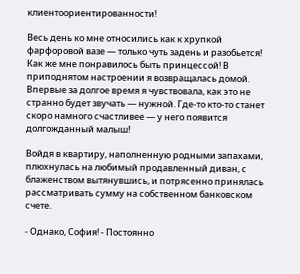клиентоориентированности!

Весь день ко мне относились как к хрупкой фарфоровой вазе — только чуть задень и разобьется! Как же мне понравилось быть принцессой! В приподнятом настроении я возвращалась домой. Впервые за долгое время я чувствовала, как это не странно будет звучать — нужной. Где-то кто-то станет скоро намного счастливее — у него появится долгожданный малыш!

Войдя в квартиру, наполненную родными запахами, плюхнулась на любимый продавленный диван, с блаженством вытянувшись, и потрясенно принялась рассматривать сумму на собственном банковском счете.

- Однако, София! - Постоянно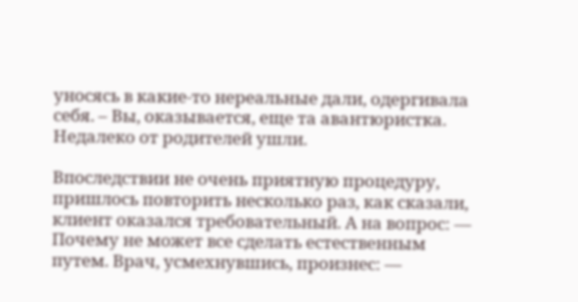уносясь в какие-то нереальные дали, одергивала себя. – Вы, оказывается, еще та авантюристка. Недалеко от родителей ушли.

Впоследствии не очень приятную процедуру, пришлось повторить несколько раз, как сказали, клиент оказался требовательный. А на вопрос: — Почему не может все сделать естественным путем. Врач, усмехнувшись, произнес: —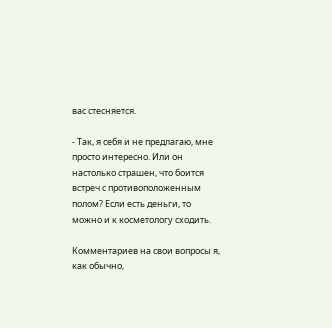вас стесняется.

- Так, я себя и не предлагаю, мне просто интересно. Или он настолько страшен, что боится встреч с противоположенным полом? Если есть деньги, то можно и к косметологу сходить.

Комментариев на свои вопросы я, как обычно,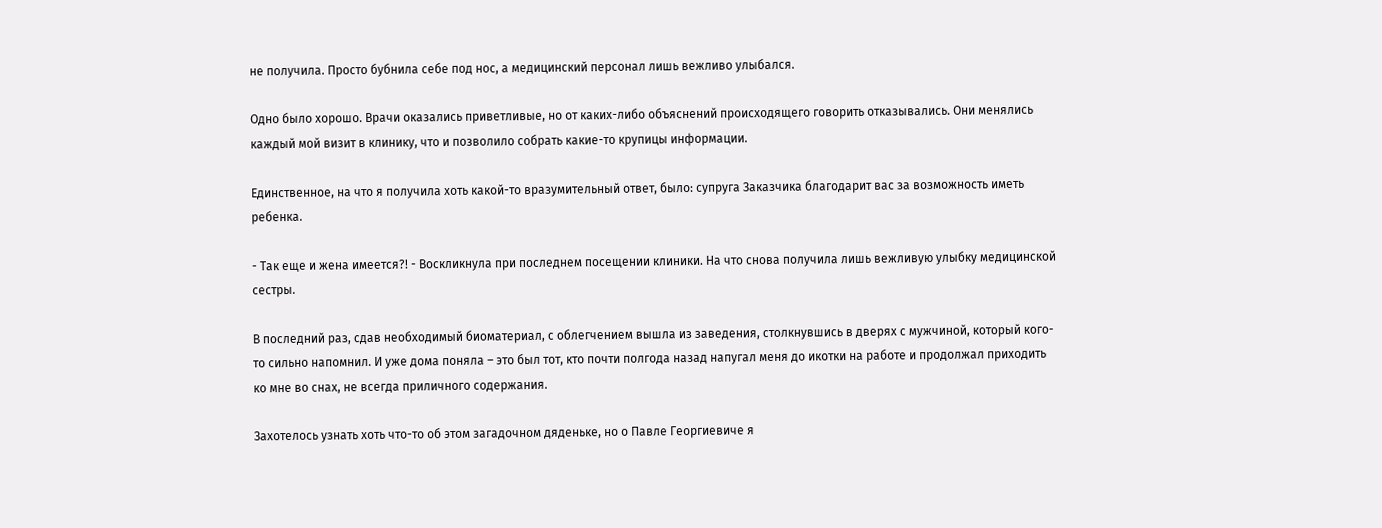не получила. Просто бубнила себе под нос, а медицинский персонал лишь вежливо улыбался.

Одно было хорошо. Врачи оказались приветливые, но от каких-либо объяснений происходящего говорить отказывались. Они менялись каждый мой визит в клинику, что и позволило собрать какие-то крупицы информации.

Единственное, на что я получила хоть какой-то вразумительный ответ, было: супруга Заказчика благодарит вас за возможность иметь ребенка.

- Так еще и жена имеется?! - Воскликнула при последнем посещении клиники. На что снова получила лишь вежливую улыбку медицинской сестры.

В последний раз, сдав необходимый биоматериал, с облегчением вышла из заведения, столкнувшись в дверях с мужчиной, который кого-то сильно напомнил. И уже дома поняла – это был тот, кто почти полгода назад напугал меня до икотки на работе и продолжал приходить ко мне во снах, не всегда приличного содержания.

Захотелось узнать хоть что-то об этом загадочном дяденьке, но о Павле Георгиевиче я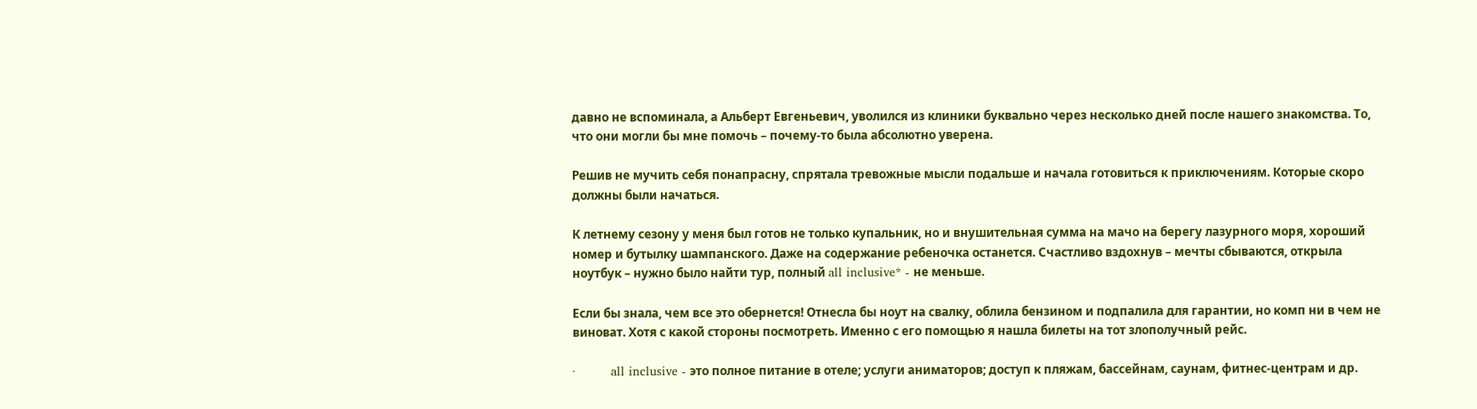давно не вспоминала, а Альберт Евгеньевич, уволился из клиники буквально через несколько дней после нашего знакомства. То, что они могли бы мне помочь – почему-то была абсолютно уверена.

Решив не мучить себя понапрасну, спрятала тревожные мысли подальше и начала готовиться к приключениям. Которые скоро должны были начаться.

К летнему сезону у меня был готов не только купальник, но и внушительная сумма на мачо на берегу лазурного моря, хороший номер и бутылку шампанского. Даже на содержание ребеночка останется. Счастливо вздохнув – мечты сбываются, открыла ноутбук – нужно было найти тур, полный all inclusive* - не меньше.

Если бы знала, чем все это обернется! Отнесла бы ноут на свалку, облила бензином и подпалила для гарантии, но комп ни в чем не виноват. Хотя с какой стороны посмотреть. Именно с его помощью я нашла билеты на тот злополучный рейс.

·         all inclusive - это полное питание в отеле; услуги аниматоров; доступ к пляжам, бассейнам, саунам, фитнес-центрам и др.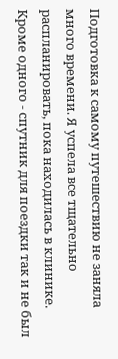Подготовка к самому путешествию не заняла много времени. Я успела все тщательно распланировать, пока находилась в клинике. Кроме одного - спутник для поездки так и не был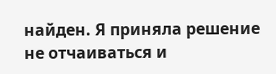найден. Я приняла решение не отчаиваться и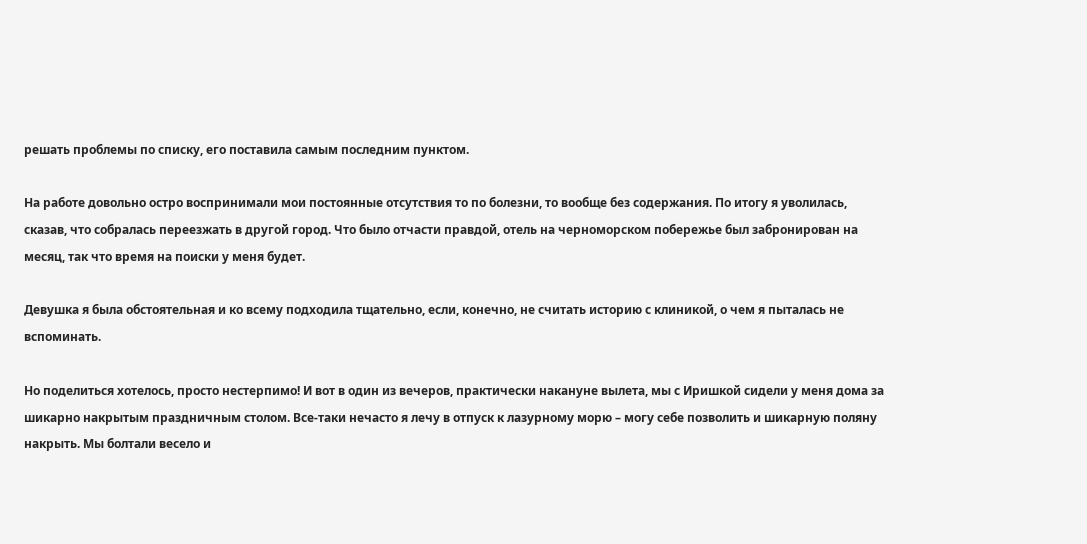решать проблемы по списку, его поставила самым последним пунктом.

На работе довольно остро воспринимали мои постоянные отсутствия то по болезни, то вообще без содержания. По итогу я уволилась, сказав, что собралась переезжать в другой город. Что было отчасти правдой, отель на черноморском побережье был забронирован на месяц, так что время на поиски у меня будет.

Девушка я была обстоятельная и ко всему подходила тщательно, если, конечно, не считать историю с клиникой, о чем я пыталась не вспоминать.

Но поделиться хотелось, просто нестерпимо! И вот в один из вечеров, практически накануне вылета, мы с Иришкой сидели у меня дома за шикарно накрытым праздничным столом. Все-таки нечасто я лечу в отпуск к лазурному морю – могу себе позволить и шикарную поляну накрыть. Мы болтали весело и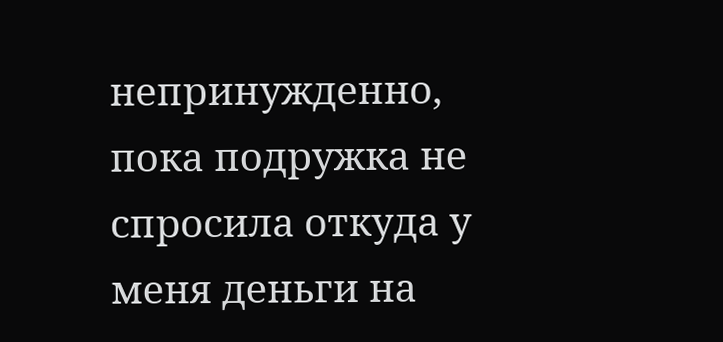непринужденно, пока подружка не спросила откуда у меня деньги на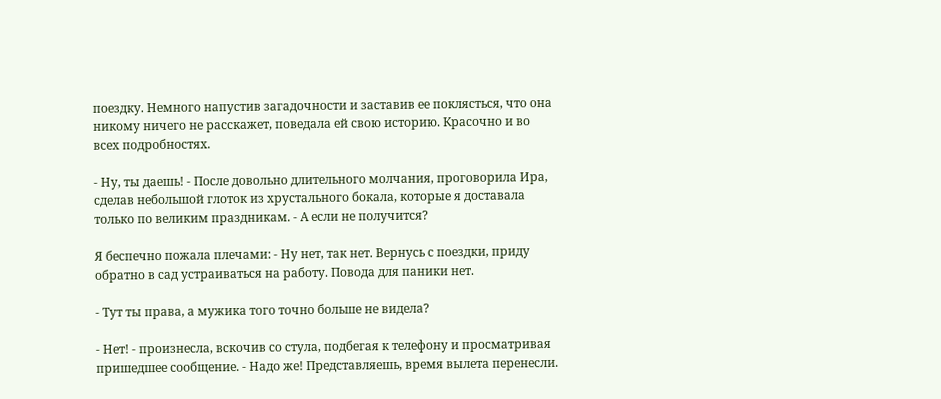поездку. Немного напустив загадочности и заставив ее поклясться, что она никому ничего не расскажет, поведала ей свою историю. Красочно и во всех подробностях.

- Ну, ты даешь! - После довольно длительного молчания, проговорила Ира, сделав небольшой глоток из хрустального бокала, которые я доставала только по великим праздникам. - А если не получится?

Я беспечно пожала плечами: - Ну нет, так нет. Вернусь с поездки, приду обратно в сад устраиваться на работу. Повода для паники нет.

- Тут ты права, а мужика того точно больше не видела?

- Нет! - произнесла, вскочив со стула, подбегая к телефону и просматривая пришедшее сообщение. - Надо же! Представляешь, время вылета перенесли.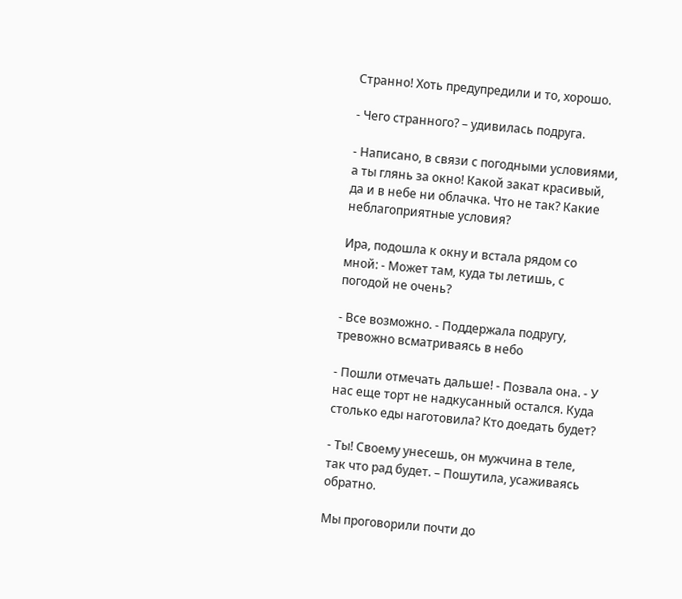Странно! Хоть предупредили и то, хорошо.

- Чего странного? – удивилась подруга.

- Написано, в связи с погодными условиями, а ты глянь за окно! Какой закат красивый, да и в небе ни облачка. Что не так? Какие неблагоприятные условия?

Ира, подошла к окну и встала рядом со мной: - Может там, куда ты летишь, с погодой не очень?

- Все возможно. - Поддержала подругу, тревожно всматриваясь в небо

- Пошли отмечать дальше! - Позвала она. - У нас еще торт не надкусанный остался. Куда столько еды наготовила? Кто доедать будет?

- Ты! Своему унесешь, он мужчина в теле, так что рад будет. – Пошутила, усаживаясь обратно.

Мы проговорили почти до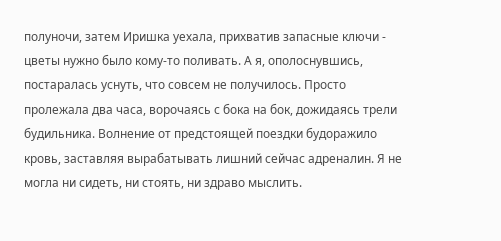полуночи, затем Иришка уехала, прихватив запасные ключи - цветы нужно было кому-то поливать. А я, ополоснувшись, постаралась уснуть, что совсем не получилось. Просто пролежала два часа, ворочаясь с бока на бок, дожидаясь трели будильника. Волнение от предстоящей поездки будоражило кровь, заставляя вырабатывать лишний сейчас адреналин. Я не могла ни сидеть, ни стоять, ни здраво мыслить.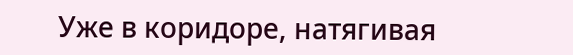Уже в коридоре, натягивая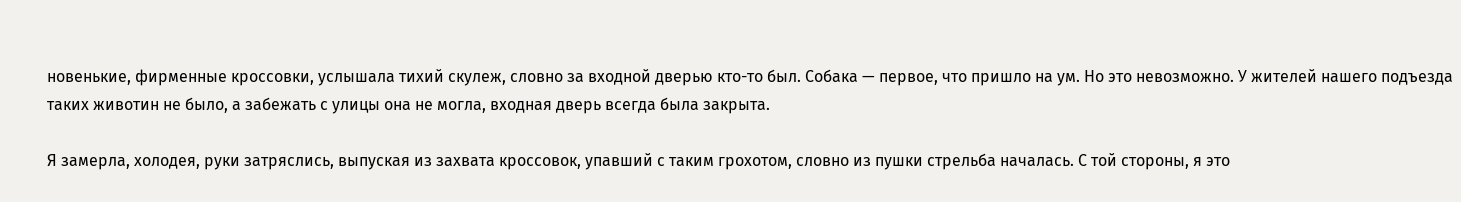новенькие, фирменные кроссовки, услышала тихий скулеж, словно за входной дверью кто-то был. Собака — первое, что пришло на ум. Но это невозможно. У жителей нашего подъезда таких животин не было, а забежать с улицы она не могла, входная дверь всегда была закрыта.

Я замерла, холодея, руки затряслись, выпуская из захвата кроссовок, упавший с таким грохотом, словно из пушки стрельба началась. С той стороны, я это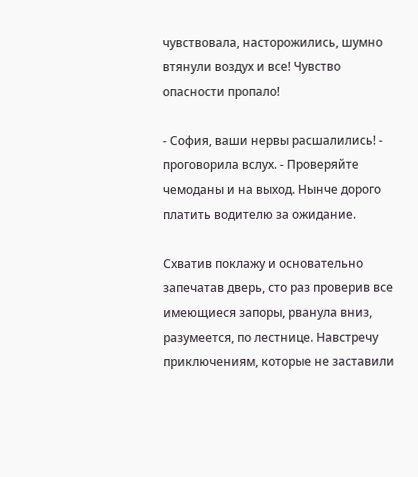чувствовала, насторожились, шумно втянули воздух и все! Чувство опасности пропало!

- София, ваши нервы расшалились! - проговорила вслух. - Проверяйте чемоданы и на выход. Нынче дорого платить водителю за ожидание.

Схватив поклажу и основательно запечатав дверь, сто раз проверив все имеющиеся запоры, рванула вниз, разумеется, по лестнице. Навстречу приключениям, которые не заставили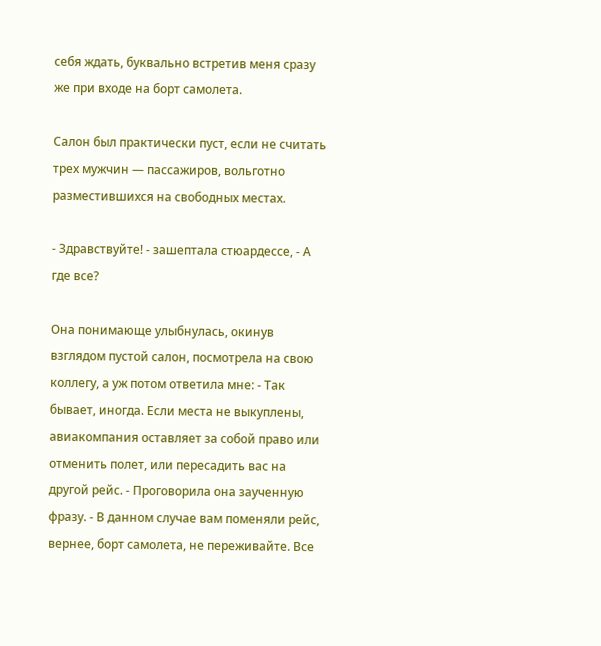себя ждать, буквально встретив меня сразу же при входе на борт самолета.

Салон был практически пуст, если не считать трех мужчин — пассажиров, вольготно разместившихся на свободных местах.

- Здравствуйте! - зашептала стюардессе, - А где все?

Она понимающе улыбнулась, окинув взглядом пустой салон, посмотрела на свою коллегу, а уж потом ответила мне: - Так бывает, иногда. Если места не выкуплены, авиакомпания оставляет за собой право или отменить полет, или пересадить вас на другой рейс. - Проговорила она заученную фразу. - В данном случае вам поменяли рейс, вернее, борт самолета, не переживайте. Все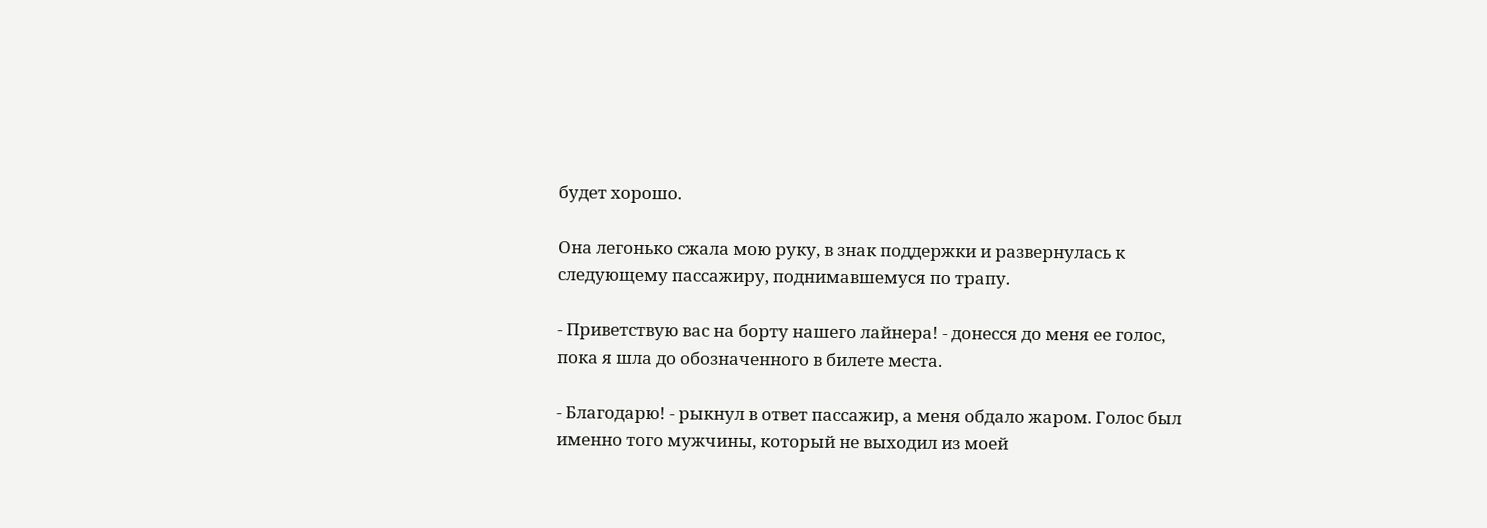будет хорошо.

Она легонько сжала мою руку, в знак поддержки и развернулась к следующему пассажиру, поднимавшемуся по трапу.

- Приветствую вас на борту нашего лайнера! - донесся до меня ее голос, пока я шла до обозначенного в билете места.

- Благодарю! - рыкнул в ответ пассажир, а меня обдало жаром. Голос был именно того мужчины, который не выходил из моей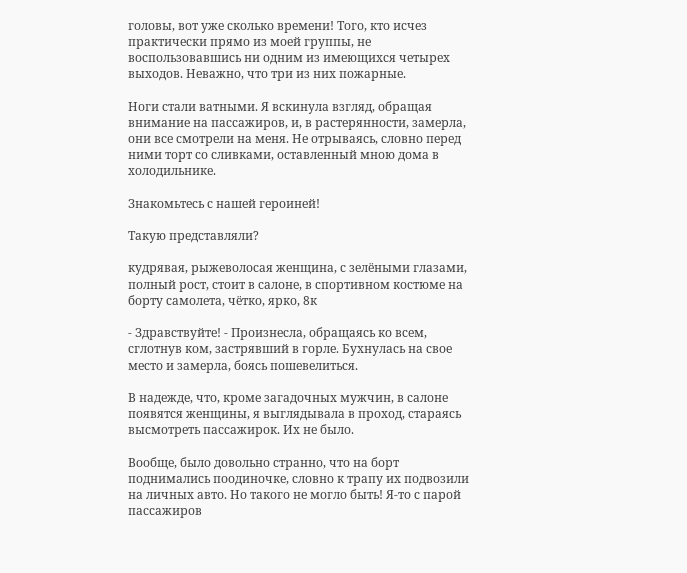головы, вот уже сколько времени! Того, кто исчез практически прямо из моей группы, не воспользовавшись ни одним из имеющихся четырех выходов. Неважно, что три из них пожарные.

Ноги стали ватными. Я вскинула взгляд, обращая внимание на пассажиров, и, в растерянности, замерла, они все смотрели на меня. Не отрываясь, словно перед ними торт со сливками, оставленный мною дома в холодильнике.

Знакомьтесь с нашей героиней!

Такую представляли?

кудрявая, рыжеволосая женщина, с зелёными глазами, полный рост, стоит в салоне, в спортивном костюме на борту самолета, чётко, ярко, 8к

- Здравствуйте! - Произнесла, обращаясь ко всем, сглотнув ком, застрявший в горле. Бухнулась на свое место и замерла, боясь пошевелиться.

В надежде, что, кроме загадочных мужчин, в салоне появятся женщины, я выглядывала в проход, стараясь высмотреть пассажирок. Их не было.

Вообще, было довольно странно, что на борт поднимались поодиночке, словно к трапу их подвозили на личных авто. Но такого не могло быть! Я-то с парой пассажиров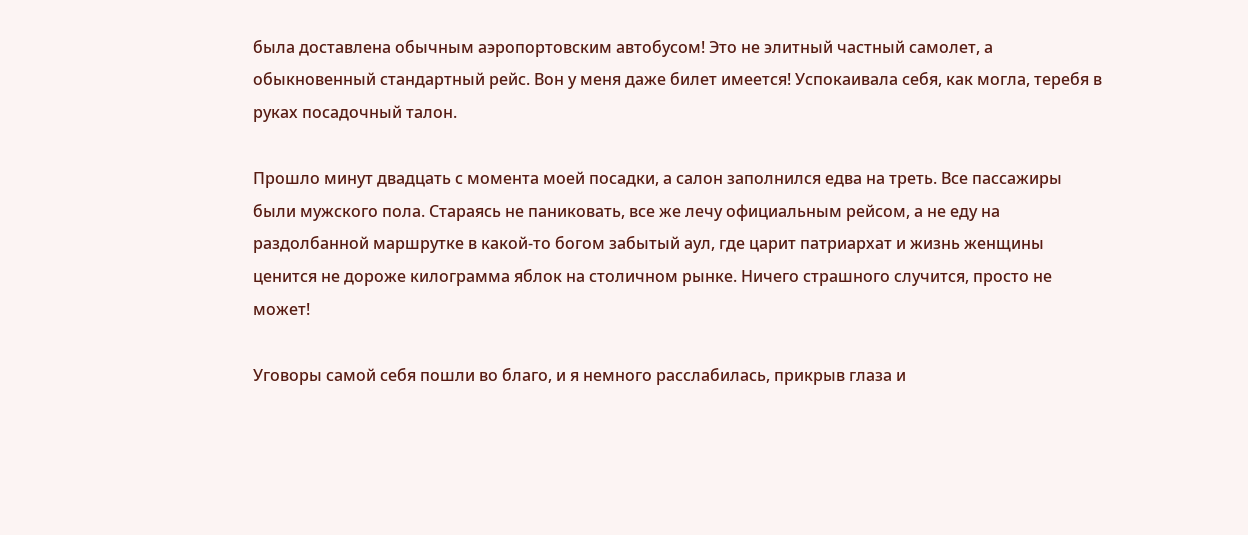была доставлена обычным аэропортовским автобусом! Это не элитный частный самолет, а обыкновенный стандартный рейс. Вон у меня даже билет имеется! Успокаивала себя, как могла, теребя в руках посадочный талон.

Прошло минут двадцать с момента моей посадки, а салон заполнился едва на треть. Все пассажиры были мужского пола. Стараясь не паниковать, все же лечу официальным рейсом, а не еду на раздолбанной маршрутке в какой-то богом забытый аул, где царит патриархат и жизнь женщины ценится не дороже килограмма яблок на столичном рынке. Ничего страшного случится, просто не может!

Уговоры самой себя пошли во благо, и я немного расслабилась, прикрыв глаза и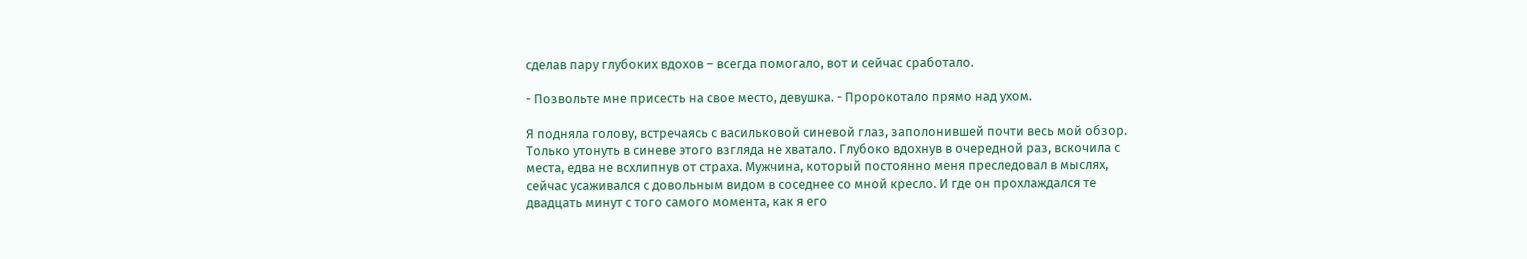сделав пару глубоких вдохов – всегда помогало, вот и сейчас сработало.

- Позвольте мне присесть на свое место, девушка. - Пророкотало прямо над ухом.

Я подняла голову, встречаясь с васильковой синевой глаз, заполонившей почти весь мой обзор. Только утонуть в синеве этого взгляда не хватало. Глубоко вдохнув в очередной раз, вскочила с места, едва не всхлипнув от страха. Мужчина, который постоянно меня преследовал в мыслях, сейчас усаживался с довольным видом в соседнее со мной кресло. И где он прохлаждался те двадцать минут с того самого момента, как я его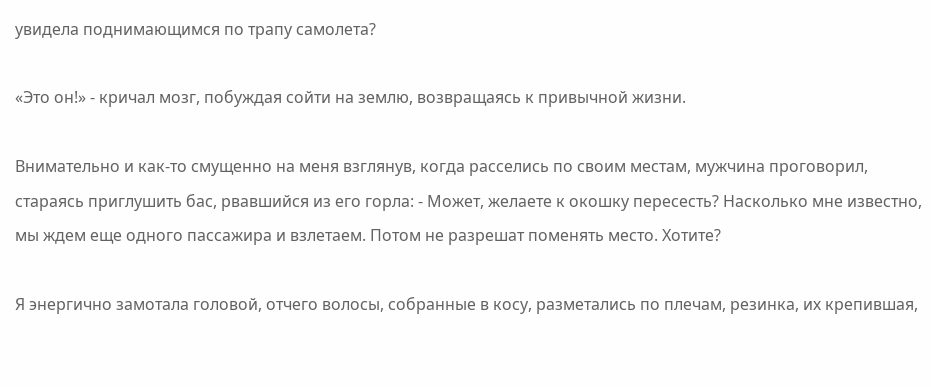увидела поднимающимся по трапу самолета?

«Это он!» - кричал мозг, побуждая сойти на землю, возвращаясь к привычной жизни.

Внимательно и как-то смущенно на меня взглянув, когда расселись по своим местам, мужчина проговорил, стараясь приглушить бас, рвавшийся из его горла: - Может, желаете к окошку пересесть? Насколько мне известно, мы ждем еще одного пассажира и взлетаем. Потом не разрешат поменять место. Хотите?

Я энергично замотала головой, отчего волосы, собранные в косу, разметались по плечам, резинка, их крепившая,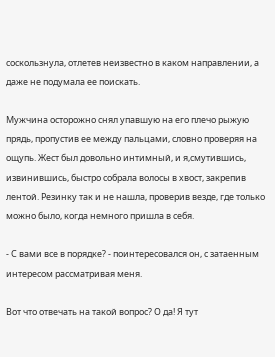соскользнула, отлетев неизвестно в каком направлении, а даже не подумала ее поискать.

Мужчина осторожно снял упавшую на его плечо рыжую прядь, пропустив ее между пальцами, словно проверяя на ощупь. Жест был довольно интимный, и я,смутившись, извинившись, быстро собрала волосы в хвост, закрепив лентой. Резинку так и не нашла, проверив везде, где только можно было, когда немного пришла в себя.

- С вами все в порядке? - поинтересовался он, с затаенным интересом рассматривая меня.

Вот что отвечать на такой вопрос? О да! Я тут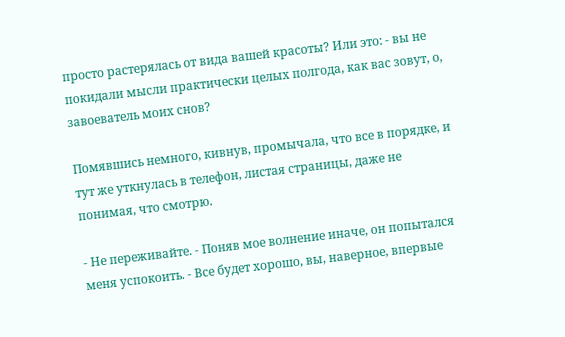просто растерялась от вида вашей красоты? Или это: - вы не покидали мысли практически целых полгода, как вас зовут, о, завоеватель моих снов?

Помявшись немного, кивнув, промычала, что все в порядке, и тут же уткнулась в телефон, листая страницы, даже не понимая, что смотрю.

- Не переживайте. - Поняв мое волнение иначе, он попытался меня успокоить. - Все будет хорошо, вы, наверное, впервые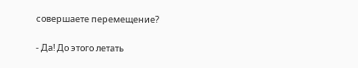совершаете перемещение?

- Да! До этого летать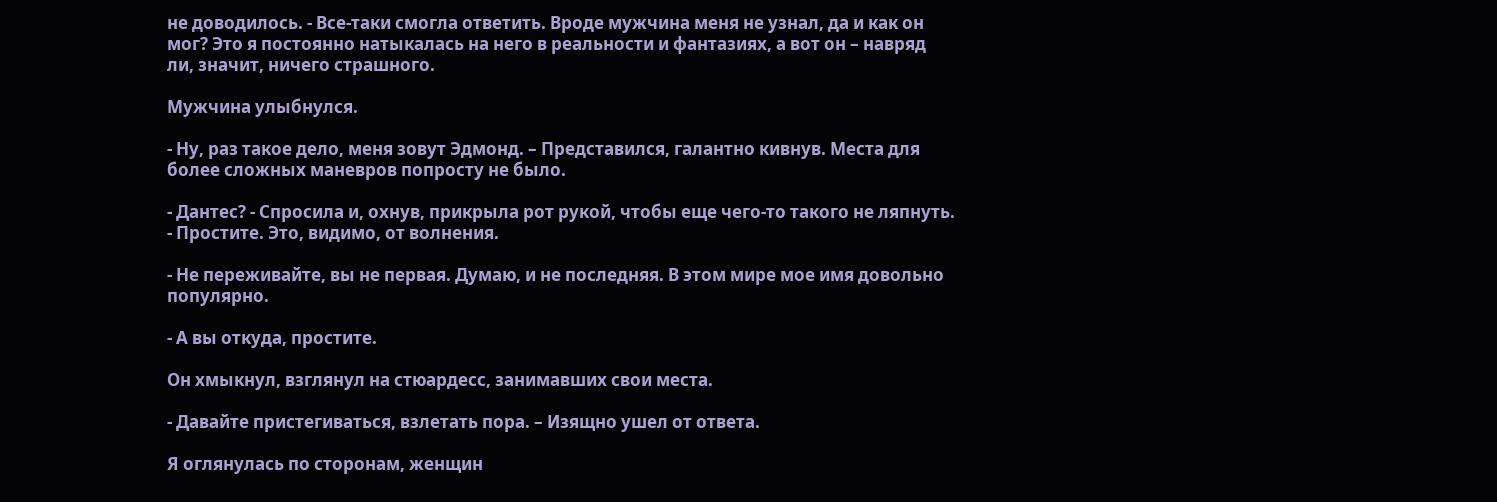не доводилось. - Все-таки смогла ответить. Вроде мужчина меня не узнал, да и как он мог? Это я постоянно натыкалась на него в реальности и фантазиях, а вот он – навряд ли, значит, ничего страшного.

Мужчина улыбнулся.

- Ну, раз такое дело, меня зовут Эдмонд. – Представился, галантно кивнув. Места для более сложных маневров попросту не было.

- Дантес? - Спросила и, охнув, прикрыла рот рукой, чтобы еще чего-то такого не ляпнуть. - Простите. Это, видимо, от волнения.

- Не переживайте, вы не первая. Думаю, и не последняя. В этом мире мое имя довольно популярно.

- А вы откуда, простите.

Он хмыкнул, взглянул на стюардесс, занимавших свои места.

- Давайте пристегиваться, взлетать пора. – Изящно ушел от ответа.

Я оглянулась по сторонам, женщин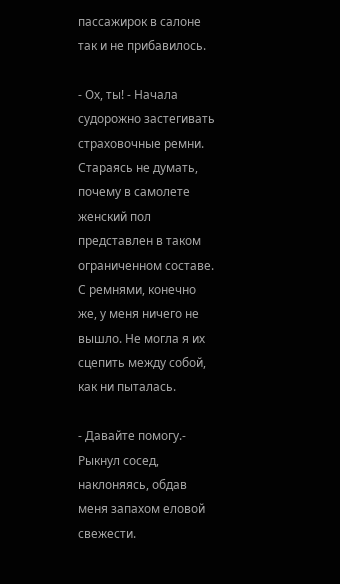пассажирок в салоне так и не прибавилось.

- Ох, ты! - Начала судорожно застегивать страховочные ремни. Стараясь не думать, почему в самолете женский пол представлен в таком ограниченном составе. С ремнями, конечно же, у меня ничего не вышло. Не могла я их сцепить между собой, как ни пыталась.

- Давайте помогу.- Рыкнул сосед, наклоняясь, обдав меня запахом еловой свежести.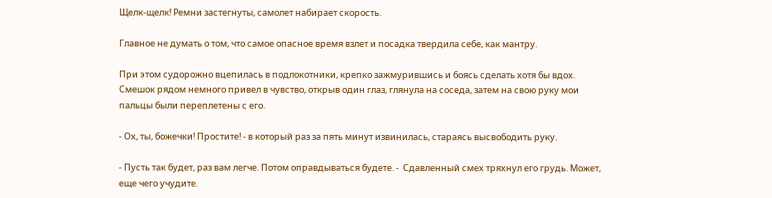Щелк-щелк! Ремни застегнуты, самолет набирает скорость.

Главное не думать о том, что самое опасное время взлет и посадка твердила себе, как мантру.

При этом судорожно вцепилась в подлокотники, крепко зажмурившись и боясь сделать хотя бы вдох. Смешок рядом немного привел в чувство, открыв один глаз, глянула на соседа, затем на свою руку мои пальцы были переплетены с его.

- Ох, ты, божечки! Простите! - в который раз за пять минут извинилась, стараясь высвободить руку.

- Пусть так будет, раз вам легче. Потом оправдываться будете. -  Сдавленный смех тряхнул его грудь. Может, еще чего учудите.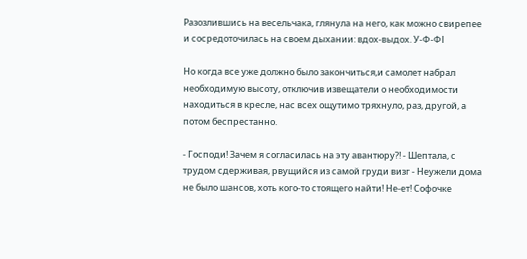Разозлившись на весельчака, глянула на него, как можно свирепее и сосредоточилась на своем дыхании: вдох-выдох. У-Ф-ФІ

Но когда все уже должно было закончиться,и самолет набрал необходимую высоту, отключив извещатели о необходимости находиться в кресле, нас всех ощутимо тряхнуло, раз, другой, а потом беспрестанно.

- Господи! Зачем я согласилась на эту авантюру?! - Шептала, с трудом сдерживая, рвущийся из самой груди визг - Неужели дома не было шансов, хоть кого-то стоящего найти! Не-ет! Софочке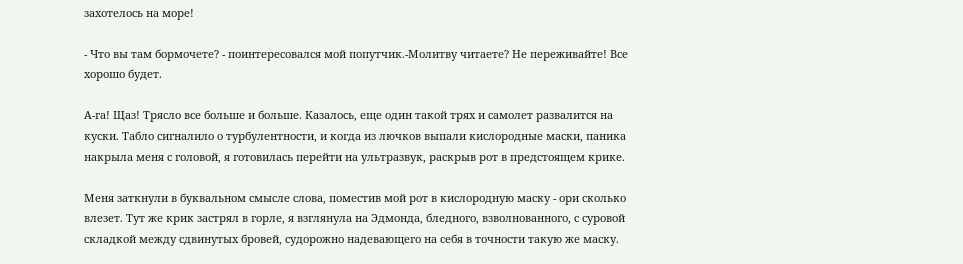захотелось на море!

- Что вы там бормочете? - поинтересовался мой попутчик.-Молитву читаете? Не переживайте! Все хорошо будет.

А-га! Щаз! Трясло все больше и больше. Казалось, еще один такой трях и самолет развалится на куски. Табло сигналило о турбулентности, и когда из лючков выпали кислородные маски, паника накрыла меня с головой, я готовилась перейти на ультразвук, раскрыв рот в предстоящем крике.

Меня заткнули в буквальном смысле слова, поместив мой рот в кислородную маску - ори сколько влезет. Тут же крик застрял в горле, я взглянула на Эдмонда, бледного, взволнованного, с суровой складкой между сдвинутых бровей, судорожно надевающего на себя в точности такую же маску.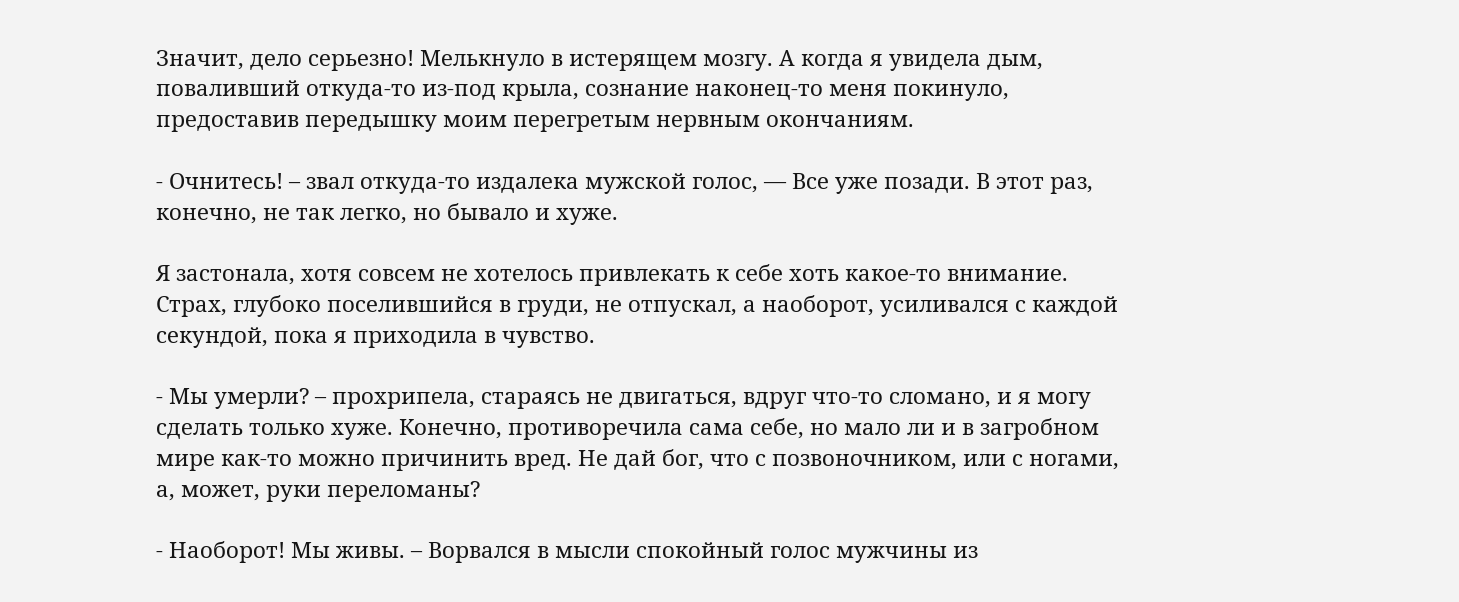Значит, дело серьезно! Мелькнуло в истерящем мозгу. А когда я увидела дым, поваливший откуда-то из-под крыла, сознание наконец-то меня покинуло, предоставив передышку моим перегретым нервным окончаниям.

- Очнитесь! – звал откуда-то издалека мужской голос, — Все уже позади. В этот раз, конечно, не так легко, но бывало и хуже.

Я застонала, хотя совсем не хотелось привлекать к себе хоть какое-то внимание. Страх, глубоко поселившийся в груди, не отпускал, а наоборот, усиливался с каждой секундой, пока я приходила в чувство.

- Мы умерли? – прохрипела, стараясь не двигаться, вдруг что-то сломано, и я могу сделать только хуже. Конечно, противоречила сама себе, но мало ли и в загробном мире как-то можно причинить вред. Не дай бог, что с позвоночником, или с ногами, а, может, руки переломаны?

- Наоборот! Мы живы. – Ворвался в мысли спокойный голос мужчины из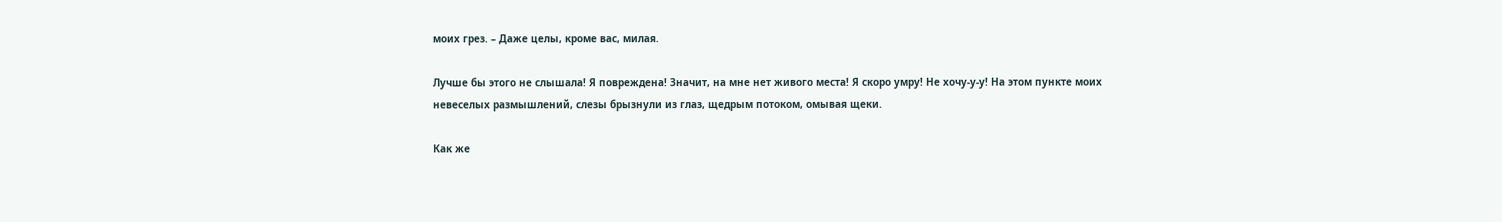моих грез. – Даже целы, кроме вас, милая.

Лучше бы этого не слышала! Я повреждена! Значит, на мне нет живого места! Я скоро умру! Не хочу-у-у! На этом пункте моих невеселых размышлений, слезы брызнули из глаз, щедрым потоком, омывая щеки.

Как же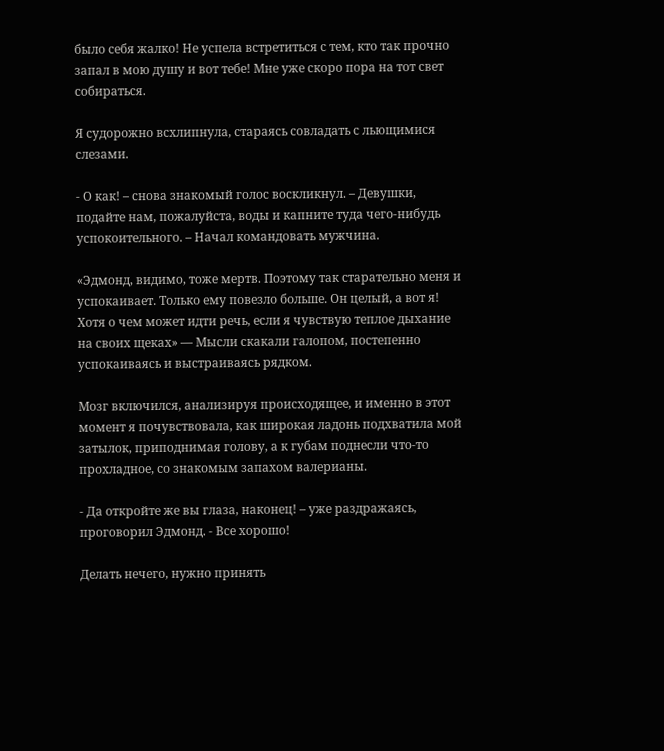было себя жалко! Не успела встретиться с тем, кто так прочно запал в мою душу и вот тебе! Мне уже скоро пора на тот свет собираться.

Я судорожно всхлипнула, стараясь совладать с льющимися слезами.

- О как! – снова знакомый голос воскликнул. – Девушки, подайте нам, пожалуйста, воды и капните туда чего-нибудь успокоительного. – Начал командовать мужчина.

«Эдмонд, видимо, тоже мертв. Поэтому так старательно меня и успокаивает. Только ему повезло больше. Он целый, а вот я! Хотя о чем может идти речь, если я чувствую теплое дыхание на своих щеках» — Мысли скакали галопом, постепенно успокаиваясь и выстраиваясь рядком.

Мозг включился, анализируя происходящее, и именно в этот момент я почувствовала, как широкая ладонь подхватила мой затылок, приподнимая голову, а к губам поднесли что-то прохладное, со знакомым запахом валерианы.

- Да откройте же вы глаза, наконец! – уже раздражаясь, проговорил Эдмонд. - Все хорошо!

Делать нечего, нужно принять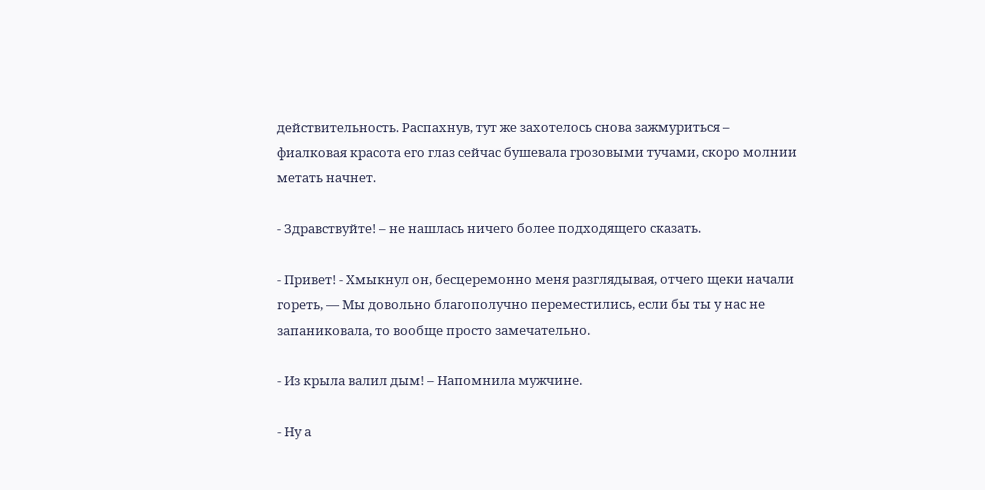действительность. Распахнув, тут же захотелось снова зажмуриться – фиалковая красота его глаз сейчас бушевала грозовыми тучами, скоро молнии метать начнет.

- Здравствуйте! – не нашлась ничего более подходящего сказать.

- Привет! - Хмыкнул он, бесцеремонно меня разглядывая, отчего щеки начали гореть, — Мы довольно благополучно переместились, если бы ты у нас не запаниковала, то вообще просто замечательно.

- Из крыла валил дым! – Напомнила мужчине.

- Ну а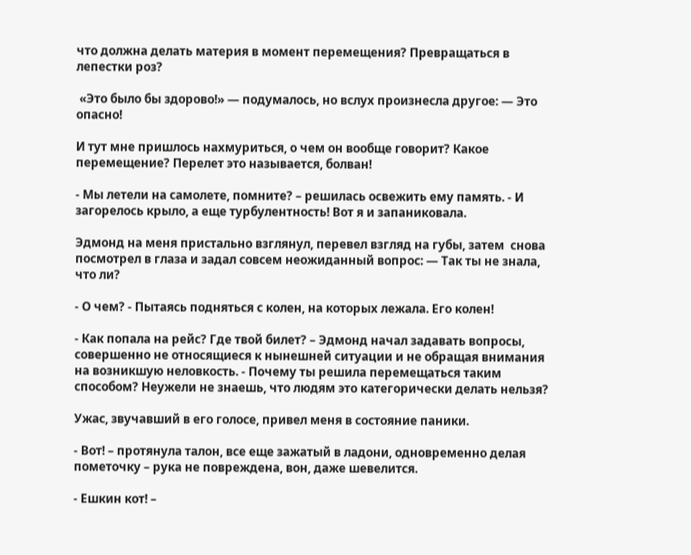что должна делать материя в момент перемещения? Превращаться в лепестки роз?

 «Это было бы здорово!» — подумалось, но вслух произнесла другое: — Это опасно!

И тут мне пришлось нахмуриться, о чем он вообще говорит? Какое перемещение? Перелет это называется, болван!

- Мы летели на самолете, помните? – решилась освежить ему память. - И загорелось крыло, а еще турбулентность! Вот я и запаниковала.

Эдмонд на меня пристально взглянул, перевел взгляд на губы, затем  снова посмотрел в глаза и задал совсем неожиданный вопрос: — Так ты не знала, что ли?

- О чем? - Пытаясь подняться с колен, на которых лежала. Его колен!

- Как попала на рейс? Где твой билет? – Эдмонд начал задавать вопросы, совершенно не относящиеся к нынешней ситуации и не обращая внимания на возникшую неловкость. - Почему ты решила перемещаться таким способом? Неужели не знаешь, что людям это категорически делать нельзя?

Ужас, звучавший в его голосе, привел меня в состояние паники.

- Вот! – протянула талон, все еще зажатый в ладони, одновременно делая пометочку – рука не повреждена, вон, даже шевелится.

- Ешкин кот! –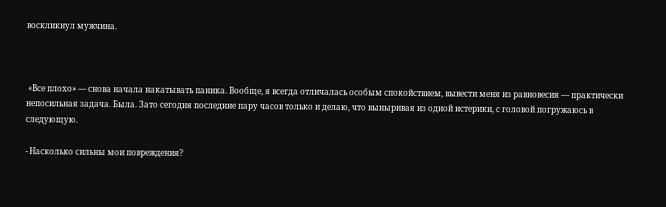воскликнул мужчина.



 «Все плохо» — снова начала накатывать паника. Вообще, я всегда отличалась особым спокойствием, вывести меня из равновесия — практически непосильная задача. Была. Зато сегодня последние пару часов только и делаю, что выныривая из одной истерики, с головой погружаюсь в следующую.

- Насколько сильны мои повреждения?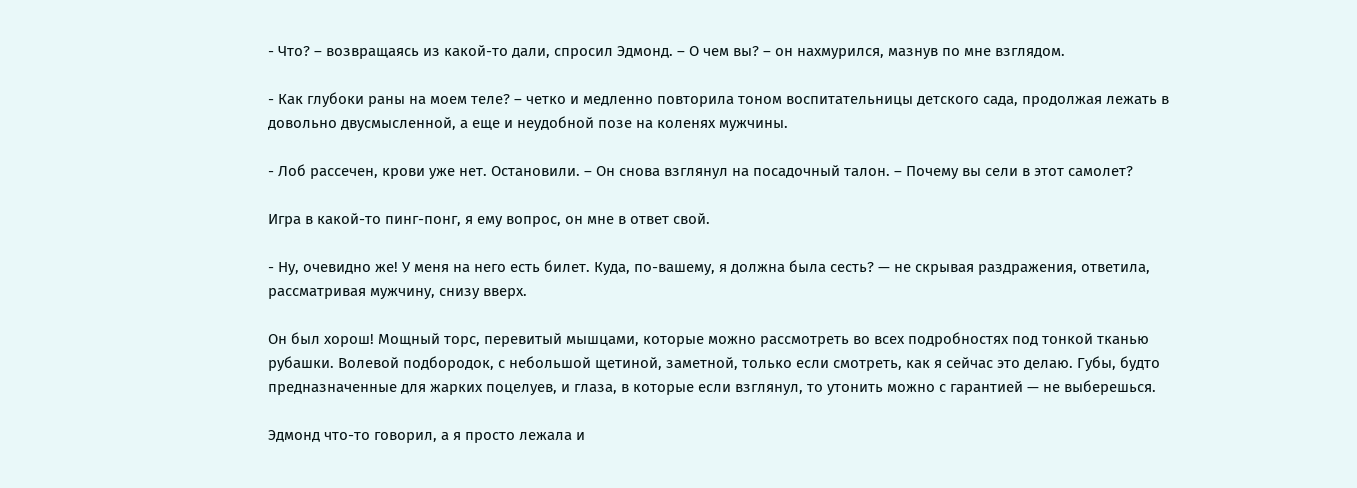- Что? – возвращаясь из какой-то дали, спросил Эдмонд. – О чем вы? – он нахмурился, мазнув по мне взглядом.

- Как глубоки раны на моем теле? – четко и медленно повторила тоном воспитательницы детского сада, продолжая лежать в довольно двусмысленной, а еще и неудобной позе на коленях мужчины.

- Лоб рассечен, крови уже нет. Остановили. – Он снова взглянул на посадочный талон. – Почему вы сели в этот самолет?

Игра в какой-то пинг-понг, я ему вопрос, он мне в ответ свой.

- Ну, очевидно же! У меня на него есть билет. Куда, по-вашему, я должна была сесть? — не скрывая раздражения, ответила, рассматривая мужчину, снизу вверх.

Он был хорош! Мощный торс, перевитый мышцами, которые можно рассмотреть во всех подробностях под тонкой тканью рубашки. Волевой подбородок, с небольшой щетиной, заметной, только если смотреть, как я сейчас это делаю. Губы, будто предназначенные для жарких поцелуев, и глаза, в которые если взглянул, то утонить можно с гарантией — не выберешься.

Эдмонд что-то говорил, а я просто лежала и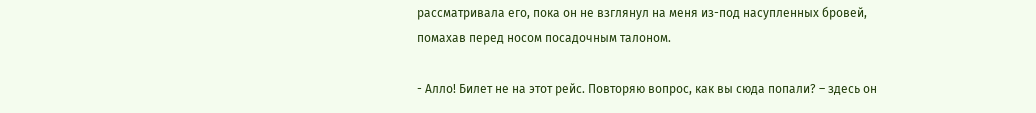рассматривала его, пока он не взглянул на меня из-под насупленных бровей, помахав перед носом посадочным талоном.

- Алло! Билет не на этот рейс. Повторяю вопрос, как вы сюда попали? – здесь он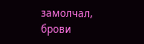замолчал, брови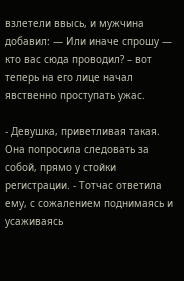взлетели ввысь, и мужчина добавил: — Или иначе спрошу — кто вас сюда проводил? – вот теперь на его лице начал явственно проступать ужас.

- Девушка, приветливая такая. Она попросила следовать за собой, прямо у стойки регистрации. - Тотчас ответила ему, с сожалением поднимаясь и усаживаясь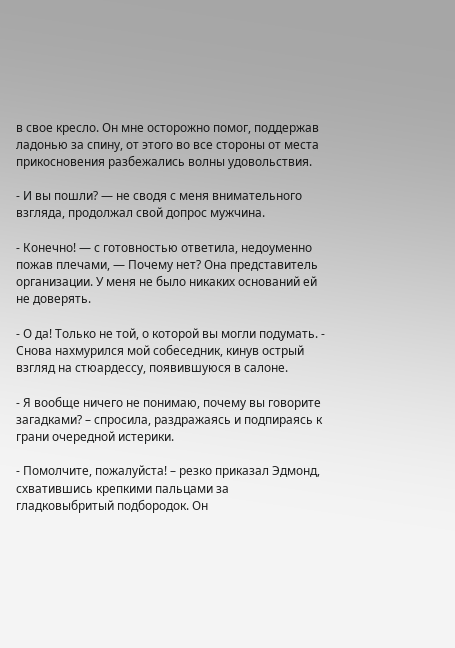в свое кресло. Он мне осторожно помог, поддержав ладонью за спину, от этого во все стороны от места прикосновения разбежались волны удовольствия.

- И вы пошли? — не сводя с меня внимательного взгляда, продолжал свой допрос мужчина.

- Конечно! — с готовностью ответила, недоуменно пожав плечами, — Почему нет? Она представитель организации. У меня не было никаких оснований ей не доверять.

- О да! Только не той, о которой вы могли подумать. - Снова нахмурился мой собеседник, кинув острый взгляд на стюардессу, появившуюся в салоне.

- Я вообще ничего не понимаю, почему вы говорите загадками? – спросила, раздражаясь и подпираясь к грани очередной истерики.

- Помолчите, пожалуйста! – резко приказал Эдмонд, схватившись крепкими пальцами за гладковыбритый подбородок. Он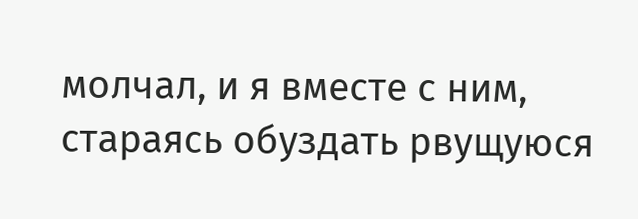молчал, и я вместе с ним, стараясь обуздать рвущуюся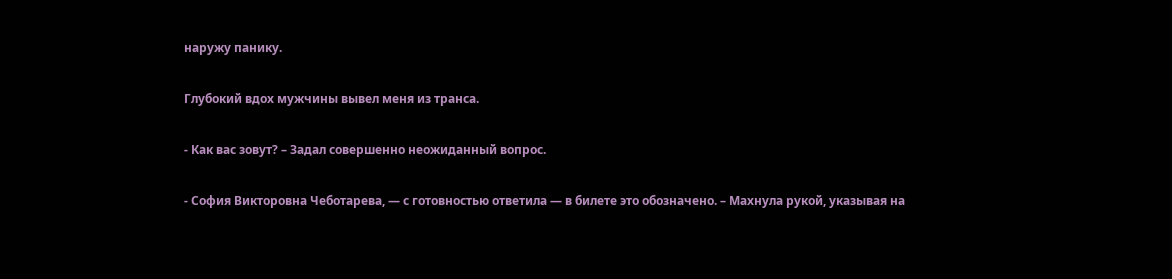наружу панику.

Глубокий вдох мужчины вывел меня из транса.

- Как вас зовут? – Задал совершенно неожиданный вопрос.

- София Викторовна Чеботарева, — с готовностью ответила — в билете это обозначено. – Махнула рукой, указывая на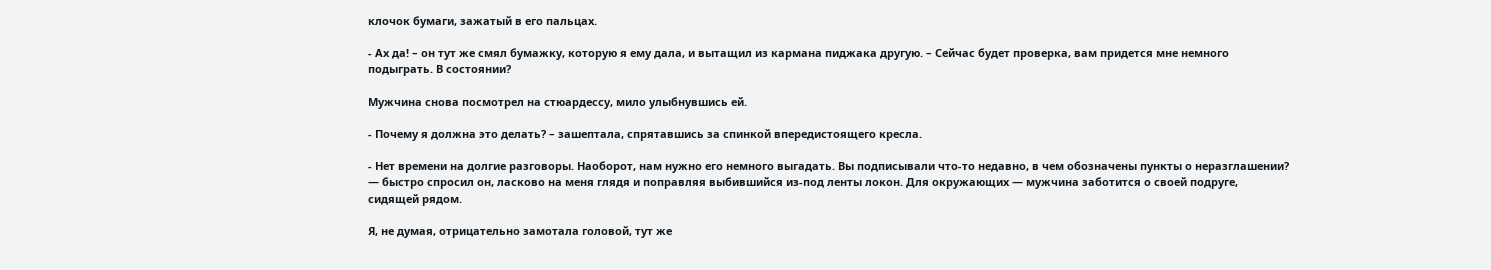клочок бумаги, зажатый в его пальцах.

- Ах да! – он тут же смял бумажку, которую я ему дала, и вытащил из кармана пиджака другую. – Сейчас будет проверка, вам придется мне немного подыграть. В состоянии?

Мужчина снова посмотрел на стюардессу, мило улыбнувшись ей.

- Почему я должна это делать? – зашептала, спрятавшись за спинкой впередистоящего кресла.

- Нет времени на долгие разговоры. Наоборот, нам нужно его немного выгадать. Вы подписывали что-то недавно, в чем обозначены пункты о неразглашении? — быстро спросил он, ласково на меня глядя и поправляя выбившийся из-под ленты локон. Для окружающих — мужчина заботится о своей подруге, сидящей рядом.

Я, не думая, отрицательно замотала головой, тут же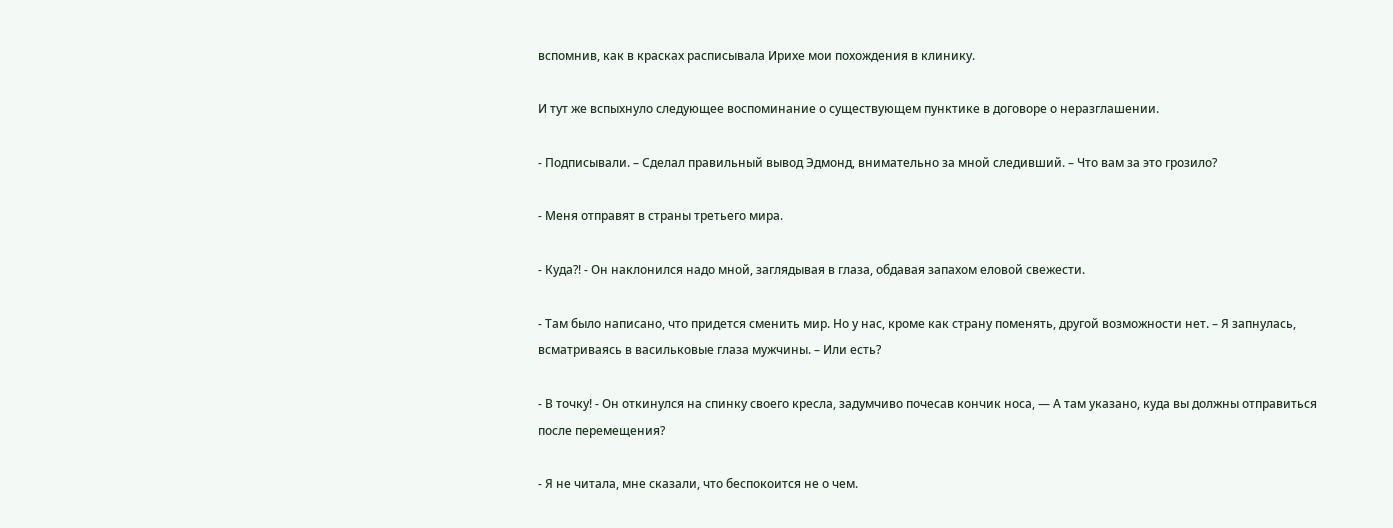вспомнив, как в красках расписывала Ирихе мои похождения в клинику.

И тут же вспыхнуло следующее воспоминание о существующем пунктике в договоре о неразглашении.

- Подписывали. – Сделал правильный вывод Эдмонд, внимательно за мной следивший. – Что вам за это грозило?

- Меня отправят в страны третьего мира.

- Куда?! - Он наклонился надо мной, заглядывая в глаза, обдавая запахом еловой свежести.

- Там было написано, что придется сменить мир. Но у нас, кроме как страну поменять, другой возможности нет. – Я запнулась, всматриваясь в васильковые глаза мужчины. – Или есть?

- В точку! - Он откинулся на спинку своего кресла, задумчиво почесав кончик носа, — А там указано, куда вы должны отправиться после перемещения?

- Я не читала, мне сказали, что беспокоится не о чем.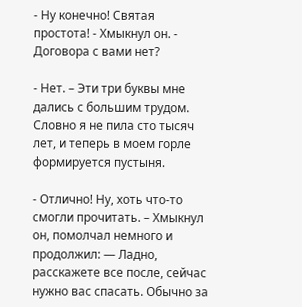- Ну конечно! Святая простота! - Хмыкнул он. - Договора с вами нет?

- Нет. – Эти три буквы мне дались с большим трудом. Словно я не пила сто тысяч лет, и теперь в моем горле формируется пустыня.

- Отлично! Ну, хоть что-то смогли прочитать. – Хмыкнул он, помолчал немного и продолжил: — Ладно, расскажете все после, сейчас нужно вас спасать. Обычно за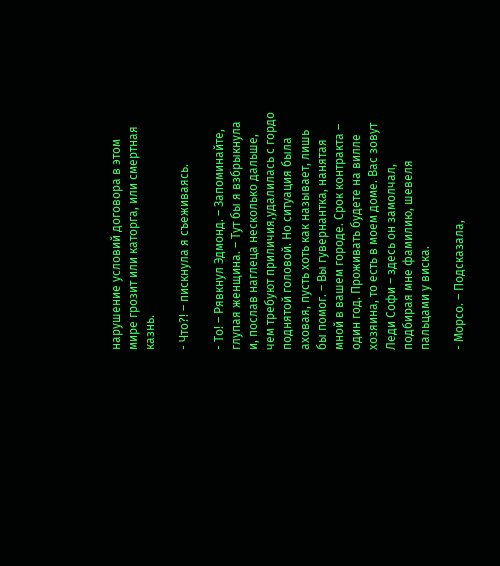нарушение условий договора в этом мире грозит или каторга, или смертная казнь.

- Что?! – пискнула я съеживаясь.

- То! – Рявкнул Эдмонд. – Запоминайте, глупая женщина. – Тут бы я взбрыкнула и, послав наглеца несколько дальше, чем требуют приличия,удалилась с гордо поднятой головой. Но ситуация была аховая, пусть хоть как называет, лишь бы помог. – Вы гувернантка, нанятая мной в вашем городе. Срок контракта – один год. Проживать будете на вилле хозяина, то есть в моем доме. Вас зовут Леди Софи – здесь он замолчал, подбирая мне фамилию, шевеля пальцами у виска.

- Морсо. – Подсказала,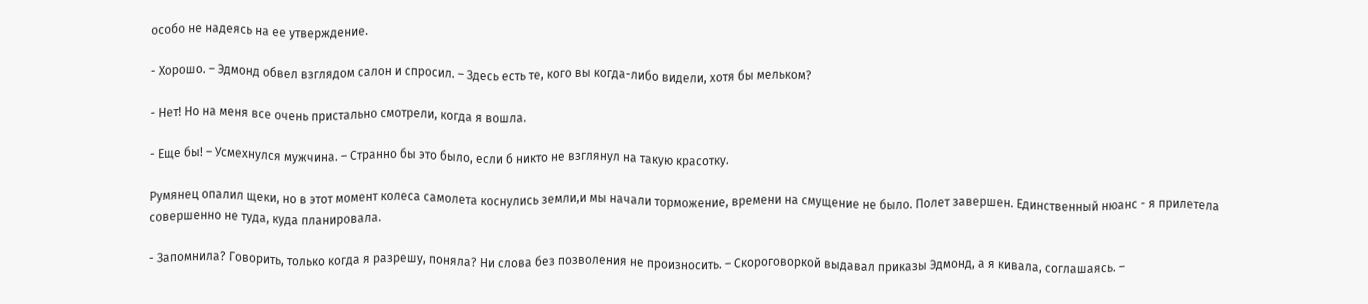особо не надеясь на ее утверждение.

- Хорошо. – Эдмонд обвел взглядом салон и спросил. – Здесь есть те, кого вы когда-либо видели, хотя бы мельком?

- Нет! Но на меня все очень пристально смотрели, когда я вошла.

- Еще бы! – Усмехнулся мужчина. – Странно бы это было, если б никто не взглянул на такую красотку.

Румянец опалил щеки, но в этот момент колеса самолета коснулись земли,и мы начали торможение, времени на смущение не было. Полет завершен. Единственный нюанс - я прилетела совершенно не туда, куда планировала.

- Запомнила? Говорить, только когда я разрешу, поняла? Ни слова без позволения не произносить. – Скороговоркой выдавал приказы Эдмонд, а я кивала, соглашаясь. –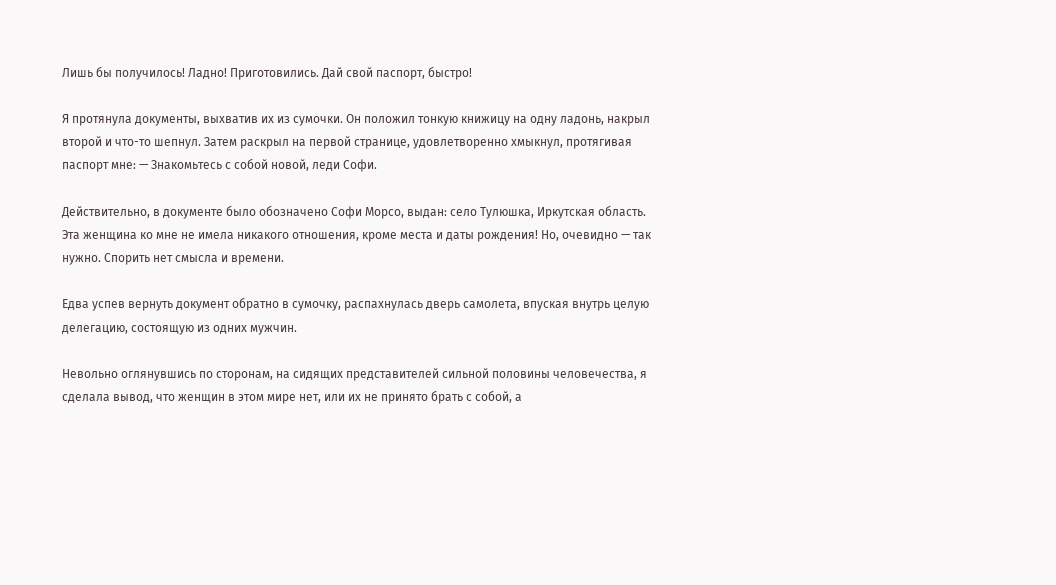Лишь бы получилось! Ладно! Приготовились. Дай свой паспорт, быстро!

Я протянула документы, выхватив их из сумочки. Он положил тонкую книжицу на одну ладонь, накрыл второй и что-то шепнул. Затем раскрыл на первой странице, удовлетворенно хмыкнул, протягивая паспорт мне: — Знакомьтесь с собой новой, леди Софи.

Действительно, в документе было обозначено Софи Морсо, выдан: село Тулюшка, Иркутская область. Эта женщина ко мне не имела никакого отношения, кроме места и даты рождения! Но, очевидно — так нужно. Спорить нет смысла и времени.

Едва успев вернуть документ обратно в сумочку, распахнулась дверь самолета, впуская внутрь целую делегацию, состоящую из одних мужчин.

Невольно оглянувшись по сторонам, на сидящих представителей сильной половины человечества, я сделала вывод, что женщин в этом мире нет, или их не принято брать с собой, а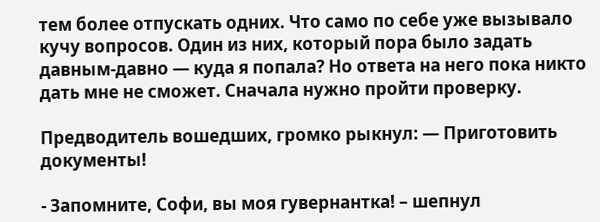тем более отпускать одних. Что само по себе уже вызывало кучу вопросов. Один из них, который пора было задать давным-давно — куда я попала? Но ответа на него пока никто дать мне не сможет. Сначала нужно пройти проверку.

Предводитель вошедших, громко рыкнул: — Приготовить документы!

- Запомните, Софи, вы моя гувернантка! – шепнул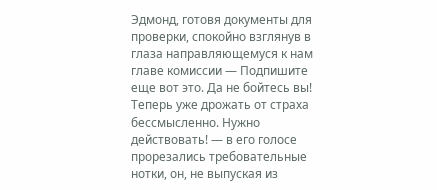Эдмонд, готовя документы для проверки, спокойно взглянув в глаза направляющемуся к нам главе комиссии — Подпишите еще вот это. Да не бойтесь вы! Теперь уже дрожать от страха бессмысленно. Нужно действовать! — в его голосе прорезались требовательные нотки, он, не выпуская из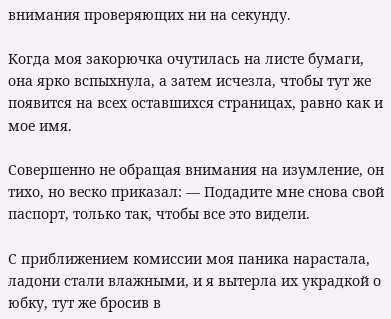внимания проверяющих ни на секунду.

Когда моя закорючка очутилась на листе бумаги, она ярко вспыхнула, а затем исчезла, чтобы тут же появится на всех оставшихся страницах, равно как и мое имя.

Совершенно не обращая внимания на изумление, он тихо, но веско приказал: — Подадите мне снова свой паспорт, только так, чтобы все это видели.

С приближением комиссии моя паника нарастала, ладони стали влажными, и я вытерла их украдкой о юбку, тут же бросив в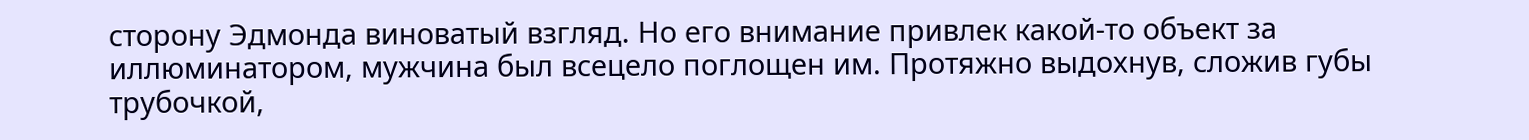сторону Эдмонда виноватый взгляд. Но его внимание привлек какой-то объект за иллюминатором, мужчина был всецело поглощен им. Протяжно выдохнув, сложив губы трубочкой,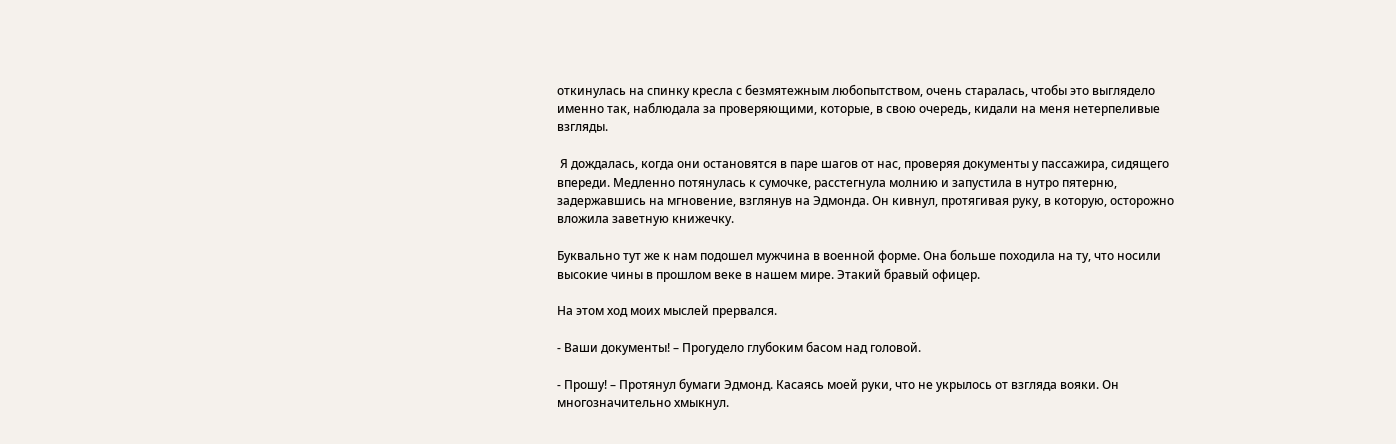откинулась на спинку кресла с безмятежным любопытством, очень старалась, чтобы это выглядело именно так, наблюдала за проверяющими, которые, в свою очередь, кидали на меня нетерпеливые взгляды.

 Я дождалась, когда они остановятся в паре шагов от нас, проверяя документы у пассажира, сидящего впереди. Медленно потянулась к сумочке, расстегнула молнию и запустила в нутро пятерню, задержавшись на мгновение, взглянув на Эдмонда. Он кивнул, протягивая руку, в которую, осторожно вложила заветную книжечку.

Буквально тут же к нам подошел мужчина в военной форме. Она больше походила на ту, что носили высокие чины в прошлом веке в нашем мире. Этакий бравый офицер.

На этом ход моих мыслей прервался.

- Ваши документы! – Прогудело глубоким басом над головой.

- Прошу! – Протянул бумаги Эдмонд. Касаясь моей руки, что не укрылось от взгляда вояки. Он многозначительно хмыкнул.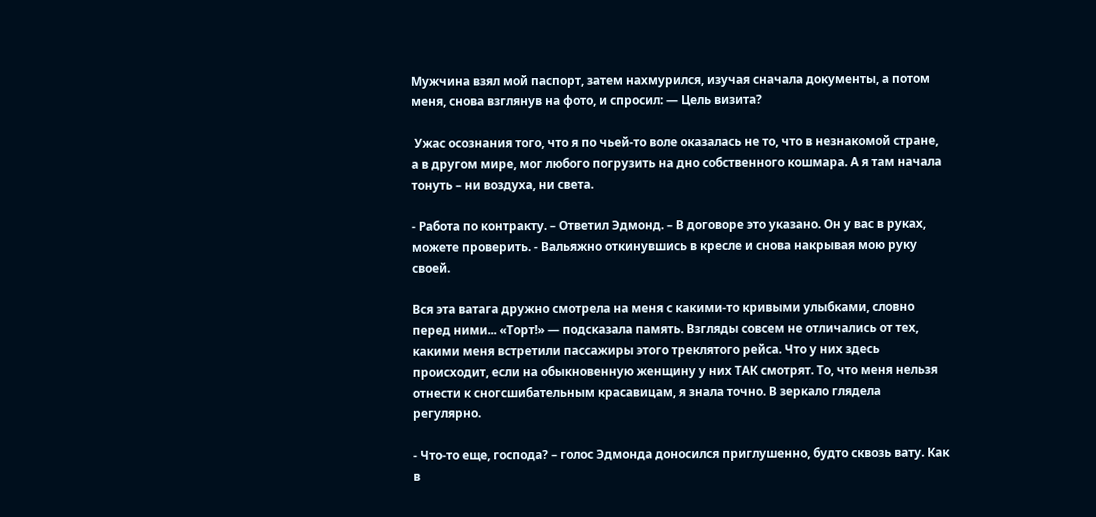Мужчина взял мой паспорт, затем нахмурился, изучая сначала документы, а потом меня, снова взглянув на фото, и спросил: — Цель визита?

 Ужас осознания того, что я по чьей-то воле оказалась не то, что в незнакомой стране, а в другом мире, мог любого погрузить на дно собственного кошмара. А я там начала тонуть – ни воздуха, ни света.

- Работа по контракту. – Ответил Эдмонд. – В договоре это указано. Он у вас в руках, можете проверить. - Вальяжно откинувшись в кресле и снова накрывая мою руку своей.

Вся эта ватага дружно смотрела на меня с какими-то кривыми улыбками, словно перед ними... «Торт!» — подсказала память. Взгляды совсем не отличались от тех, какими меня встретили пассажиры этого треклятого рейса. Что у них здесь происходит, если на обыкновенную женщину у них ТАК смотрят. То, что меня нельзя отнести к сногсшибательным красавицам, я знала точно. В зеркало глядела регулярно.

- Что-то еще, господа? – голос Эдмонда доносился приглушенно, будто сквозь вату. Как в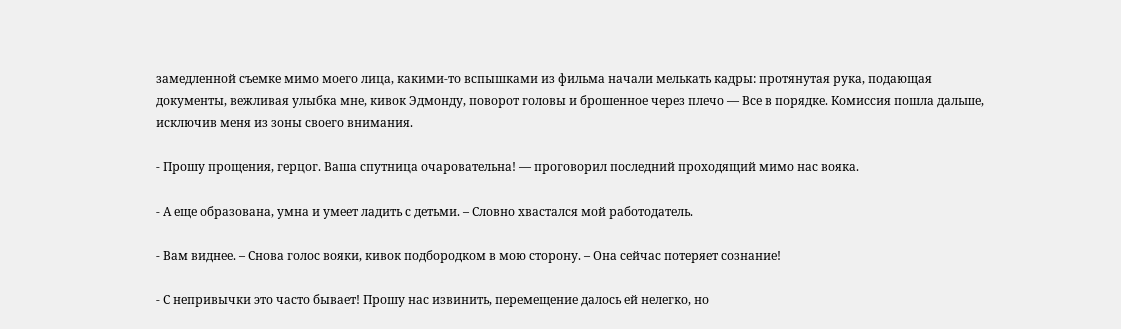замедленной съемке мимо моего лица, какими-то вспышками из фильма начали мелькать кадры: протянутая рука, подающая документы, вежливая улыбка мне, кивок Эдмонду, поворот головы и брошенное через плечо — Все в порядке. Комиссия пошла дальше, исключив меня из зоны своего внимания.

- Прошу прощения, герцог. Ваша спутница очаровательна! — проговорил последний проходящий мимо нас вояка.

- А еще образована, умна и умеет ладить с детьми. – Словно хвастался мой работодатель.

- Вам виднее. – Снова голос вояки, кивок подбородком в мою сторону. – Она сейчас потеряет сознание!

- С непривычки это часто бывает! Прошу нас извинить, перемещение далось ей нелегко, но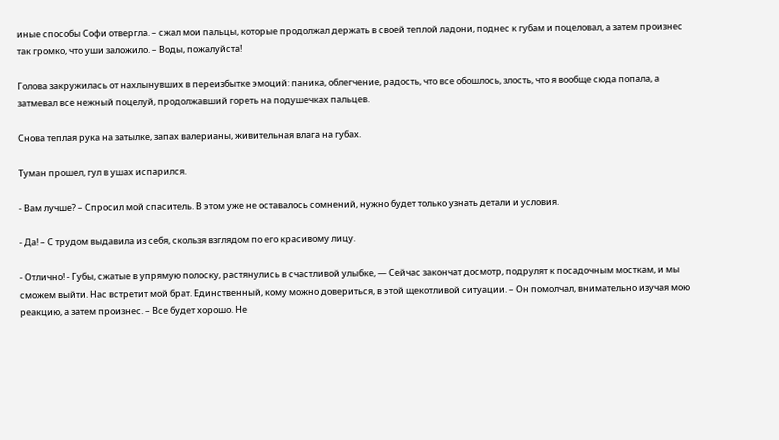иные способы Софи отвергла. – сжал мои пальцы, которые продолжал держать в своей теплой ладони, поднес к губам и поцеловал, а затем произнес так громко, что уши заложило. – Воды, пожалуйста!

Голова закружилась от нахлынувших в переизбытке эмоций: паника, облегчение, радость, что все обошлось, злость, что я вообще сюда попала, а затмевал все нежный поцелуй, продолжавший гореть на подушечках пальцев.

Снова теплая рука на затылке, запах валерианы, живительная влага на губах.

Туман прошел, гул в ушах испарился.

- Вам лучше? – Спросил мой спаситель. В этом уже не оставалось сомнений, нужно будет только узнать детали и условия.

- Да! – С трудом выдавила из себя, скользя взглядом по его красивому лицу.

- Отлично! - Губы, сжатые в упрямую полоску, растянулись в счастливой улыбке, — Сейчас закончат досмотр, подрулят к посадочным мосткам, и мы сможем выйти. Нас встретит мой брат. Единственный, кому можно довериться, в этой щекотливой ситуации. – Он помолчал, внимательно изучая мою реакцию, а затем произнес. – Все будет хорошо. Не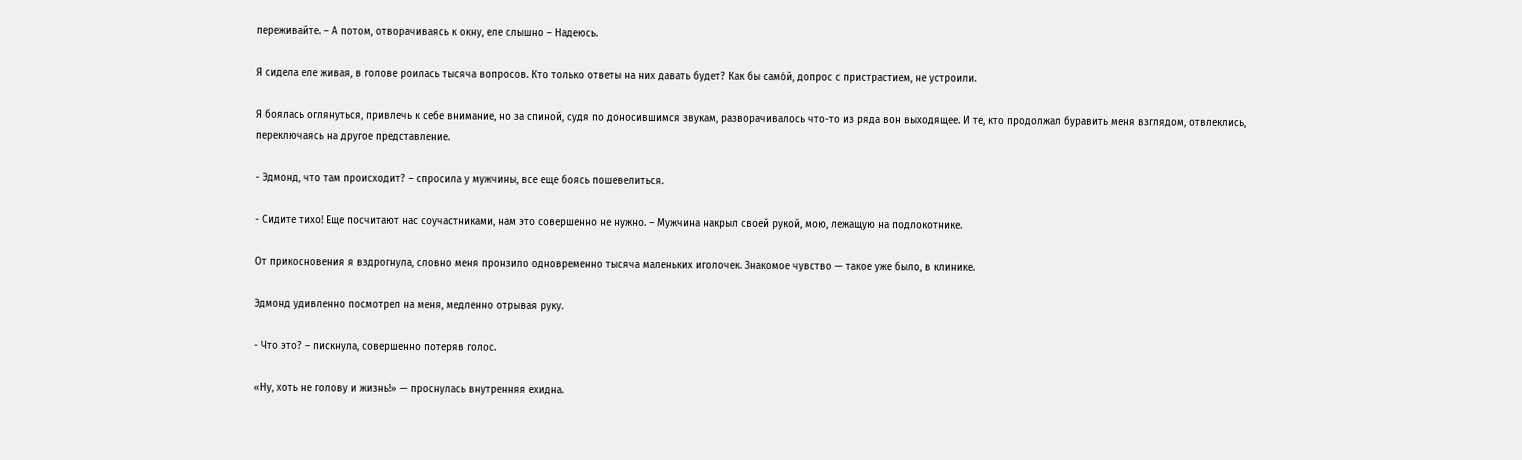переживайте. – А потом, отворачиваясь к окну, еле слышно – Надеюсь.

Я сидела еле живая, в голове роилась тысяча вопросов. Кто только ответы на них давать будет? Как бы само́й, допрос с пристрастием, не устроили.

Я боялась оглянуться, привлечь к себе внимание, но за спиной, судя по доносившимся звукам, разворачивалось что-то из ряда вон выходящее. И те, кто продолжал буравить меня взглядом, отвлеклись, переключаясь на другое представление.

- Эдмонд, что там происходит? – спросила у мужчины, все еще боясь пошевелиться.

- Сидите тихо! Еще посчитают нас соучастниками, нам это совершенно не нужно. – Мужчина накрыл своей рукой, мою, лежащую на подлокотнике.

От прикосновения я вздрогнула, словно меня пронзило одновременно тысяча маленьких иголочек. Знакомое чувство — такое уже было, в клинике.

Эдмонд удивленно посмотрел на меня, медленно отрывая руку.

- Что это? – пискнула, совершенно потеряв голос.

«Ну, хоть не голову и жизнь!» — проснулась внутренняя ехидна.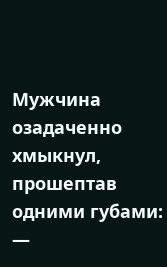Мужчина озадаченно хмыкнул, прошептав одними губами: —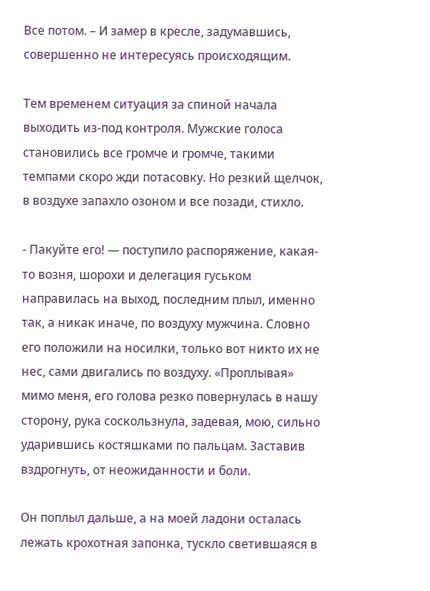Все потом. – И замер в кресле, задумавшись, совершенно не интересуясь происходящим.

Тем временем ситуация за спиной начала выходить из-под контроля. Мужские голоса становились все громче и громче, такими темпами скоро жди потасовку. Но резкий щелчок, в воздухе запахло озоном и все позади, стихло.

- Пакуйте его! — поступило распоряжение, какая-то возня, шорохи и делегация гуськом направилась на выход, последним плыл, именно так, а никак иначе, по воздуху мужчина. Словно его положили на носилки, только вот никто их не нес, сами двигались по воздуху. «Проплывая» мимо меня, его голова резко повернулась в нашу сторону, рука соскользнула, задевая, мою, сильно ударившись костяшками по пальцам. Заставив вздрогнуть, от неожиданности и боли.

Он поплыл дальше, а на моей ладони осталась лежать крохотная запонка, тускло светившаяся в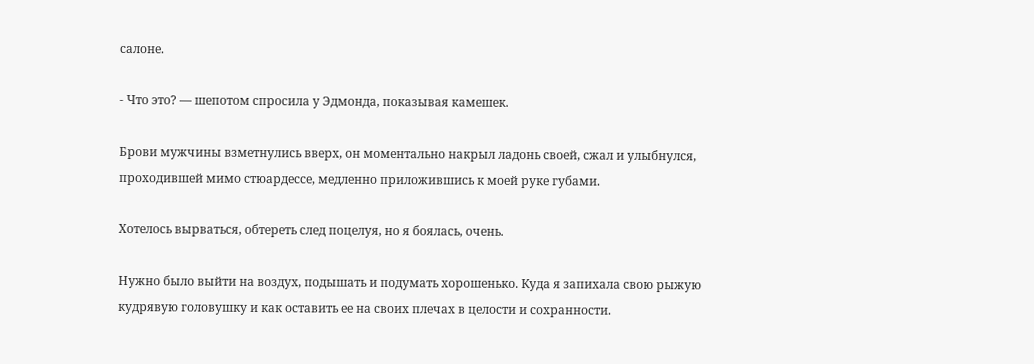салоне.

- Что это? — шепотом спросила у Эдмонда, показывая камешек.

Брови мужчины взметнулись вверх, он моментально накрыл ладонь своей, сжал и улыбнулся, проходившей мимо стюардессе, медленно приложившись к моей руке губами.

Хотелось вырваться, обтереть след поцелуя, но я боялась, очень.

Нужно было выйти на воздух, подышать и подумать хорошенько. Куда я запихала свою рыжую кудрявую головушку и как оставить ее на своих плечах в целости и сохранности.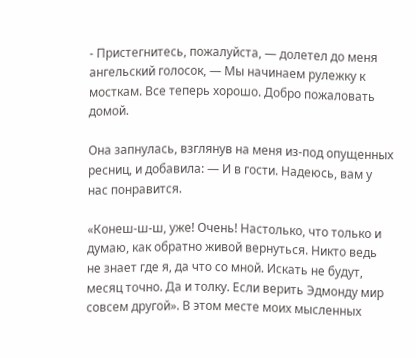- Пристегнитесь, пожалуйста, — долетел до меня ангельский голосок, — Мы начинаем рулежку к мосткам. Все теперь хорошо. Добро пожаловать домой.

Она запнулась, взглянув на меня из-под опущенных ресниц, и добавила: — И в гости. Надеюсь, вам у нас понравится.

«Конеш-ш-ш, уже! Очень! Настолько, что только и думаю, как обратно живой вернуться. Никто ведь не знает где я, да что со мной. Искать не будут, месяц точно. Да и толку. Если верить Эдмонду мир совсем другой». В этом месте моих мысленных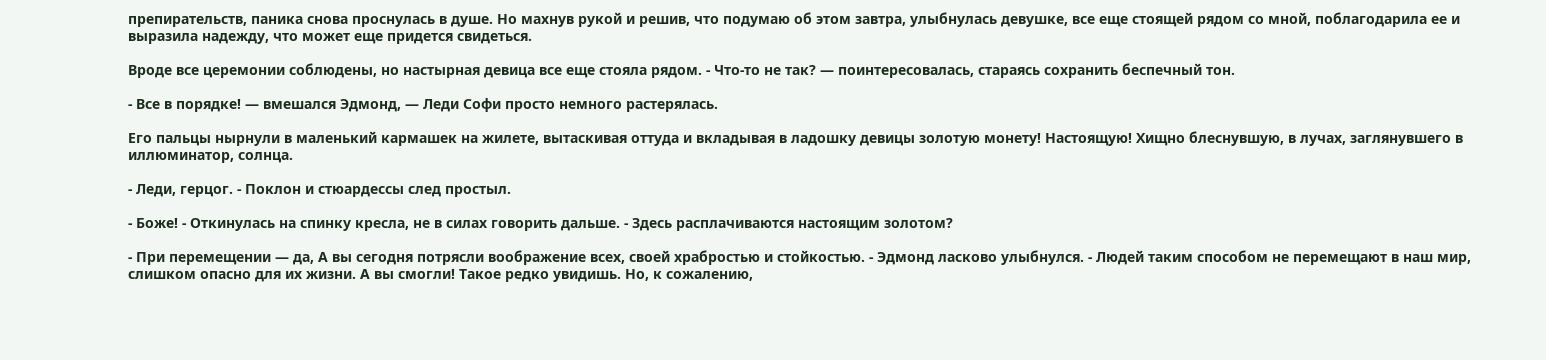препирательств, паника снова проснулась в душе. Но махнув рукой и решив, что подумаю об этом завтра, улыбнулась девушке, все еще стоящей рядом со мной, поблагодарила ее и выразила надежду, что может еще придется свидеться.

Вроде все церемонии соблюдены, но настырная девица все еще стояла рядом. - Что-то не так? — поинтересовалась, стараясь сохранить беспечный тон.

- Все в порядке! — вмешался Эдмонд, — Леди Софи просто немного растерялась.

Его пальцы нырнули в маленький кармашек на жилете, вытаскивая оттуда и вкладывая в ладошку девицы золотую монету! Настоящую! Хищно блеснувшую, в лучах, заглянувшего в иллюминатор, солнца.

- Леди, герцог. - Поклон и стюардессы след простыл.

- Боже! - Откинулась на спинку кресла, не в силах говорить дальше. - Здесь расплачиваются настоящим золотом?

- При перемещении — да, А вы сегодня потрясли воображение всех, своей храбростью и стойкостью. - Эдмонд ласково улыбнулся. - Людей таким способом не перемещают в наш мир, слишком опасно для их жизни. А вы смогли! Такое редко увидишь. Но, к сожалению,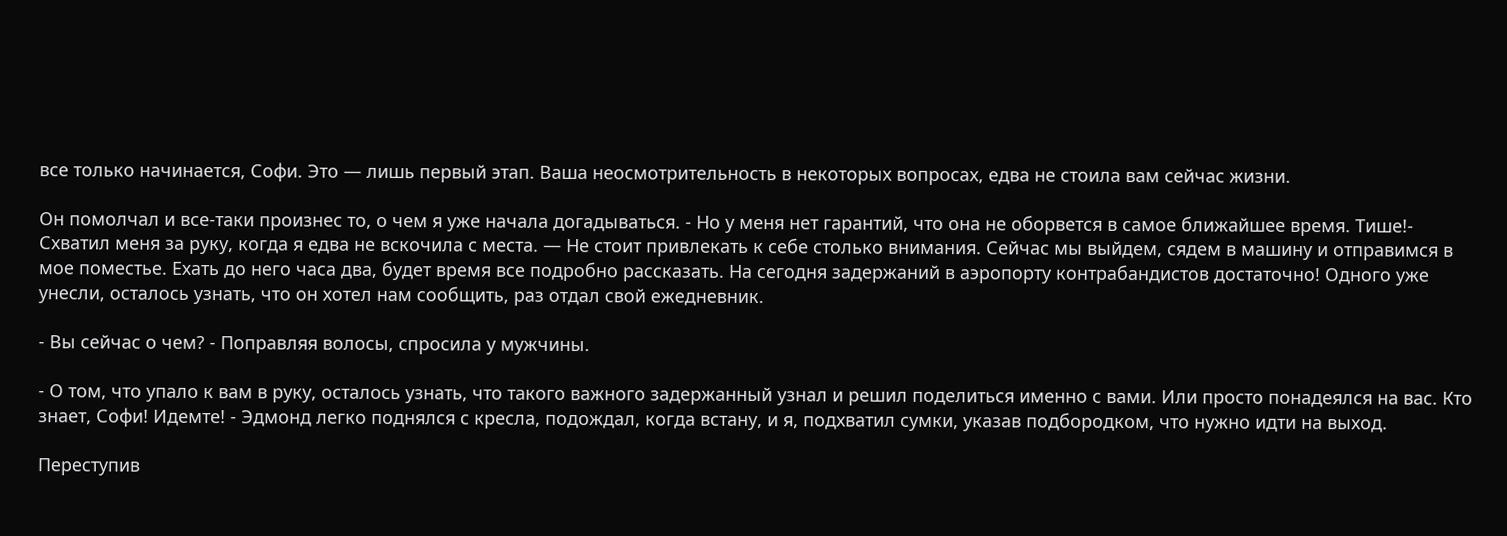все только начинается, Софи. Это — лишь первый этап. Ваша неосмотрительность в некоторых вопросах, едва не стоила вам сейчас жизни.

Он помолчал и все-таки произнес то, о чем я уже начала догадываться. - Но у меня нет гарантий, что она не оборвется в самое ближайшее время. Тише!- Схватил меня за руку, когда я едва не вскочила с места. — Не стоит привлекать к себе столько внимания. Сейчас мы выйдем, сядем в машину и отправимся в мое поместье. Ехать до него часа два, будет время все подробно рассказать. На сегодня задержаний в аэропорту контрабандистов достаточно! Одного уже унесли, осталось узнать, что он хотел нам сообщить, раз отдал свой ежедневник.

- Вы сейчас о чем? - Поправляя волосы, спросила у мужчины.

- О том, что упало к вам в руку, осталось узнать, что такого важного задержанный узнал и решил поделиться именно с вами. Или просто понадеялся на вас. Кто знает, Софи! Идемте! - Эдмонд легко поднялся с кресла, подождал, когда встану, и я, подхватил сумки, указав подбородком, что нужно идти на выход.

Переступив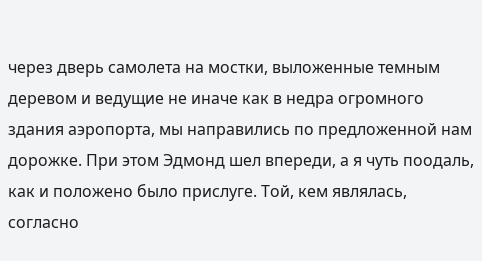через дверь самолета на мостки, выложенные темным деревом и ведущие не иначе как в недра огромного здания аэропорта, мы направились по предложенной нам дорожке. При этом Эдмонд шел впереди, а я чуть поодаль, как и положено было прислуге. Той, кем являлась, согласно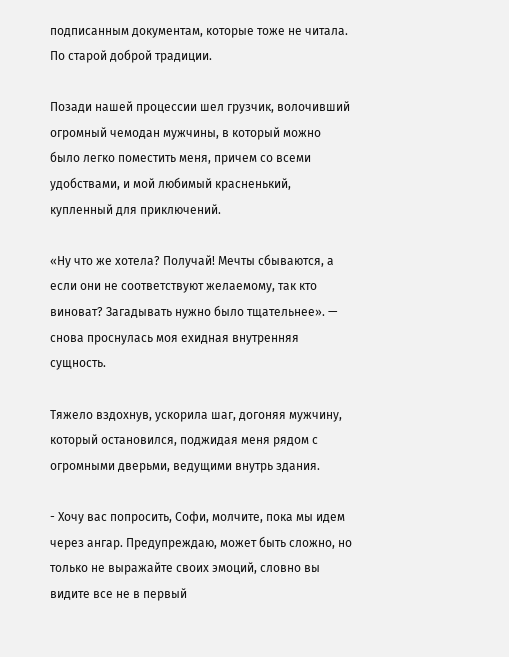подписанным документам, которые тоже не читала. По старой доброй традиции.

Позади нашей процессии шел грузчик, волочивший огромный чемодан мужчины, в который можно было легко поместить меня, причем со всеми удобствами, и мой любимый красненький, купленный для приключений.

«Ну что же хотела? Получай! Мечты сбываются, а если они не соответствуют желаемому, так кто виноват? Загадывать нужно было тщательнее». — снова проснулась моя ехидная внутренняя сущность.

Тяжело вздохнув, ускорила шаг, догоняя мужчину, который остановился, поджидая меня рядом с огромными дверьми, ведущими внутрь здания.

- Хочу вас попросить, Софи, молчите, пока мы идем через ангар. Предупреждаю, может быть сложно, но только не выражайте своих эмоций, словно вы видите все не в первый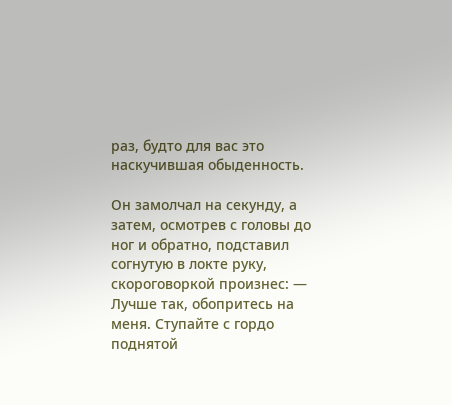раз, будто для вас это наскучившая обыденность.

Он замолчал на секунду, а затем, осмотрев с головы до ног и обратно, подставил согнутую в локте руку, скороговоркой произнес: — Лучше так, обопритесь на меня. Ступайте с гордо поднятой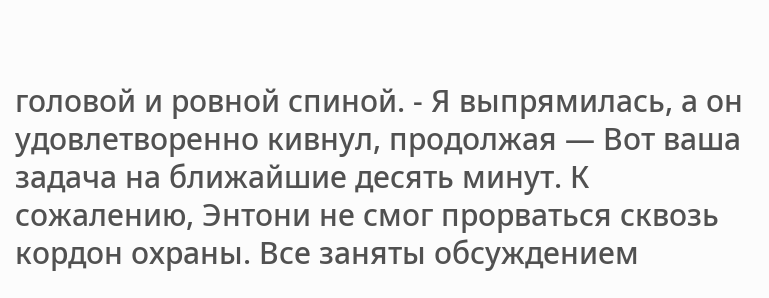головой и ровной спиной. - Я выпрямилась, а он удовлетворенно кивнул, продолжая — Вот ваша задача на ближайшие десять минут. К сожалению, Энтони не смог прорваться сквозь кордон охраны. Все заняты обсуждением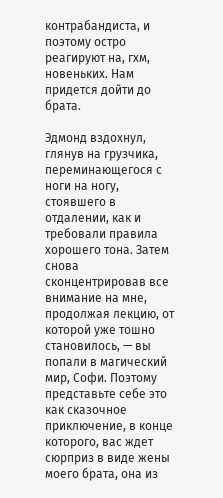контрабандиста, и поэтому остро реагируют на, гхм, новеньких. Нам придется дойти до брата.

Эдмонд вздохнул, глянув на грузчика, переминающегося с ноги на ногу, стоявшего в отдалении, как и требовали правила хорошего тона. Затем снова сконцентрировав все внимание на мне, продолжая лекцию, от которой уже тошно становилось, — вы попали в магический мир, Софи. Поэтому представьте себе это как сказочное приключение, в конце которого, вас ждет сюрприз в виде жены моего брата, она из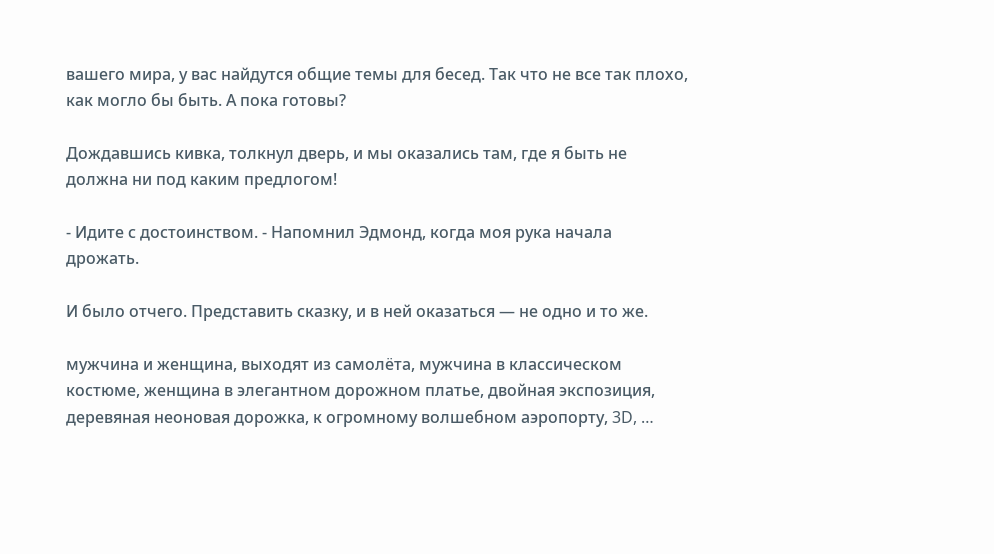вашего мира, у вас найдутся общие темы для бесед. Так что не все так плохо, как могло бы быть. А пока готовы?

Дождавшись кивка, толкнул дверь, и мы оказались там, где я быть не должна ни под каким предлогом!

- Идите с достоинством. - Напомнил Эдмонд, когда моя рука начала дрожать.

И было отчего. Представить сказку, и в ней оказаться — не одно и то же.

мужчина и женщина, выходят из самолёта, мужчина в классическом костюме, женщина в элегантном дорожном платье, двойная экспозиция, деревяная неоновая дорожка, к огромному волшебном аэропорту, 3D, …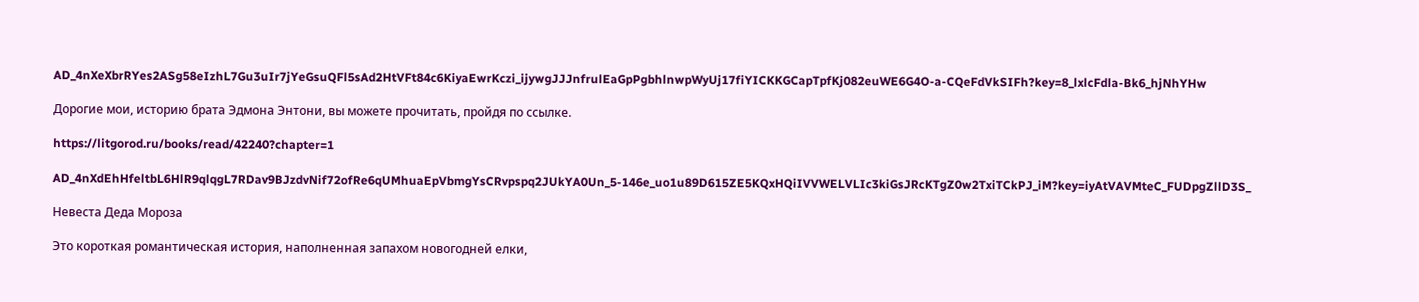AD_4nXeXbrRYes2ASg58eIzhL7Gu3uIr7jYeGsuQFl5sAd2HtVFt84c6KiyaEwrKczi_ijywgJJJnfrulEaGpPgbhlnwpWyUj17fiYICKKGCapTpfKj082euWE6G4O-a-CQeFdVkSIFh?key=8_lxlcFdla-Bk6_hjNhYHw

Дорогие мои, историю брата Эдмона Энтони, вы можете прочитать, пройдя по ссылке.

https://litgorod.ru/books/read/42240?chapter=1

AD_4nXdEhHfeltbL6HlR9qlqgL7RDav9BJzdvNif72ofRe6qUMhuaEpVbmgYsCRvpspq2JUkYA0Un_5-146e_uo1u89D615ZE5KQxHQiIVVWELVLIc3kiGsJRcKTgZ0w2TxiTCkPJ_iM?key=iyAtVAVMteC_FUDpgZllD3S_

Невеста Деда Мороза

Это короткая романтическая история, наполненная запахом новогодней елки,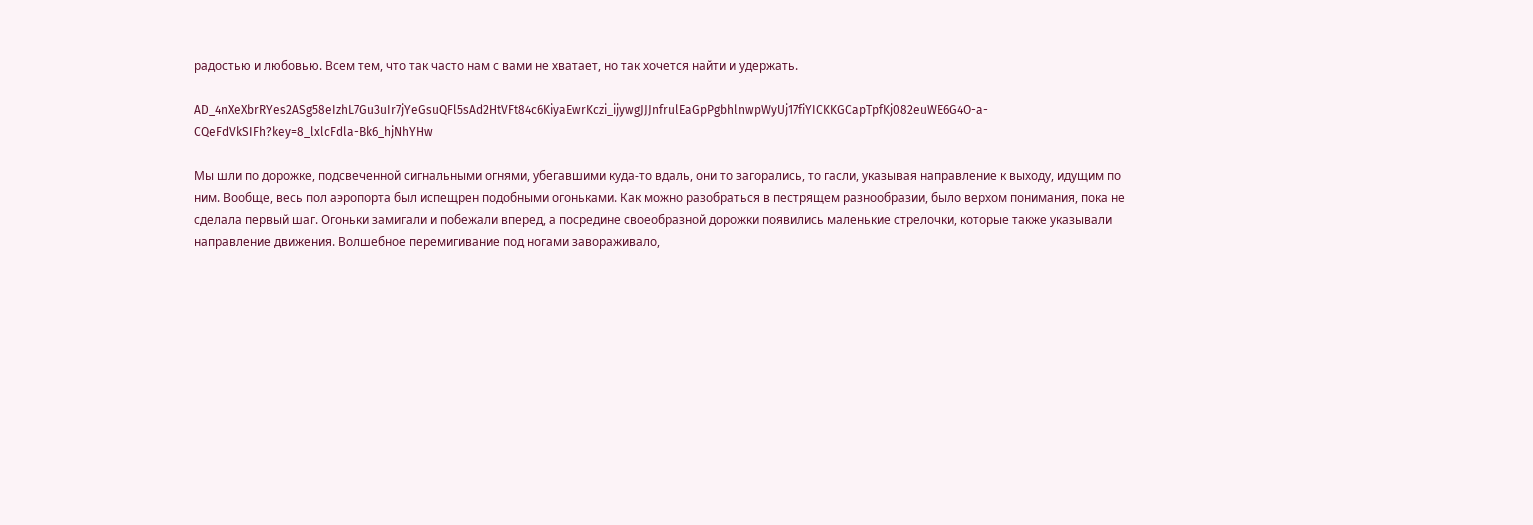радостью и любовью. Всем тем, что так часто нам с вами не хватает, но так хочется найти и удержать.

AD_4nXeXbrRYes2ASg58eIzhL7Gu3uIr7jYeGsuQFl5sAd2HtVFt84c6KiyaEwrKczi_ijywgJJJnfrulEaGpPgbhlnwpWyUj17fiYICKKGCapTpfKj082euWE6G4O-a-CQeFdVkSIFh?key=8_lxlcFdla-Bk6_hjNhYHw

Мы шли по дорожке, подсвеченной сигнальными огнями, убегавшими куда-то вдаль, они то загорались, то гасли, указывая направление к выходу, идущим по ним. Вообще, весь пол аэропорта был испещрен подобными огоньками. Как можно разобраться в пестрящем разнообразии, было верхом понимания, пока не сделала первый шаг. Огоньки замигали и побежали вперед, а посредине своеобразной дорожки появились маленькие стрелочки, которые также указывали направление движения. Волшебное перемигивание под ногами завораживало,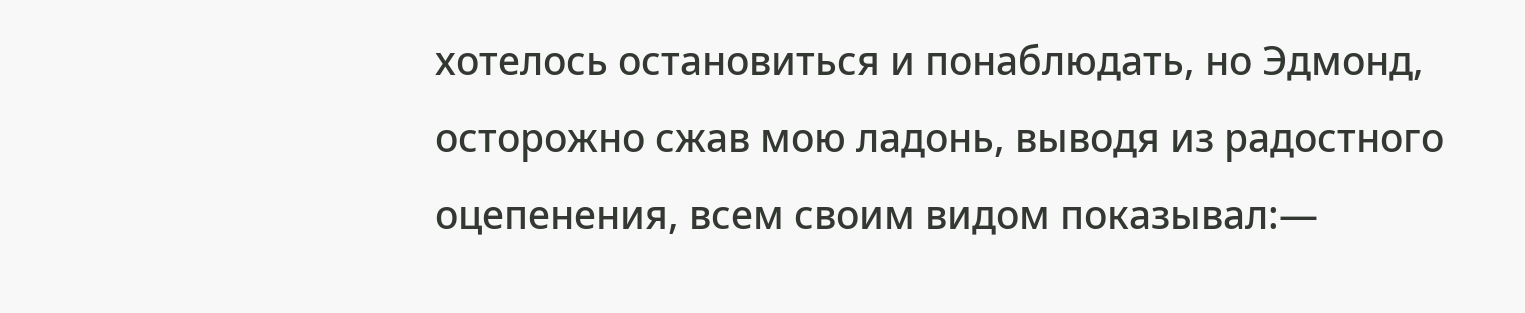хотелось остановиться и понаблюдать, но Эдмонд, осторожно сжав мою ладонь, выводя из радостного оцепенения, всем своим видом показывал:—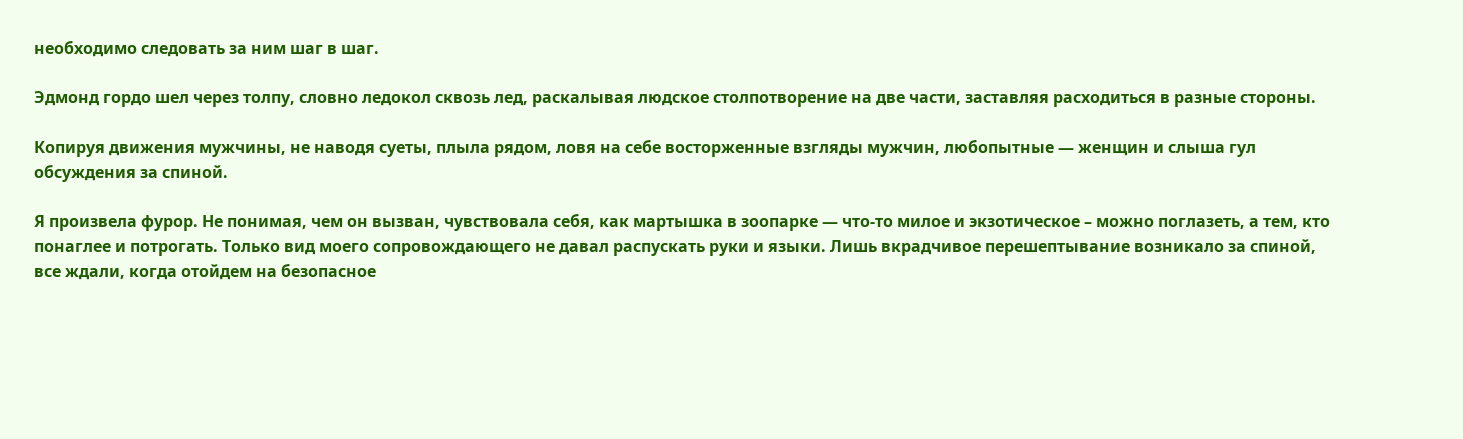необходимо следовать за ним шаг в шаг.

Эдмонд гордо шел через толпу, словно ледокол сквозь лед, раскалывая людское столпотворение на две части, заставляя расходиться в разные стороны.

Копируя движения мужчины, не наводя суеты, плыла рядом, ловя на себе восторженные взгляды мужчин, любопытные — женщин и слыша гул обсуждения за спиной.

Я произвела фурор. Не понимая, чем он вызван, чувствовала себя, как мартышка в зоопарке — что-то милое и экзотическое – можно поглазеть, а тем, кто понаглее и потрогать. Только вид моего сопровождающего не давал распускать руки и языки. Лишь вкрадчивое перешептывание возникало за спиной, все ждали, когда отойдем на безопасное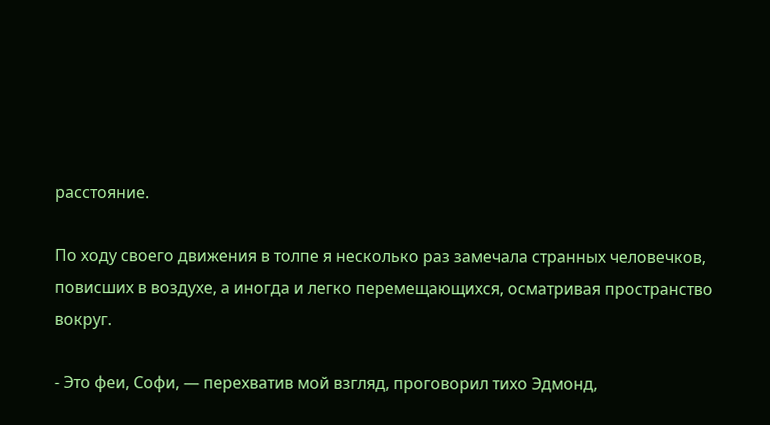расстояние.

По ходу своего движения в толпе я несколько раз замечала странных человечков, повисших в воздухе, а иногда и легко перемещающихся, осматривая пространство вокруг.

- Это феи, Софи, — перехватив мой взгляд, проговорил тихо Эдмонд,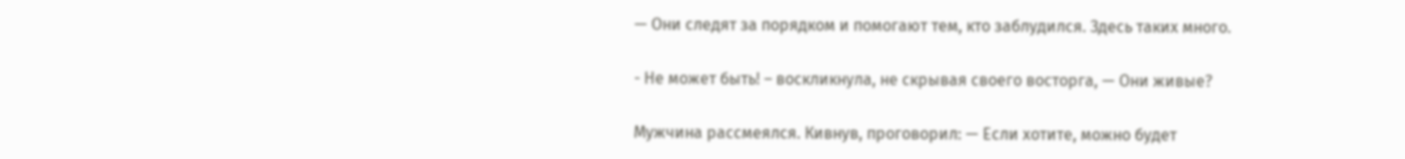— Они следят за порядком и помогают тем, кто заблудился. Здесь таких много.

- Не может быть! – воскликнула, не скрывая своего восторга, — Они живые?

Мужчина рассмеялся. Кивнув, проговорил: — Если хотите, можно будет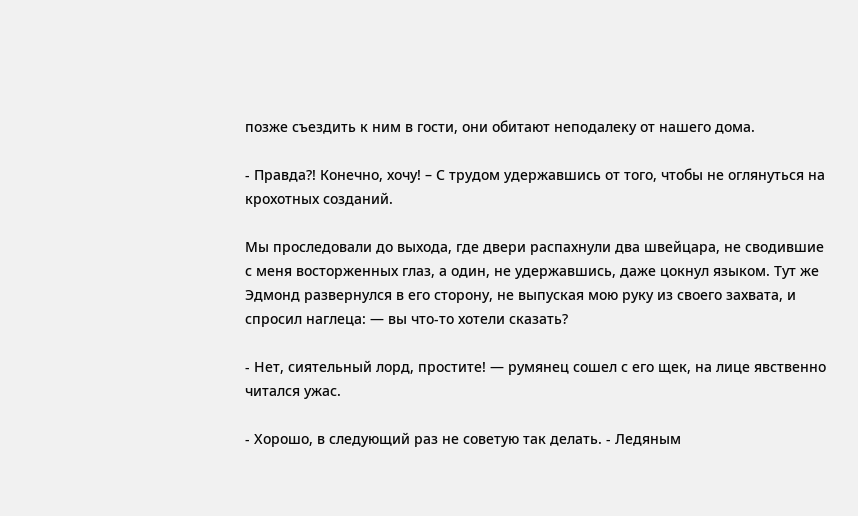позже съездить к ним в гости, они обитают неподалеку от нашего дома.

- Правда?! Конечно, хочу! – С трудом удержавшись от того, чтобы не оглянуться на крохотных созданий.

Мы проследовали до выхода, где двери распахнули два швейцара, не сводившие с меня восторженных глаз, а один, не удержавшись, даже цокнул языком. Тут же Эдмонд развернулся в его сторону, не выпуская мою руку из своего захвата, и спросил наглеца: — вы что-то хотели сказать?

- Нет, сиятельный лорд, простите! — румянец сошел с его щек, на лице явственно читался ужас.

- Хорошо, в следующий раз не советую так делать. - Ледяным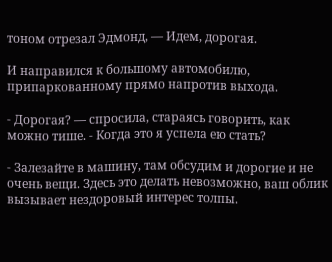тоном отрезал Эдмонд, — Идем, дорогая.

И направился к большому автомобилю, припаркованному прямо напротив выхода.

- Дорогая? — спросила, стараясь говорить, как можно тише. - Когда это я успела ею стать?

- Залезайте в машину, там обсудим и дорогие и не очень вещи. Здесь это делать невозможно, ваш облик вызывает нездоровый интерес толпы.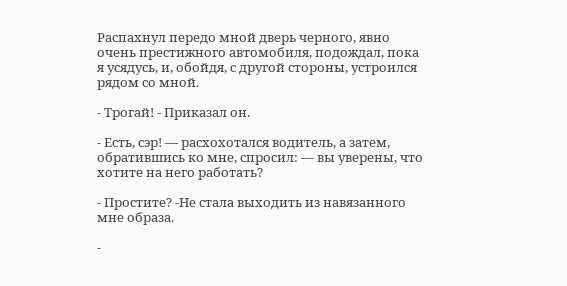Распахнул передо мной дверь черного, явно очень престижного автомобиля, подождал, пока я усядусь, и, обойдя, с другой стороны, устроился рядом со мной.

- Трогай! - Приказал он.

- Есть, сэр! — расхохотался водитель, а затем, обратившись ко мне, спросил: — вы уверены, что хотите на него работать?

- Простите? -Не стала выходить из навязанного мне образа.

-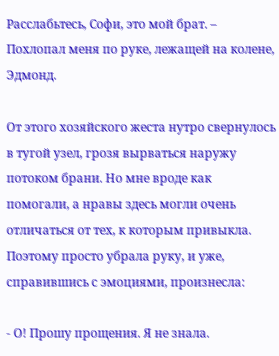Расслабьтесь, Софи, это мой брат. – Похлопал меня по руке, лежащей на колене, Эдмонд.

От этого хозяйского жеста нутро свернулось в тугой узел, грозя вырваться наружу потоком брани. Но мне вроде как помогали, а нравы здесь могли очень отличаться от тех, к которым привыкла. Поэтому просто убрала руку, и уже, справившись с эмоциями, произнесла:

- О! Прошу прощения. Я не знала.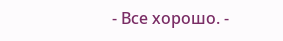- Все хорошо. -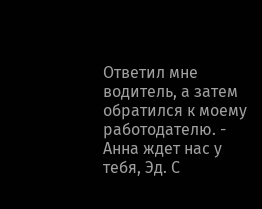Ответил мне водитель, а затем обратился к моему работодателю. - Анна ждет нас у тебя, Эд. С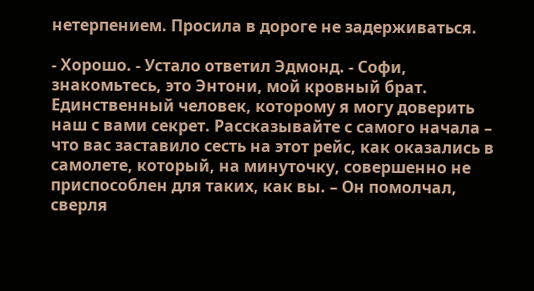нетерпением. Просила в дороге не задерживаться.

- Хорошо. - Устало ответил Эдмонд. - Софи, знакомьтесь, это Энтони, мой кровный брат. Единственный человек, которому я могу доверить наш с вами секрет. Рассказывайте с самого начала – что вас заставило сесть на этот рейс, как оказались в самолете, который, на минуточку, совершенно не приспособлен для таких, как вы. – Он помолчал, сверля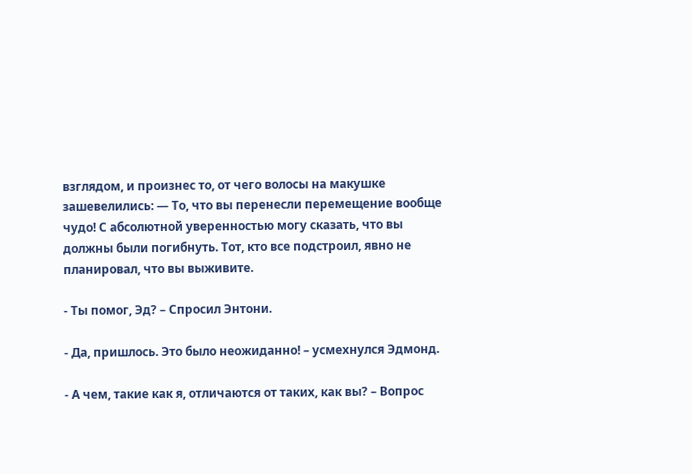взглядом, и произнес то, от чего волосы на макушке зашевелились: — То, что вы перенесли перемещение вообще чудо! С абсолютной уверенностью могу сказать, что вы должны были погибнуть. Тот, кто все подстроил, явно не планировал, что вы выживите.

- Ты помог, Эд? – Спросил Энтони.

- Да, пришлось. Это было неожиданно! – усмехнулся Эдмонд.

- А чем, такие как я, отличаются от таких, как вы? – Вопрос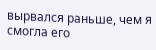вырвался раньше, чем я смогла его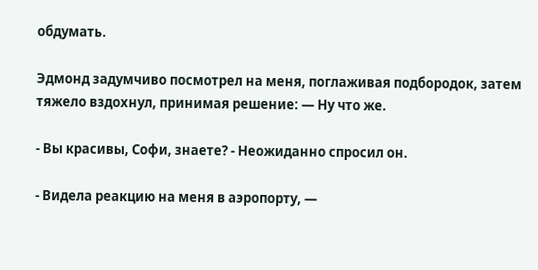обдумать.

Эдмонд задумчиво посмотрел на меня, поглаживая подбородок, затем тяжело вздохнул, принимая решение: — Ну что же.

- Вы красивы, Софи, знаете? - Неожиданно спросил он.

- Видела реакцию на меня в аэропорту, —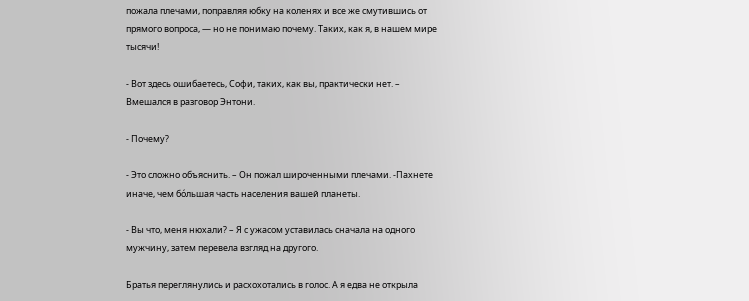пожала плечами, поправляя юбку на коленях и все же смутившись от прямого вопроса, — но не понимаю почему. Таких, как я, в нашем мире тысячи!

- Вот здесь ошибаетесь, Софи, таких, как вы, практически нет. – Вмешался в разговор Энтони.

- Почему?

- Это сложно объяснить. – Он пожал широченными плечами. -Пахнете иначе, чем бо́льшая часть населения вашей планеты.

- Вы что, меня нюхали? – Я с ужасом уставилась сначала на одного мужчину, затем перевела взгляд на другого.

Братья переглянулись и расхохотались в голос. А я едва не открыла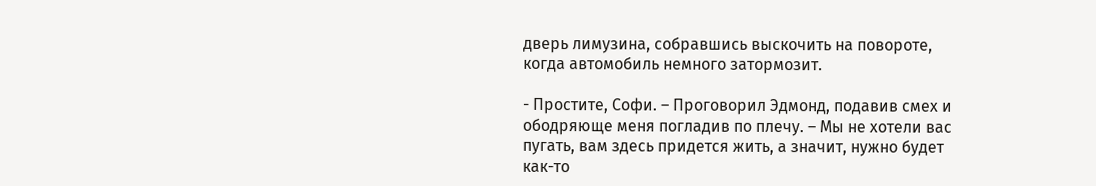дверь лимузина, собравшись выскочить на повороте, когда автомобиль немного затормозит.

- Простите, Софи. – Проговорил Эдмонд, подавив смех и ободряюще меня погладив по плечу. – Мы не хотели вас пугать, вам здесь придется жить, а значит, нужно будет как-то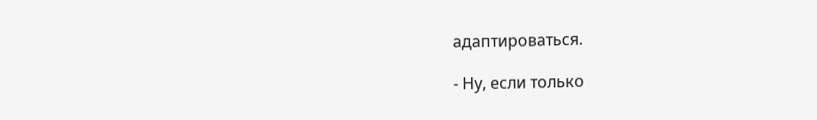адаптироваться.

- Ну, если только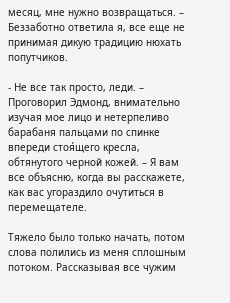месяц, мне нужно возвращаться. – Беззаботно ответила я, все еще не принимая дикую традицию нюхать попутчиков.

- Не все так просто, леди. – Проговорил Эдмонд, внимательно изучая мое лицо и нетерпеливо барабаня пальцами по спинке впереди стоя́щего кресла, обтянутого черной кожей. – Я вам все объясню, когда вы расскажете, как вас угораздило очутиться в перемещателе.

Тяжело было только начать, потом слова полились из меня сплошным потоком. Рассказывая все чужим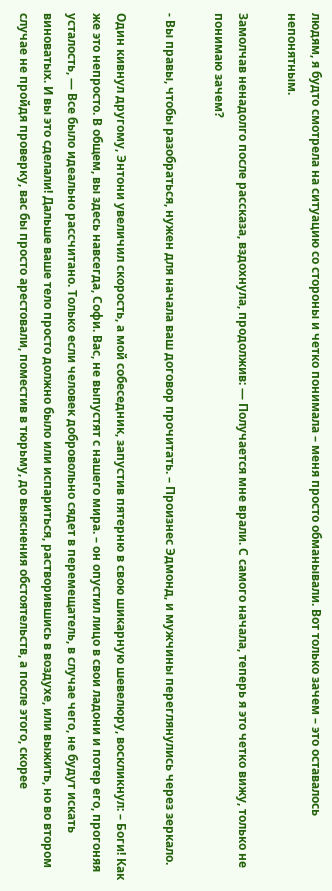людям, я будто смотрела на ситуацию со стороны и четко понимала – меня просто обманывали. Вот только зачем – это оставалось непонятным.

Замолчав ненадолго после рассказа, вздохнула, продолжив: — Получается мне врали. С самого начала, теперь я это четко вижу, только не понимаю зачем?

- Вы правы, чтобы разобраться, нужен для начала ваш договор прочитать. – Произнес Эдмонд, и мужчины переглянулись через зеркало.

Один кивнул другому, Энтони увеличил скорость, а мой собеседник, запустив пятерню в свою шикарную шевелюру, воскликнул: – Боги! Как же это непросто. В общем, вы здесь навсегда, Софи. Вас, не выпустят с нашего мира. – он опустил лицо в свои ладони и потер его, прогоняя усталость, — Все было идеально рассчитано. Только если человек добровольно сядет в перемещатель, в случае чего, не будут искать виноватых. И вы это сделали! Дальше ваше тело просто должно было или испариться, растворившись в воздухе, или выжить, но во втором случае не пройдя проверку, вас бы просто арестовали, поместив в тюрьму, до выяснения обстоятельств, а после этого, скорее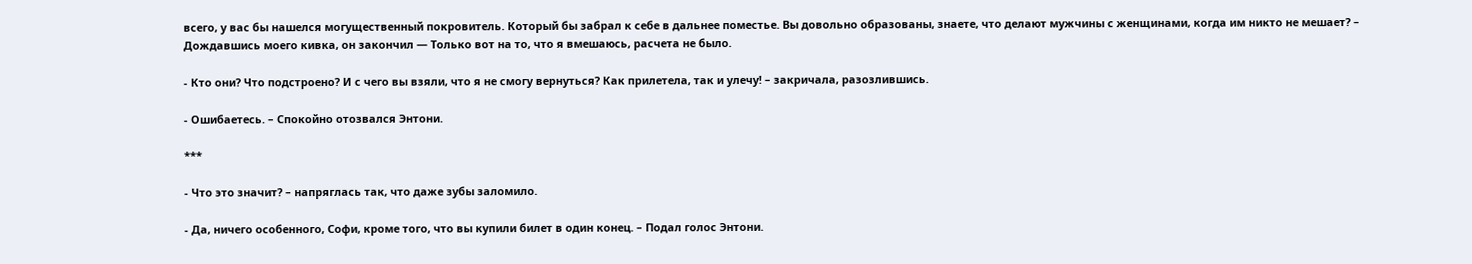всего, у вас бы нашелся могущественный покровитель. Который бы забрал к себе в дальнее поместье. Вы довольно образованы, знаете, что делают мужчины с женщинами, когда им никто не мешает? – Дождавшись моего кивка, он закончил — Только вот на то, что я вмешаюсь, расчета не было.

- Кто они? Что подстроено? И с чего вы взяли, что я не смогу вернуться? Как прилетела, так и улечу! – закричала, разозлившись.

- Ошибаетесь. – Спокойно отозвался Энтони.

***

- Что это значит? – напряглась так, что даже зубы заломило.

- Да, ничего особенного, Софи, кроме того, что вы купили билет в один конец. – Подал голос Энтони.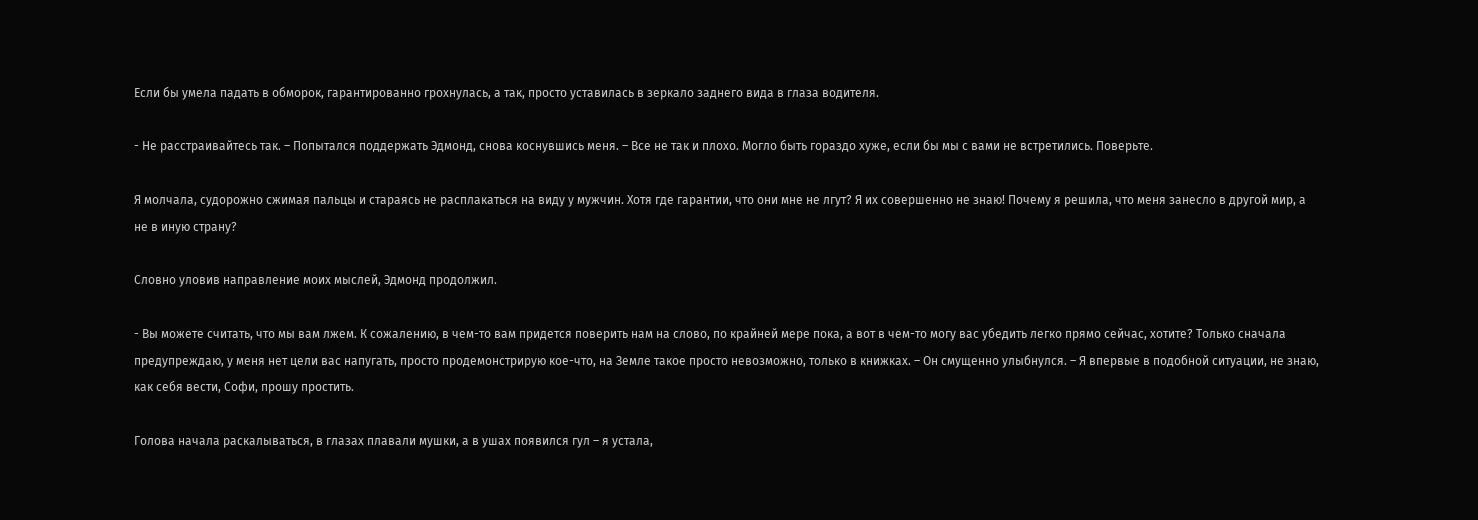Если бы умела падать в обморок, гарантированно грохнулась, а так, просто уставилась в зеркало заднего вида в глаза водителя.

- Не расстраивайтесь так. – Попытался поддержать Эдмонд, снова коснувшись меня. – Все не так и плохо. Могло быть гораздо хуже, если бы мы с вами не встретились. Поверьте.

Я молчала, судорожно сжимая пальцы и стараясь не расплакаться на виду у мужчин. Хотя где гарантии, что они мне не лгут? Я их совершенно не знаю! Почему я решила, что меня занесло в другой мир, а не в иную страну?

Словно уловив направление моих мыслей, Эдмонд продолжил.

- Вы можете считать, что мы вам лжем. К сожалению, в чем-то вам придется поверить нам на слово, по крайней мере пока, а вот в чем-то могу вас убедить легко прямо сейчас, хотите? Только сначала предупреждаю, у меня нет цели вас напугать, просто продемонстрирую кое-что, на Земле такое просто невозможно, только в книжках. – Он смущенно улыбнулся. – Я впервые в подобной ситуации, не знаю, как себя вести, Софи, прошу простить.

Голова начала раскалываться, в глазах плавали мушки, а в ушах появился гул – я устала,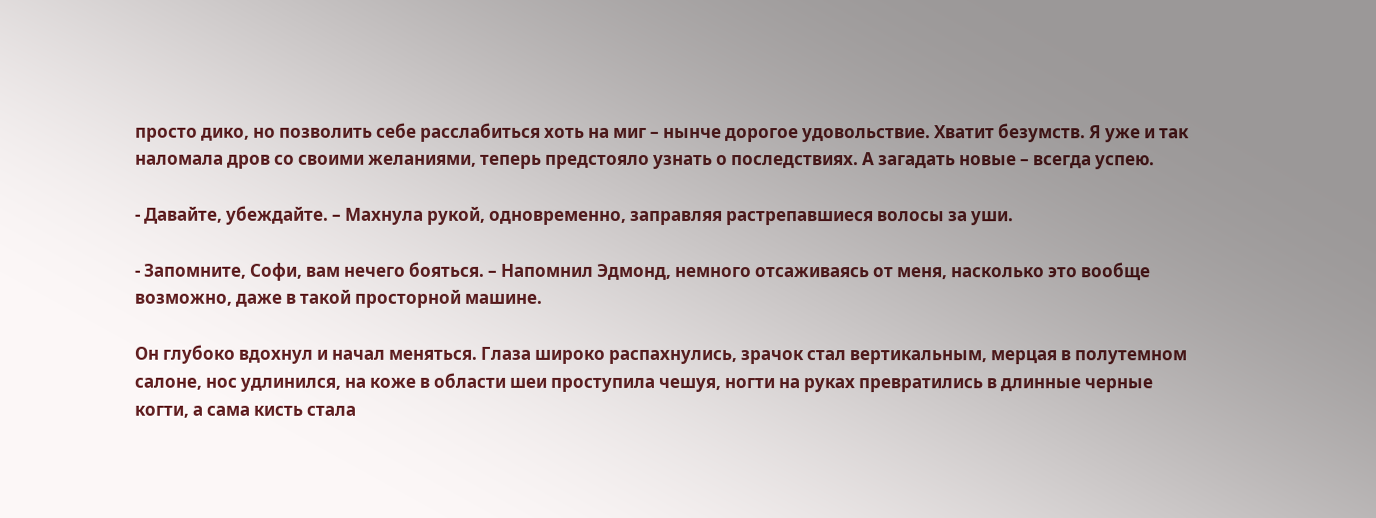просто дико, но позволить себе расслабиться хоть на миг – нынче дорогое удовольствие. Хватит безумств. Я уже и так наломала дров со своими желаниями, теперь предстояло узнать о последствиях. А загадать новые – всегда успею.

- Давайте, убеждайте. – Махнула рукой, одновременно, заправляя растрепавшиеся волосы за уши.

- Запомните, Софи, вам нечего бояться. – Напомнил Эдмонд, немного отсаживаясь от меня, насколько это вообще возможно, даже в такой просторной машине.

Он глубоко вдохнул и начал меняться. Глаза широко распахнулись, зрачок стал вертикальным, мерцая в полутемном салоне, нос удлинился, на коже в области шеи проступила чешуя, ногти на руках превратились в длинные черные когти, а сама кисть стала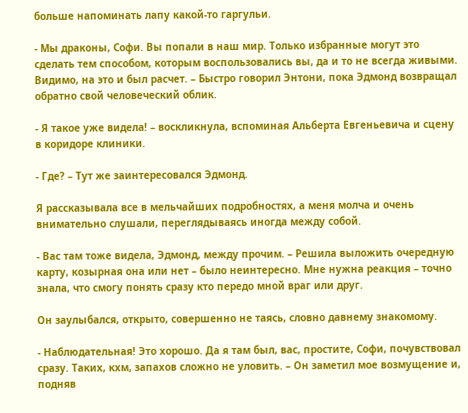больше напоминать лапу какой-то гаргульи.

- Мы драконы, Софи. Вы попали в наш мир. Только избранные могут это сделать тем способом, которым воспользовались вы, да и то не всегда живыми. Видимо, на это и был расчет. – Быстро говорил Энтони, пока Эдмонд возвращал обратно свой человеческий облик.

- Я такое уже видела! – воскликнула, вспоминая Альберта Евгеньевича и сцену в коридоре клиники.

- Где? – Тут же заинтересовался Эдмонд.

Я рассказывала все в мельчайших подробностях, а меня молча и очень внимательно слушали, переглядываясь иногда между собой.

- Вас там тоже видела, Эдмонд, между прочим. – Решила выложить очередную карту, козырная она или нет – было неинтересно. Мне нужна реакция – точно знала, что смогу понять сразу кто передо мной враг или друг.

Он заулыбался, открыто, совершенно не таясь, словно давнему знакомому.

- Наблюдательная! Это хорошо. Да я там был, вас, простите, Софи, почувствовал сразу. Таких, кхм, запахов сложно не уловить. – Он заметил мое возмущение и, подняв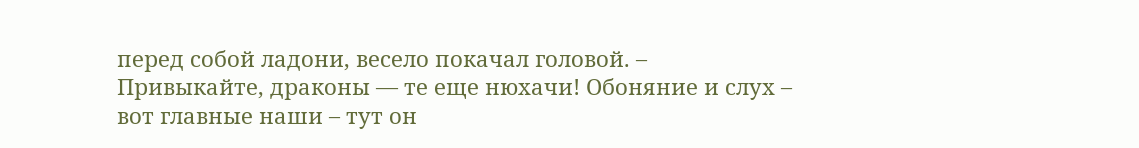перед собой ладони, весело покачал головой. – Привыкайте, драконы — те еще нюхачи! Обоняние и слух – вот главные наши – тут он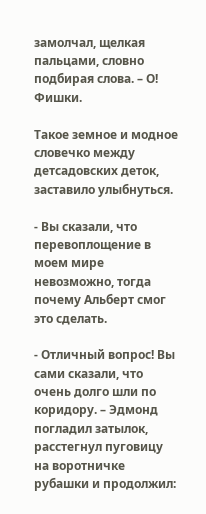замолчал, щелкая пальцами, словно подбирая слова. – О! Фишки.

Такое земное и модное словечко между детсадовских деток, заставило улыбнуться.

- Вы сказали, что перевоплощение в моем мире невозможно, тогда почему Альберт смог это сделать.

- Отличный вопрос! Вы сами сказали, что очень долго шли по коридору. – Эдмонд погладил затылок, расстегнул пуговицу на воротничке рубашки и продолжил: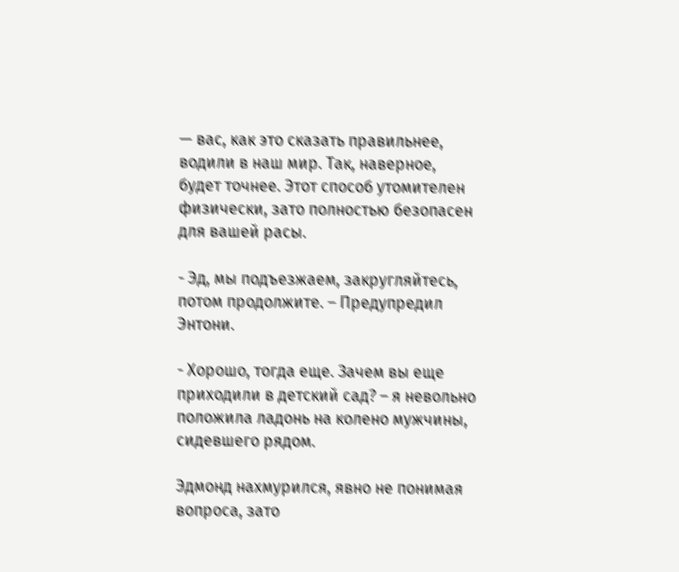— вас, как это сказать правильнее, водили в наш мир. Так, наверное, будет точнее. Этот способ утомителен физически, зато полностью безопасен для вашей расы.

- Эд, мы подъезжаем, закругляйтесь, потом продолжите. – Предупредил Энтони.

- Хорошо, тогда еще. Зачем вы еще приходили в детский сад? – я невольно положила ладонь на колено мужчины, сидевшего рядом.

Эдмонд нахмурился, явно не понимая вопроса, зато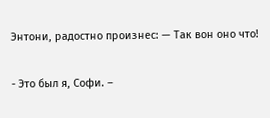Энтони, радостно произнес: — Так вон оно что!

- Это был я, Софи. –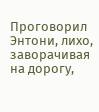Проговорил Энтони, лихо, заворачивая на дорогу,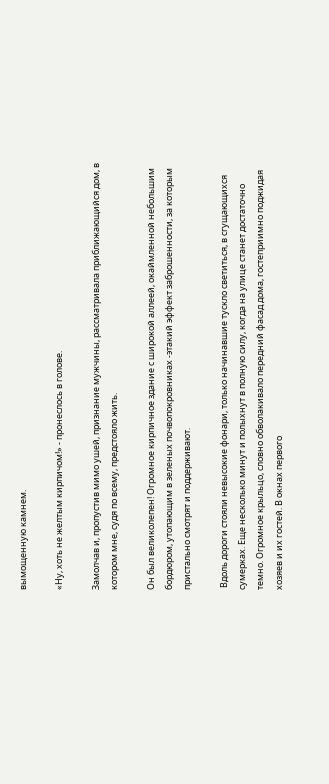вымощенную камнем.

«Ну, хоть не желтым кирпичом!» - пронеслось в голове.

Замолчав и, пропустив мимо ушей, признание мужчины, рассматривала приближающийся дом, в котором мне, судя по всему, предстояло жить.

Он был великолепен! Огромное кирпичное здание с широкой аллеей, окаймленной небольшим бордюром, утопающим в зеленых почвопокровниках -этакий эффект заброшенности, за которым пристально смотрят и поддерживают.

 Вдоль дороги стояли невысокие фонари, только начинавшие тускло светиться, в сгущающихся сумерках. Еще несколько минут и полыхнут в полную силу, когда на улице станет достаточно темно. Огромное крыльцо, словно обволакивало передний фасад дома, гостеприимно поджидая хозяев и их гостей. В окнах первого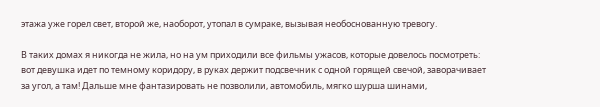этажа уже горел свет, второй же, наоборот, утопал в сумраке, вызывая необоснованную тревогу.

В таких домах я никогда не жила, но на ум приходили все фильмы ужасов, которые довелось посмотреть: вот девушка идет по темному коридору, в руках держит подсвечник с одной горящей свечой, заворачивает за угол, а там! Дальше мне фантазировать не позволили, автомобиль, мягко шурша шинами,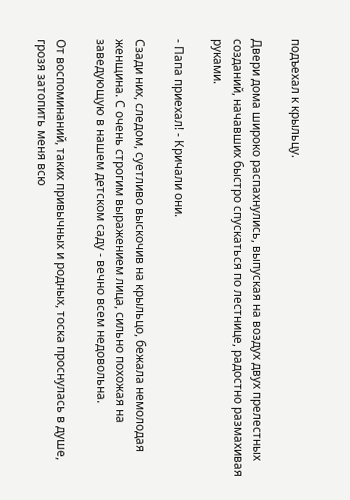подъехал к крыльцу.

Двери дома широко распахнулись, выпуская на воздух двух прелестных созданий, начавших быстро спускаться по лестнице, радостно размахивая руками.

- Папа приехал! - Кричали они.

Сзади них, следом, суетливо выскочив на крыльцо, бежала немолодая женщина. С очень строгим выражением лица, сильно похожая на заведующую в нашем детском саду - вечно всем недовольна.

От воспоминаний, таких привычных и родных, тоска проснулась в душе, грозя затопить меня всю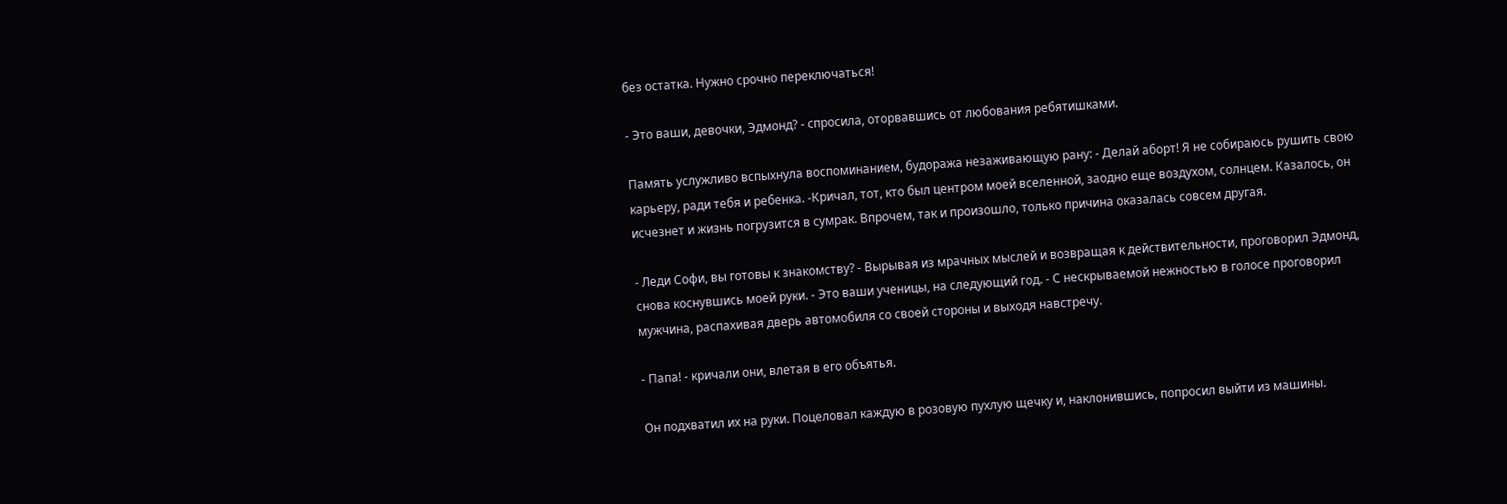без остатка. Нужно срочно переключаться!

- Это ваши, девочки, Эдмонд? - спросила, оторвавшись от любования ребятишками.

Память услужливо вспыхнула воспоминанием, будоража незаживающую рану: - Делай аборт! Я не собираюсь рушить свою карьеру, ради тебя и ребенка. -Кричал, тот, кто был центром моей вселенной, заодно еще воздухом, солнцем. Казалось, он исчезнет и жизнь погрузится в сумрак. Впрочем, так и произошло, только причина оказалась совсем другая.

- Леди Софи, вы готовы к знакомству? - Вырывая из мрачных мыслей и возвращая к действительности, проговорил Эдмонд, снова коснувшись моей руки. - Это ваши ученицы, на следующий год. - С нескрываемой нежностью в голосе проговорил мужчина, распахивая дверь автомобиля со своей стороны и выходя навстречу.

- Папа! - кричали они, влетая в его объятья.

Он подхватил их на руки. Поцеловал каждую в розовую пухлую щечку и, наклонившись, попросил выйти из машины.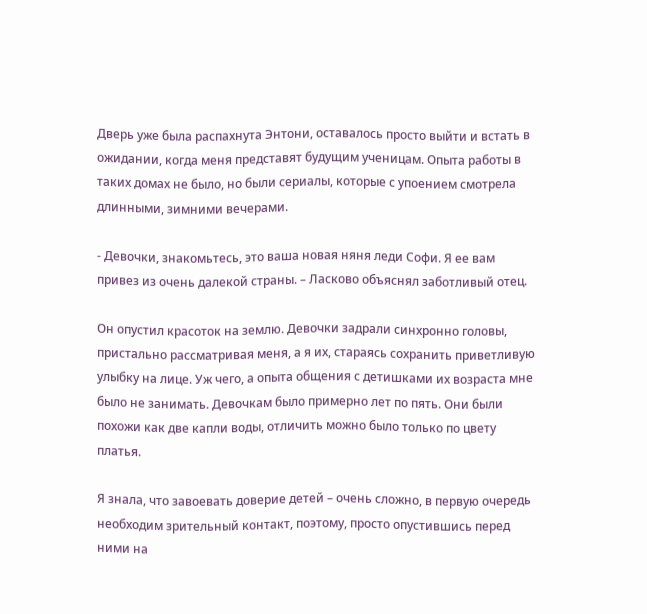Дверь уже была распахнута Энтони, оставалось просто выйти и встать в ожидании, когда меня представят будущим ученицам. Опыта работы в таких домах не было, но были сериалы, которые с упоением смотрела длинными, зимними вечерами.

- Девочки, знакомьтесь, это ваша новая няня леди Софи. Я ее вам привез из очень далекой страны. – Ласково объяснял заботливый отец.

Он опустил красоток на землю. Девочки задрали синхронно головы, пристально рассматривая меня, а я их, стараясь сохранить приветливую улыбку на лице. Уж чего, а опыта общения с детишками их возраста мне было не занимать. Девочкам было примерно лет по пять. Они были похожи как две капли воды, отличить можно было только по цвету платья.

Я знала, что завоевать доверие детей – очень сложно, в первую очередь необходим зрительный контакт, поэтому, просто опустившись перед ними на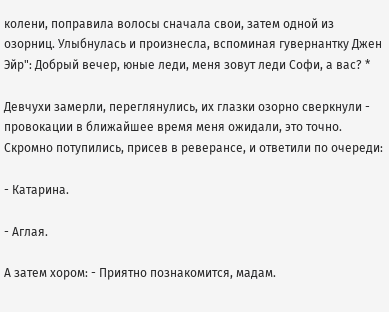колени, поправила волосы сначала свои, затем одной из озорниц. Улыбнулась и произнесла, вспоминая гувернантку Джен Эйр": Добрый вечер, юные леди, меня зовут леди Софи, а вас? *

Девчухи замерли, переглянулись, их глазки озорно сверкнули - провокации в ближайшее время меня ожидали, это точно. Скромно потупились, присев в реверансе, и ответили по очереди:

- Катарина.

- Аглая.

А затем хором: - Приятно познакомится, мадам.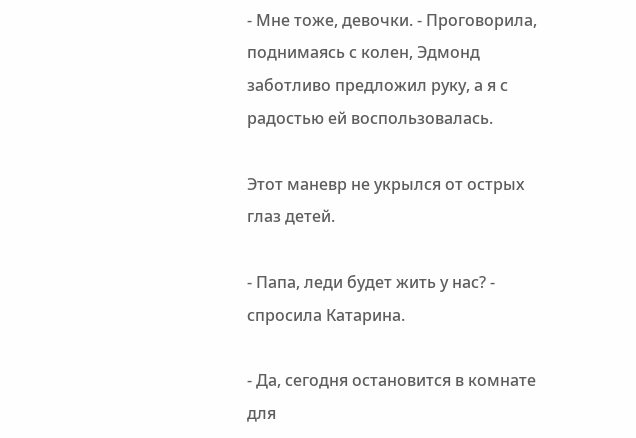- Мне тоже, девочки. - Проговорила, поднимаясь с колен, Эдмонд заботливо предложил руку, а я с радостью ей воспользовалась.

Этот маневр не укрылся от острых глаз детей.

- Папа, леди будет жить у нас? - спросила Катарина.

- Да, сегодня остановится в комнате для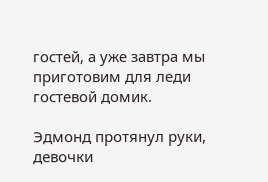гостей, а уже завтра мы приготовим для леди гостевой домик.

Эдмонд протянул руки, девочки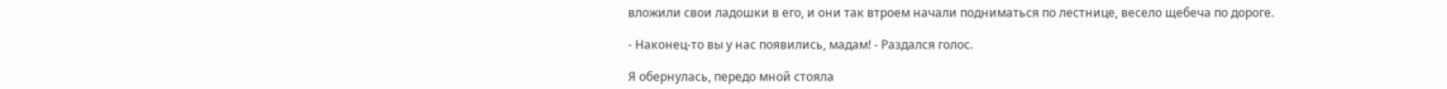вложили свои ладошки в его, и они так втроем начали подниматься по лестнице, весело щебеча по дороге.

- Наконец-то вы у нас появились, мадам! - Раздался голос.

Я обернулась, передо мной стояла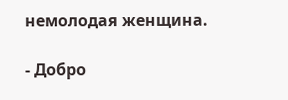немолодая женщина.

- Добро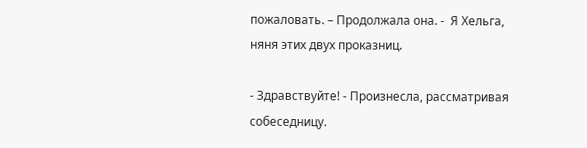пожаловать. – Продолжала она. -  Я Хельга, няня этих двух проказниц.

- Здравствуйте! - Произнесла, рассматривая собеседницу.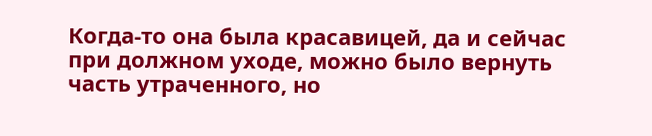Когда-то она была красавицей, да и сейчас при должном уходе, можно было вернуть часть утраченного, но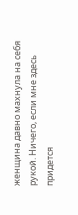женщина давно махнула на себя рукой. Ничего, если мне здесь придется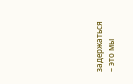задержаться – это мы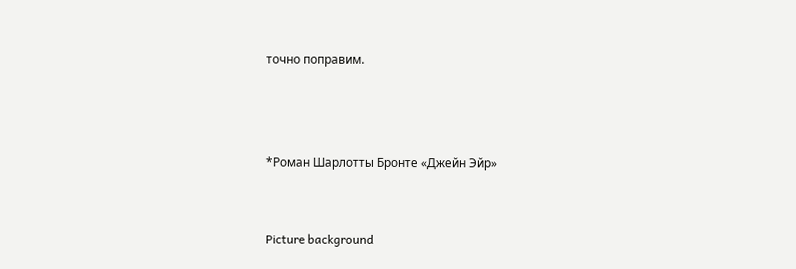точно поправим.



*Роман Шарлотты Бронте «Джейн Эйр»


Picture background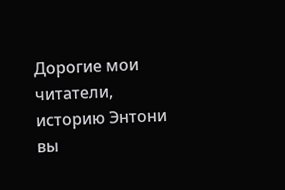Дорогие мои читатели, историю Энтони вы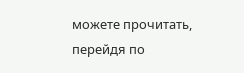можете прочитать, перейдя по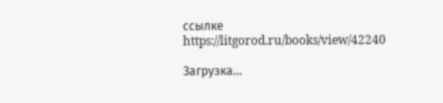ссылке
https://litgorod.ru/books/view/42240

Загрузка...